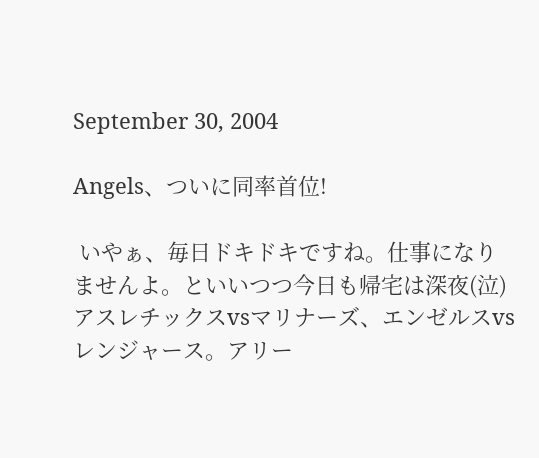September 30, 2004

Angels、ついに同率首位!

 いやぁ、毎日ドキドキですね。仕事になりませんよ。といいつつ今日も帰宅は深夜(泣)
アスレチックスvsマリナーズ、エンゼルスvsレンジャース。アリー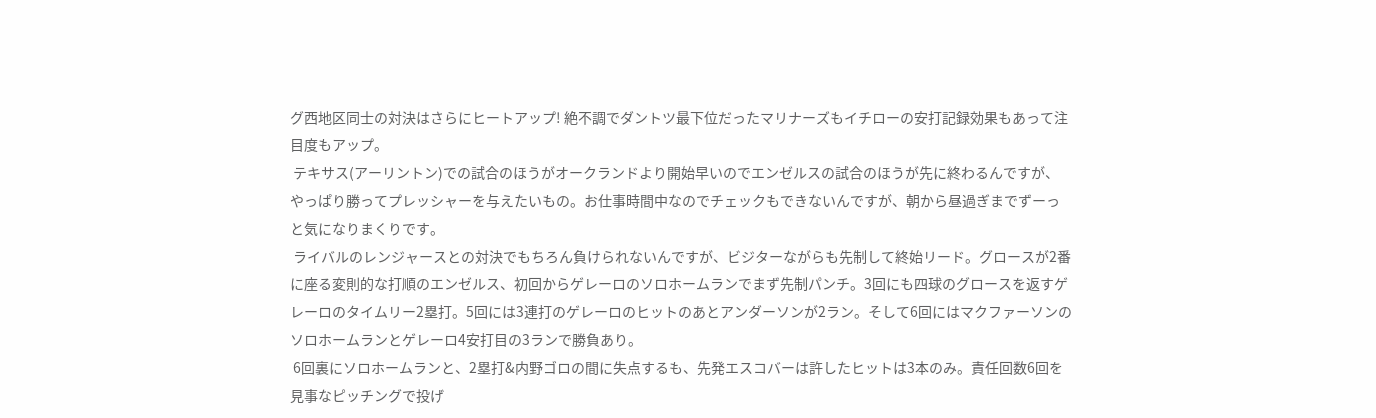グ西地区同士の対決はさらにヒートアップ! 絶不調でダントツ最下位だったマリナーズもイチローの安打記録効果もあって注目度もアップ。
 テキサス(アーリントン)での試合のほうがオークランドより開始早いのでエンゼルスの試合のほうが先に終わるんですが、やっぱり勝ってプレッシャーを与えたいもの。お仕事時間中なのでチェックもできないんですが、朝から昼過ぎまでずーっと気になりまくりです。
 ライバルのレンジャースとの対決でもちろん負けられないんですが、ビジターながらも先制して終始リード。グロースが2番に座る変則的な打順のエンゼルス、初回からゲレーロのソロホームランでまず先制パンチ。3回にも四球のグロースを返すゲレーロのタイムリー2塁打。5回には3連打のゲレーロのヒットのあとアンダーソンが2ラン。そして6回にはマクファーソンのソロホームランとゲレーロ4安打目の3ランで勝負あり。
 6回裏にソロホームランと、2塁打&内野ゴロの間に失点するも、先発エスコバーは許したヒットは3本のみ。責任回数6回を見事なピッチングで投げ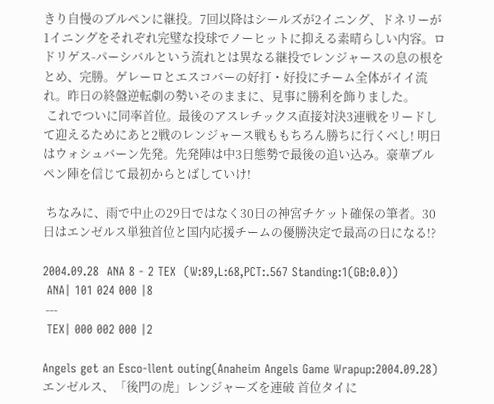きり自慢のブルペンに継投。7回以降はシールズが2イニング、ドネリーが1イニングをそれぞれ完璧な投球でノーヒットに抑える素晴らしい内容。ロドリゲス-パーシバルという流れとは異なる継投でレンジャースの息の根をとめ、完勝。ゲレーロとエスコバーの好打・好投にチーム全体がイイ流れ。昨日の終盤逆転劇の勢いそのままに、見事に勝利を飾りました。
 これでついに同率首位。最後のアスレチックス直接対決3連戦をリードして迎えるためにあと2戦のレンジャース戦ももちろん勝ちに行くべし! 明日はウォシュバーン先発。先発陣は中3日態勢で最後の追い込み。豪華ブルペン陣を信じて最初からとばしていけ!

 ちなみに、雨で中止の29日ではなく30日の神宮チケット確保の筆者。30日はエンゼルス単独首位と国内応援チームの優勝決定で最高の日になる!?

2004.09.28  ANA 8 - 2 TEX  (W:89,L:68,PCT:.567 Standing:1(GB:0.0))
 ANA| 101 024 000 |8
 ---
 TEX| 000 002 000 |2

Angels get an Esco-llent outing(Anaheim Angels Game Wrapup:2004.09.28)
エンゼルス、「後門の虎」レンジャーズを連破 首位タイに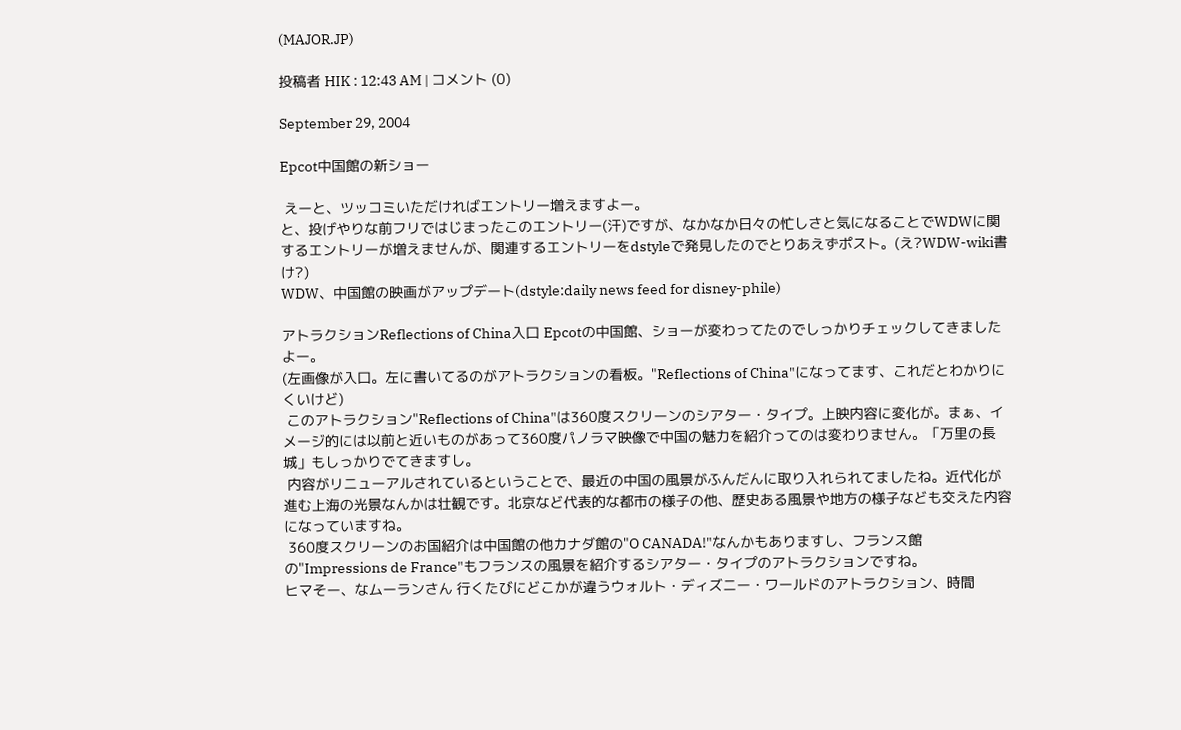(MAJOR.JP)

投稿者 HIK : 12:43 AM | コメント (0)

September 29, 2004

Epcot中国館の新ショー

 えーと、ツッコミいただければエントリー増えますよー。
と、投げやりな前フリではじまったこのエントリー(汗)ですが、なかなか日々の忙しさと気になることでWDWに関するエントリーが増えませんが、関連するエントリーをdstyleで発見したのでとりあえずポスト。(え?WDW-wiki書け?)
WDW、中国館の映画がアップデート(dstyle:daily news feed for disney-phile)

アトラクションReflections of China入口 Epcotの中国館、ショーが変わってたのでしっかりチェックしてきましたよー。
(左画像が入口。左に書いてるのがアトラクションの看板。"Reflections of China"になってます、これだとわかりにくいけど)
 このアトラクション"Reflections of China"は360度スクリーンのシアター・タイプ。上映内容に変化が。まぁ、イメージ的には以前と近いものがあって360度パノラマ映像で中国の魅力を紹介ってのは変わりません。「万里の長城」もしっかりでてきますし。
 内容がリニューアルされているということで、最近の中国の風景がふんだんに取り入れられてましたね。近代化が進む上海の光景なんかは壮観です。北京など代表的な都市の様子の他、歴史ある風景や地方の様子なども交えた内容になっていますね。
 360度スクリーンのお国紹介は中国館の他カナダ館の"O CANADA!"なんかもありますし、フランス館の"Impressions de France"もフランスの風景を紹介するシアター・タイプのアトラクションですね。
ヒマそー、なムーランさん 行くたびにどこかが違うウォルト・ディズニー・ワールドのアトラクション、時間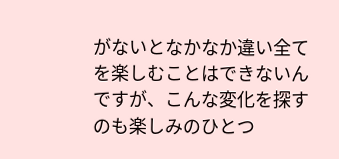がないとなかなか違い全てを楽しむことはできないんですが、こんな変化を探すのも楽しみのひとつ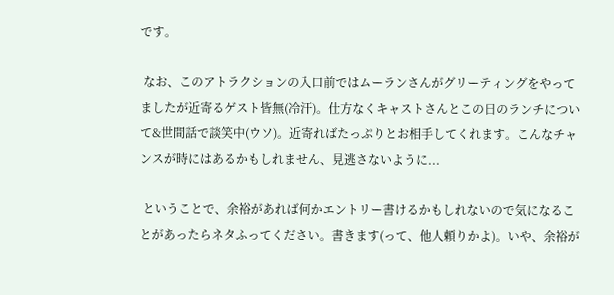です。

 なお、このアトラクションの入口前ではムーランさんがグリーティングをやってましたが近寄るゲスト皆無(冷汗)。仕方なくキャストさんとこの日のランチについて&世間話で談笑中(ウソ)。近寄ればたっぷりとお相手してくれます。こんなチャンスが時にはあるかもしれません、見逃さないように...

 ということで、余裕があれば何かエントリー書けるかもしれないので気になることがあったらネタふってください。書きます(って、他人頼りかよ)。いや、余裕が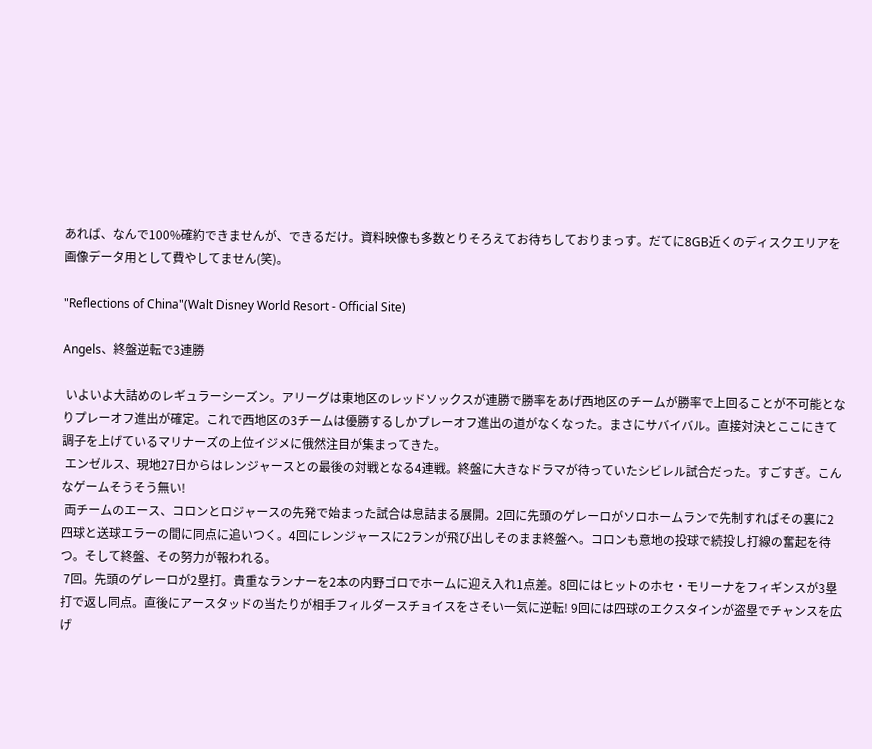あれば、なんで100%確約できませんが、できるだけ。資料映像も多数とりそろえてお待ちしておりまっす。だてに8GB近くのディスクエリアを画像データ用として費やしてません(笑)。

"Reflections of China"(Walt Disney World Resort - Official Site)

Angels、終盤逆転で3連勝

 いよいよ大詰めのレギュラーシーズン。アリーグは東地区のレッドソックスが連勝で勝率をあげ西地区のチームが勝率で上回ることが不可能となりプレーオフ進出が確定。これで西地区の3チームは優勝するしかプレーオフ進出の道がなくなった。まさにサバイバル。直接対決とここにきて調子を上げているマリナーズの上位イジメに俄然注目が集まってきた。
 エンゼルス、現地27日からはレンジャースとの最後の対戦となる4連戦。終盤に大きなドラマが待っていたシビレル試合だった。すごすぎ。こんなゲームそうそう無い!
 両チームのエース、コロンとロジャースの先発で始まった試合は息詰まる展開。2回に先頭のゲレーロがソロホームランで先制すればその裏に2四球と送球エラーの間に同点に追いつく。4回にレンジャースに2ランが飛び出しそのまま終盤へ。コロンも意地の投球で続投し打線の奮起を待つ。そして終盤、その努力が報われる。
 7回。先頭のゲレーロが2塁打。貴重なランナーを2本の内野ゴロでホームに迎え入れ1点差。8回にはヒットのホセ・モリーナをフィギンスが3塁打で返し同点。直後にアースタッドの当たりが相手フィルダースチョイスをさそい一気に逆転! 9回には四球のエクスタインが盗塁でチャンスを広げ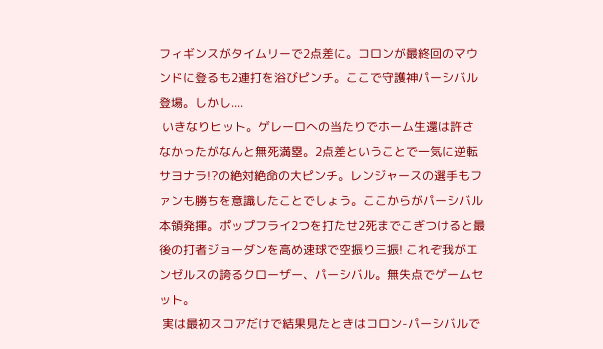フィギンスがタイムリーで2点差に。コロンが最終回のマウンドに登るも2連打を浴びピンチ。ここで守護神パーシバル登場。しかし....
 いきなりヒット。ゲレーロへの当たりでホーム生還は許さなかったがなんと無死満塁。2点差ということで一気に逆転サヨナラ!?の絶対絶命の大ピンチ。レンジャースの選手もファンも勝ちを意識したことでしょう。ここからがパーシバル本領発揮。ポップフライ2つを打たせ2死までこぎつけると最後の打者ジョーダンを高め速球で空振り三振! これぞ我がエンゼルスの誇るクローザー、パーシバル。無失点でゲームセット。
 実は最初スコアだけで結果見たときはコロン-パーシバルで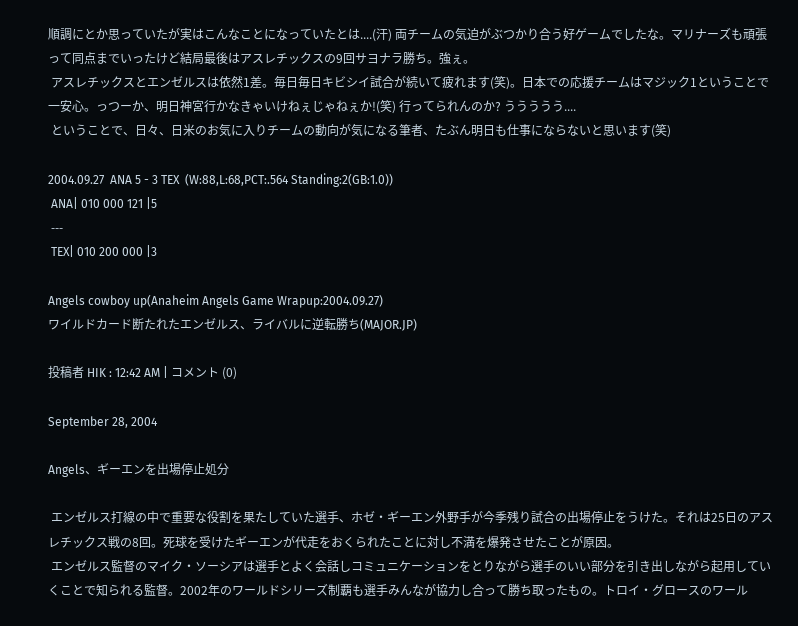順調にとか思っていたが実はこんなことになっていたとは....(汗) 両チームの気迫がぶつかり合う好ゲームでしたな。マリナーズも頑張って同点までいったけど結局最後はアスレチックスの9回サヨナラ勝ち。強ぇ。
 アスレチックスとエンゼルスは依然1差。毎日毎日キビシイ試合が続いて疲れます(笑)。日本での応援チームはマジック1ということで一安心。っつーか、明日神宮行かなきゃいけねぇじゃねぇか!(笑) 行ってられんのか? ううううう....
 ということで、日々、日米のお気に入りチームの動向が気になる筆者、たぶん明日も仕事にならないと思います(笑)

2004.09.27  ANA 5 - 3 TEX  (W:88,L:68,PCT:.564 Standing:2(GB:1.0))
 ANA| 010 000 121 |5
 ---
 TEX| 010 200 000 |3

Angels cowboy up(Anaheim Angels Game Wrapup:2004.09.27)
ワイルドカード断たれたエンゼルス、ライバルに逆転勝ち(MAJOR.JP)

投稿者 HIK : 12:42 AM | コメント (0)

September 28, 2004

Angels、ギーエンを出場停止処分

 エンゼルス打線の中で重要な役割を果たしていた選手、ホゼ・ギーエン外野手が今季残り試合の出場停止をうけた。それは25日のアスレチックス戦の8回。死球を受けたギーエンが代走をおくられたことに対し不満を爆発させたことが原因。
 エンゼルス監督のマイク・ソーシアは選手とよく会話しコミュニケーションをとりながら選手のいい部分を引き出しながら起用していくことで知られる監督。2002年のワールドシリーズ制覇も選手みんなが協力し合って勝ち取ったもの。トロイ・グロースのワール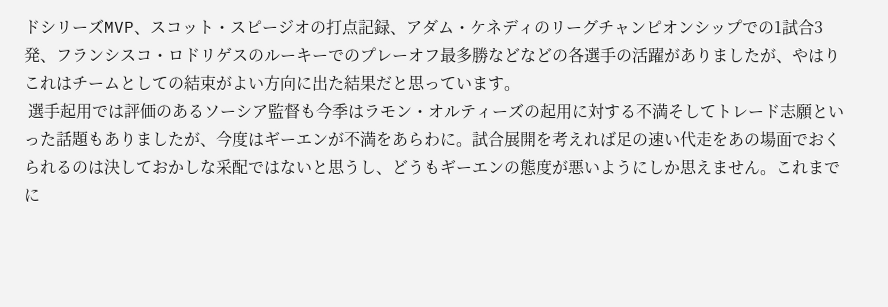ドシリーズMVP、スコット・スピージオの打点記録、アダム・ケネディのリーグチャンピオンシップでの1試合3発、フランシスコ・ロドリゲスのルーキーでのプレーオフ最多勝などなどの各選手の活躍がありましたが、やはりこれはチームとしての結束がよい方向に出た結果だと思っています。
 選手起用では評価のあるソーシア監督も今季はラモン・オルティーズの起用に対する不満そしてトレード志願といった話題もありましたが、今度はギーエンが不満をあらわに。試合展開を考えれば足の速い代走をあの場面でおくられるのは決しておかしな采配ではないと思うし、どうもギーエンの態度が悪いようにしか思えません。これまでに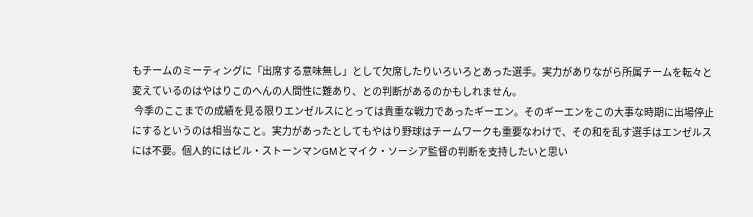もチームのミーティングに「出席する意味無し」として欠席したりいろいろとあった選手。実力がありながら所属チームを転々と変えているのはやはりこのへんの人間性に難あり、との判断があるのかもしれません。
 今季のここまでの成績を見る限りエンゼルスにとっては貴重な戦力であったギーエン。そのギーエンをこの大事な時期に出場停止にするというのは相当なこと。実力があったとしてもやはり野球はチームワークも重要なわけで、その和を乱す選手はエンゼルスには不要。個人的にはビル・ストーンマンGMとマイク・ソーシア監督の判断を支持したいと思い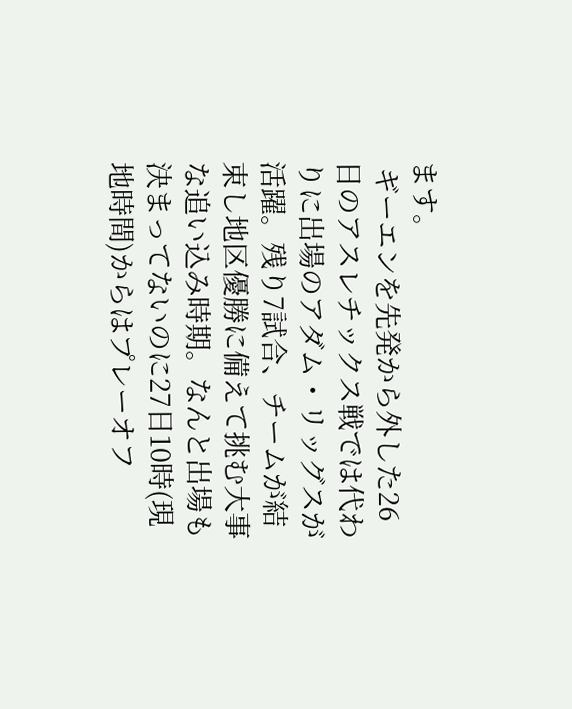ます。
 ギーエンを先発から外した26日のアスレチックス戦では代わりに出場のアダム・リッグスが活躍。残り7試合、チームが結束し地区優勝に備えて挑む大事な追い込み時期。なんと出場も決まってないのに27日10時(現地時間)からはプレーオフ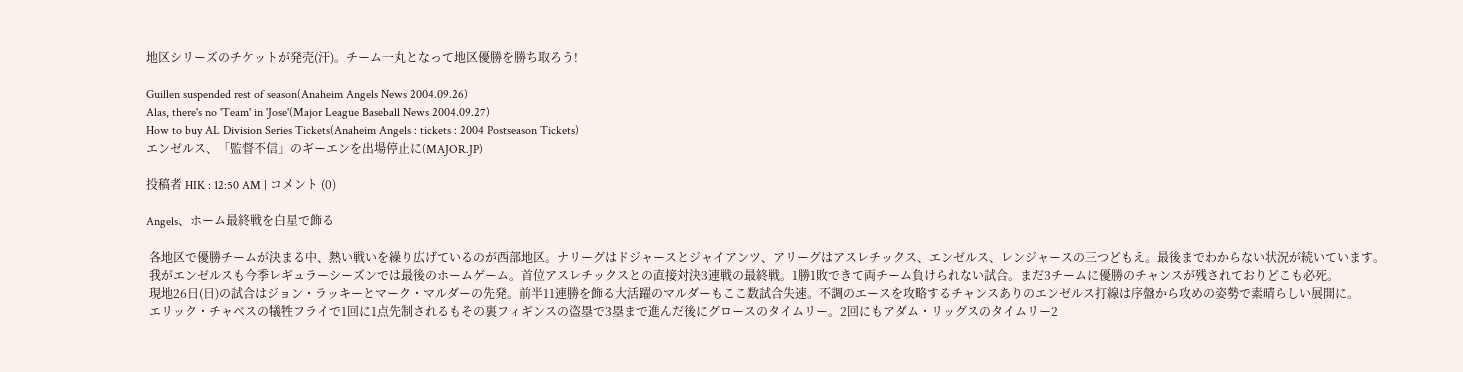地区シリーズのチケットが発売(汗)。チーム一丸となって地区優勝を勝ち取ろう!

Guillen suspended rest of season(Anaheim Angels News 2004.09.26)
Alas, there's no 'Team' in 'Jose'(Major League Baseball News 2004.09.27)
How to buy AL Division Series Tickets(Anaheim Angels : tickets : 2004 Postseason Tickets)
エンゼルス、「監督不信」のギーエンを出場停止に(MAJOR.JP)

投稿者 HIK : 12:50 AM | コメント (0)

Angels、ホーム最終戦を白星で飾る

 各地区で優勝チームが決まる中、熱い戦いを繰り広げているのが西部地区。ナリーグはドジャースとジャイアンツ、アリーグはアスレチックス、エンゼルス、レンジャースの三つどもえ。最後までわからない状況が続いています。
 我がエンゼルスも今季レギュラーシーズンでは最後のホームゲーム。首位アスレチックスとの直接対決3連戦の最終戦。1勝1敗できて両チーム負けられない試合。まだ3チームに優勝のチャンスが残されておりどこも必死。
 現地26日(日)の試合はジョン・ラッキーとマーク・マルダーの先発。前半11連勝を飾る大活躍のマルダーもここ数試合失速。不調のエースを攻略するチャンスありのエンゼルス打線は序盤から攻めの姿勢で素晴らしい展開に。
 エリック・チャベスの犠牲フライで1回に1点先制されるもその裏フィギンスの盗塁で3塁まで進んだ後にグロースのタイムリー。2回にもアダム・リッグスのタイムリー2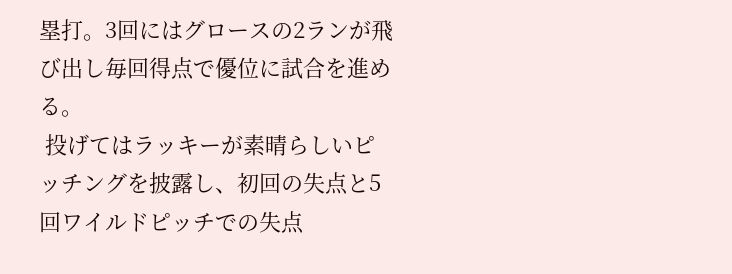塁打。3回にはグロースの2ランが飛び出し毎回得点で優位に試合を進める。
 投げてはラッキーが素晴らしいピッチングを披露し、初回の失点と5回ワイルドピッチでの失点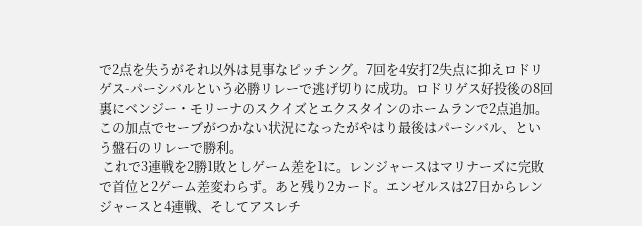で2点を失うがそれ以外は見事なピッチング。7回を4安打2失点に抑えロドリゲス-パーシバルという必勝リレーで逃げ切りに成功。ロドリゲス好投後の8回裏にベンジー・モリーナのスクイズとエクスタインのホームランで2点追加。この加点でセーブがつかない状況になったがやはり最後はパーシバル、という盤石のリレーで勝利。
 これで3連戦を2勝1敗としゲーム差を1に。レンジャースはマリナーズに完敗で首位と2ゲーム差変わらず。あと残り2カード。エンゼルスは27日からレンジャースと4連戦、そしてアスレチ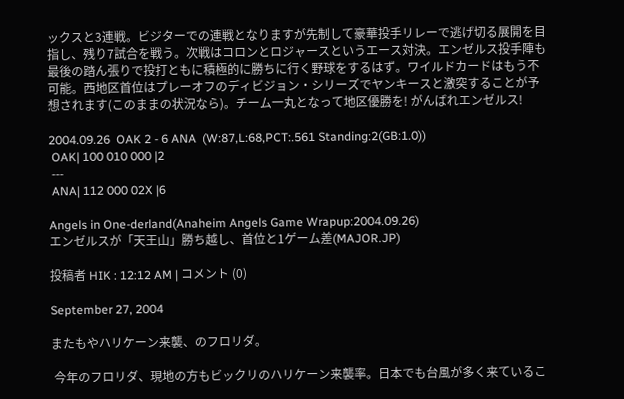ックスと3連戦。ビジターでの連戦となりますが先制して豪華投手リレーで逃げ切る展開を目指し、残り7試合を戦う。次戦はコロンとロジャースというエース対決。エンゼルス投手陣も最後の踏ん張りで投打ともに積極的に勝ちに行く野球をするはず。ワイルドカードはもう不可能。西地区首位はプレーオフのディビジョン・シリーズでヤンキースと激突することが予想されます(このままの状況なら)。チーム一丸となって地区優勝を! がんばれエンゼルス!

2004.09.26  OAK 2 - 6 ANA  (W:87,L:68,PCT:.561 Standing:2(GB:1.0))
 OAK| 100 010 000 |2
 ---
 ANA| 112 000 02X |6

Angels in One-derland(Anaheim Angels Game Wrapup:2004.09.26)
エンゼルスが「天王山」勝ち越し、首位と1ゲーム差(MAJOR.JP)

投稿者 HIK : 12:12 AM | コメント (0)

September 27, 2004

またもやハリケーン来襲、のフロリダ。

 今年のフロリダ、現地の方もビックリのハリケーン来襲率。日本でも台風が多く来ているこ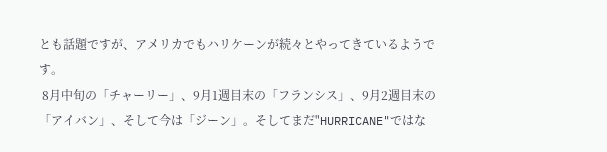とも話題ですが、アメリカでもハリケーンが続々とやってきているようです。
 8月中旬の「チャーリー」、9月1週目末の「フランシス」、9月2週目末の「アイバン」、そして今は「ジーン」。そしてまだ"HURRICANE"ではな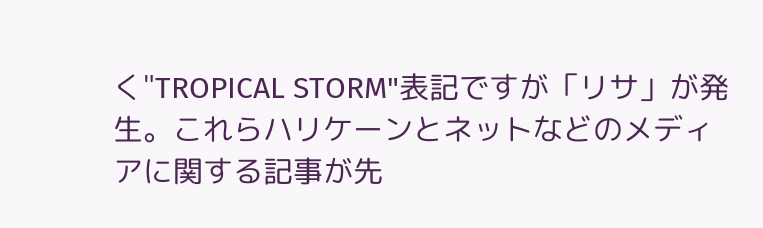く"TROPICAL STORM"表記ですが「リサ」が発生。これらハリケーンとネットなどのメディアに関する記事が先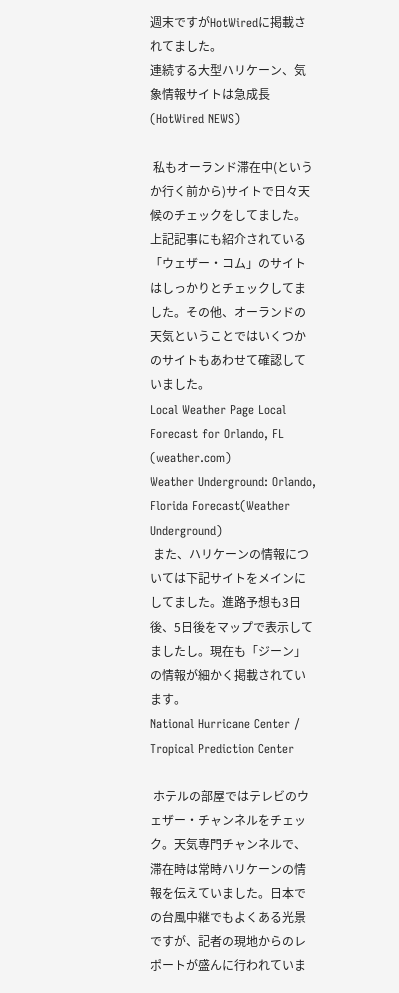週末ですがHotWiredに掲載されてました。
連続する大型ハリケーン、気象情報サイトは急成長(HotWired NEWS)

 私もオーランド滞在中(というか行く前から)サイトで日々天候のチェックをしてました。上記記事にも紹介されている「ウェザー・コム」のサイトはしっかりとチェックしてました。その他、オーランドの天気ということではいくつかのサイトもあわせて確認していました。
Local Weather Page Local Forecast for Orlando, FL (weather.com)
Weather Underground: Orlando, Florida Forecast(Weather Underground)
 また、ハリケーンの情報については下記サイトをメインにしてました。進路予想も3日後、5日後をマップで表示してましたし。現在も「ジーン」の情報が細かく掲載されています。
National Hurricane Center / Tropical Prediction Center

 ホテルの部屋ではテレビのウェザー・チャンネルをチェック。天気専門チャンネルで、滞在時は常時ハリケーンの情報を伝えていました。日本での台風中継でもよくある光景ですが、記者の現地からのレポートが盛んに行われていま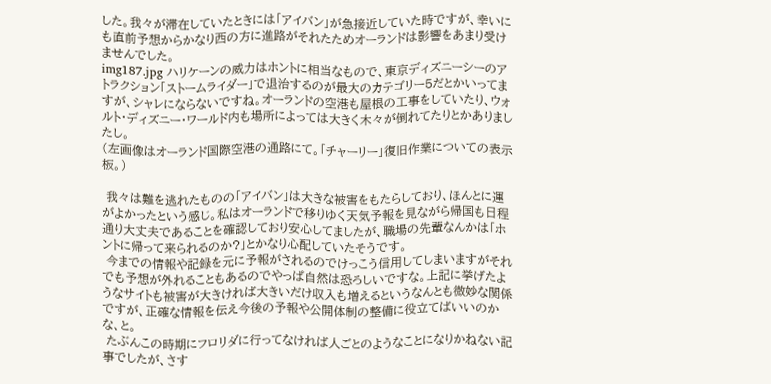した。我々が滞在していたときには「アイバン」が急接近していた時ですが、幸いにも直前予想からかなり西の方に進路がそれたためオーランドは影響をあまり受けませんでした。
img187.jpg ハリケーンの威力はホントに相当なもので、東京ディズニーシーのアトラクション「ストームライダー」で退治するのが最大のカテゴリー5だとかいってますが、シャレにならないですね。オーランドの空港も屋根の工事をしていたり、ウォルト・ディズニー・ワールド内も場所によっては大きく木々が倒れてたりとかありましたし。
(左画像はオーランド国際空港の通路にて。「チャーリー」復旧作業についての表示板。)

 我々は難を逃れたものの「アイバン」は大きな被害をもたらしており、ほんとに運がよかったという感じ。私はオーランドで移りゆく天気予報を見ながら帰国も日程通り大丈夫であることを確認しており安心してましたが、職場の先輩なんかは「ホントに帰って来られるのか?」とかなり心配していたそうです。
 今までの情報や記録を元に予報がされるのでけっこう信用してしまいますがそれでも予想が外れることもあるのでやっぱ自然は恐ろしいですな。上記に挙げたようなサイトも被害が大きければ大きいだけ収入も増えるというなんとも微妙な関係ですが、正確な情報を伝え今後の予報や公開体制の整備に役立てばいいのかな、と。
 たぶんこの時期にフロリダに行ってなければ人ごとのようなことになりかねない記事でしたが、さす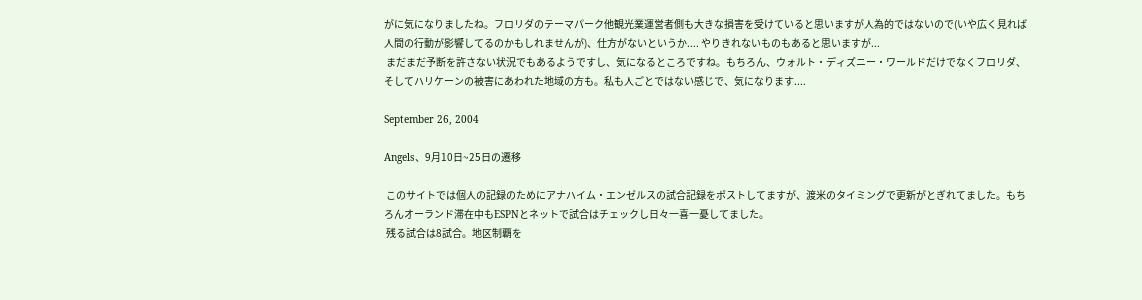がに気になりましたね。フロリダのテーマパーク他観光業運営者側も大きな損害を受けていると思いますが人為的ではないので(いや広く見れば人間の行動が影響してるのかもしれませんが)、仕方がないというか.... やりきれないものもあると思いますが...
 まだまだ予断を許さない状況でもあるようですし、気になるところですね。もちろん、ウォルト・ディズニー・ワールドだけでなくフロリダ、そしてハリケーンの被害にあわれた地域の方も。私も人ごとではない感じで、気になります....

September 26, 2004

Angels、9月10日~25日の遷移

 このサイトでは個人の記録のためにアナハイム・エンゼルスの試合記録をポストしてますが、渡米のタイミングで更新がとぎれてました。もちろんオーランド滞在中もESPNとネットで試合はチェックし日々一喜一憂してました。
 残る試合は8試合。地区制覇を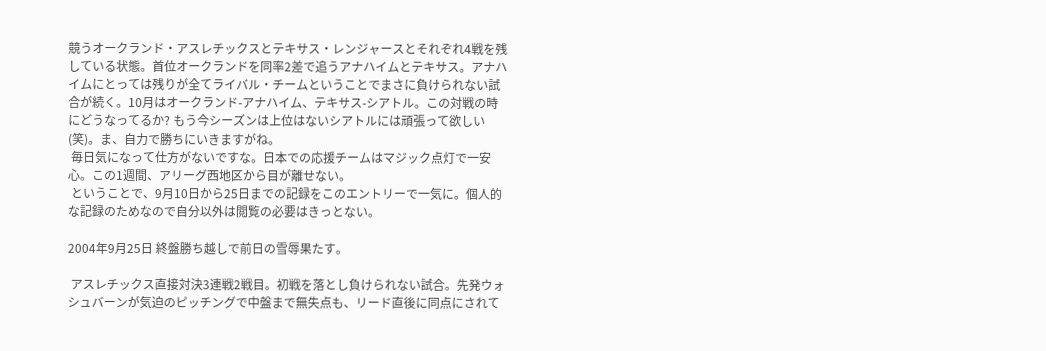競うオークランド・アスレチックスとテキサス・レンジャースとそれぞれ4戦を残している状態。首位オークランドを同率2差で追うアナハイムとテキサス。アナハイムにとっては残りが全てライバル・チームということでまさに負けられない試合が続く。10月はオークランド-アナハイム、テキサス-シアトル。この対戦の時にどうなってるか? もう今シーズンは上位はないシアトルには頑張って欲しい(笑)。ま、自力で勝ちにいきますがね。
 毎日気になって仕方がないですな。日本での応援チームはマジック点灯で一安心。この1週間、アリーグ西地区から目が離せない。
 ということで、9月10日から25日までの記録をこのエントリーで一気に。個人的な記録のためなので自分以外は閲覧の必要はきっとない。

2004年9月25日 終盤勝ち越しで前日の雪辱果たす。

 アスレチックス直接対決3連戦2戦目。初戦を落とし負けられない試合。先発ウォシュバーンが気迫のピッチングで中盤まで無失点も、リード直後に同点にされて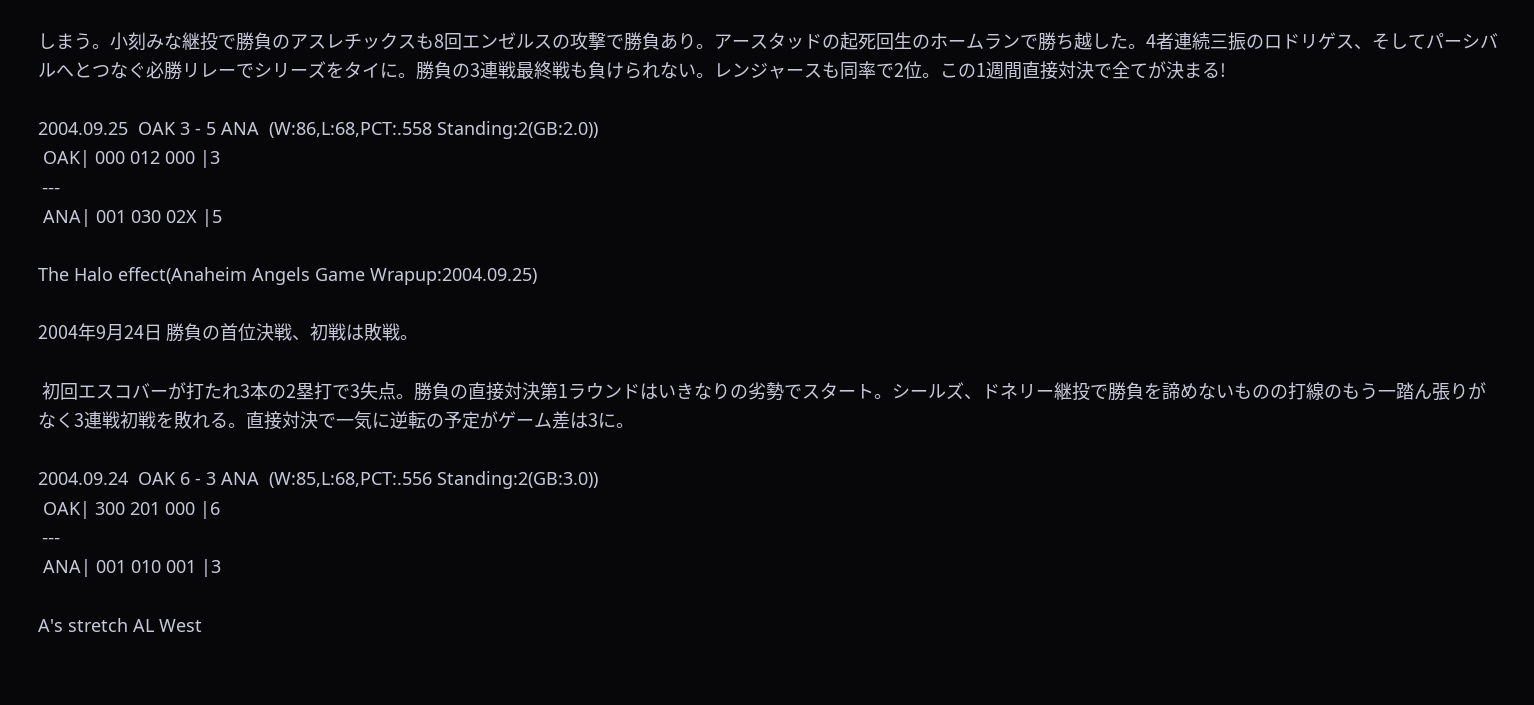しまう。小刻みな継投で勝負のアスレチックスも8回エンゼルスの攻撃で勝負あり。アースタッドの起死回生のホームランで勝ち越した。4者連続三振のロドリゲス、そしてパーシバルへとつなぐ必勝リレーでシリーズをタイに。勝負の3連戦最終戦も負けられない。レンジャースも同率で2位。この1週間直接対決で全てが決まる!

2004.09.25  OAK 3 - 5 ANA  (W:86,L:68,PCT:.558 Standing:2(GB:2.0))
 OAK| 000 012 000 |3
 ---
 ANA| 001 030 02X |5

The Halo effect(Anaheim Angels Game Wrapup:2004.09.25)

2004年9月24日 勝負の首位決戦、初戦は敗戦。

 初回エスコバーが打たれ3本の2塁打で3失点。勝負の直接対決第1ラウンドはいきなりの劣勢でスタート。シールズ、ドネリー継投で勝負を諦めないものの打線のもう一踏ん張りがなく3連戦初戦を敗れる。直接対決で一気に逆転の予定がゲーム差は3に。

2004.09.24  OAK 6 - 3 ANA  (W:85,L:68,PCT:.556 Standing:2(GB:3.0))
 OAK| 300 201 000 |6
 ---
 ANA| 001 010 001 |3

A's stretch AL West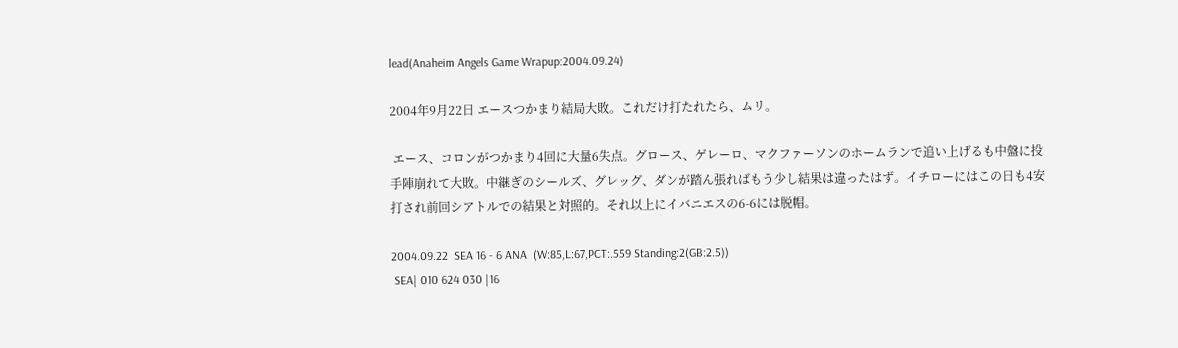lead(Anaheim Angels Game Wrapup:2004.09.24)

2004年9月22日 エースつかまり結局大敗。これだけ打たれたら、ムリ。

 エース、コロンがつかまり4回に大量6失点。グロース、ゲレーロ、マクファーソンのホームランで追い上げるも中盤に投手陣崩れて大敗。中継ぎのシールズ、グレッグ、ダンが踏ん張ればもう少し結果は違ったはず。イチローにはこの日も4安打され前回シアトルでの結果と対照的。それ以上にイバニエスの6-6には脱帽。

2004.09.22  SEA 16 - 6 ANA  (W:85,L:67,PCT:.559 Standing:2(GB:2.5))
 SEA| 010 624 030 |16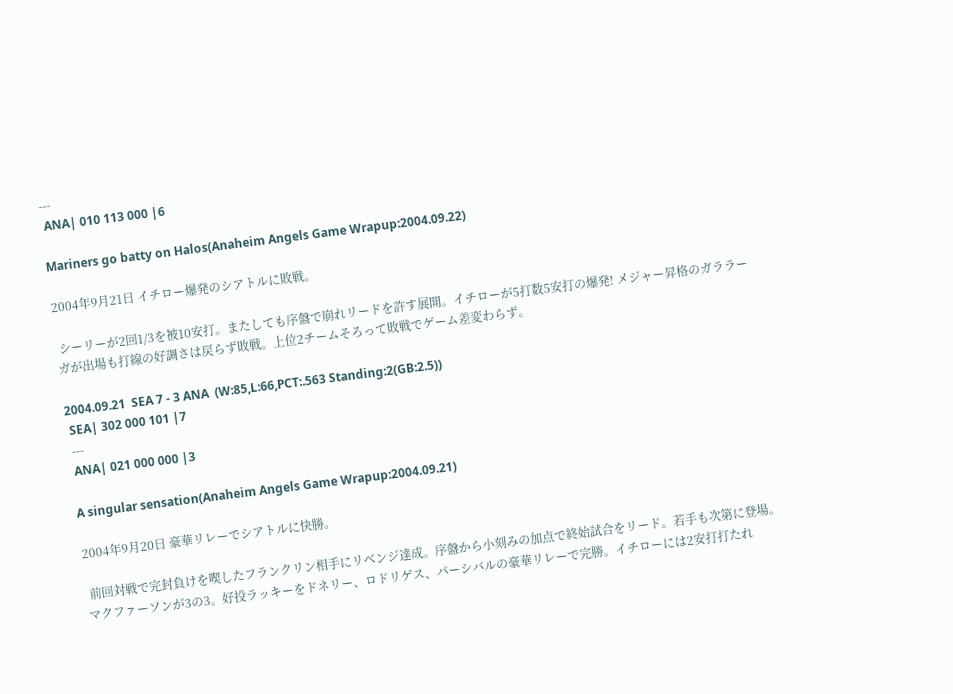---
 ANA| 010 113 000 |6

Mariners go batty on Halos(Anaheim Angels Game Wrapup:2004.09.22)

2004年9月21日 イチロー爆発のシアトルに敗戦。

 シーリーが2回1/3を被10安打。またしても序盤で崩れリードを許す展開。イチローが5打数5安打の爆発! メジャー昇格のガララーガが出場も打線の好調さは戻らず敗戦。上位2チームそろって敗戦でゲーム差変わらず。

2004.09.21  SEA 7 - 3 ANA  (W:85,L:66,PCT:.563 Standing:2(GB:2.5))
 SEA| 302 000 101 |7
 ---
 ANA| 021 000 000 |3

A singular sensation(Anaheim Angels Game Wrapup:2004.09.21)

2004年9月20日 豪華リレーでシアトルに快勝。

 前回対戦で完封負けを喫したフランクリン相手にリベンジ達成。序盤から小刻みの加点で終始試合をリード。若手も次第に登場。マクファーソンが3の3。好投ラッキーをドネリー、ロドリゲス、パーシバルの豪華リレーで完勝。イチローには2安打打たれ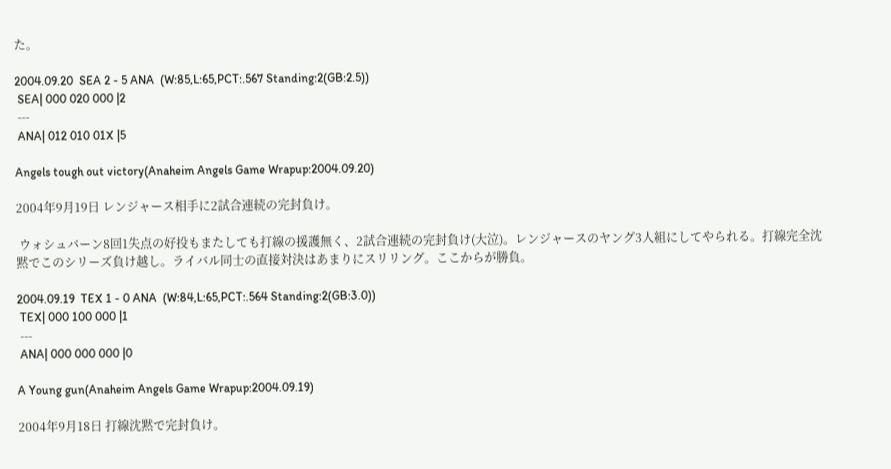た。

2004.09.20  SEA 2 - 5 ANA  (W:85,L:65,PCT:.567 Standing:2(GB:2.5))
 SEA| 000 020 000 |2
 ---
 ANA| 012 010 01X |5

Angels tough out victory(Anaheim Angels Game Wrapup:2004.09.20)

2004年9月19日 レンジャース相手に2試合連続の完封負け。

 ウォシュバーン8回1失点の好投もまたしても打線の援護無く、2試合連続の完封負け(大泣)。レンジャースのヤング3人組にしてやられる。打線完全沈黙でこのシリーズ負け越し。ライバル同士の直接対決はあまりにスリリング。ここからが勝負。

2004.09.19  TEX 1 - 0 ANA  (W:84,L:65,PCT:.564 Standing:2(GB:3.0))
 TEX| 000 100 000 |1
 ---
 ANA| 000 000 000 |0

A Young gun(Anaheim Angels Game Wrapup:2004.09.19)

2004年9月18日 打線沈黙で完封負け。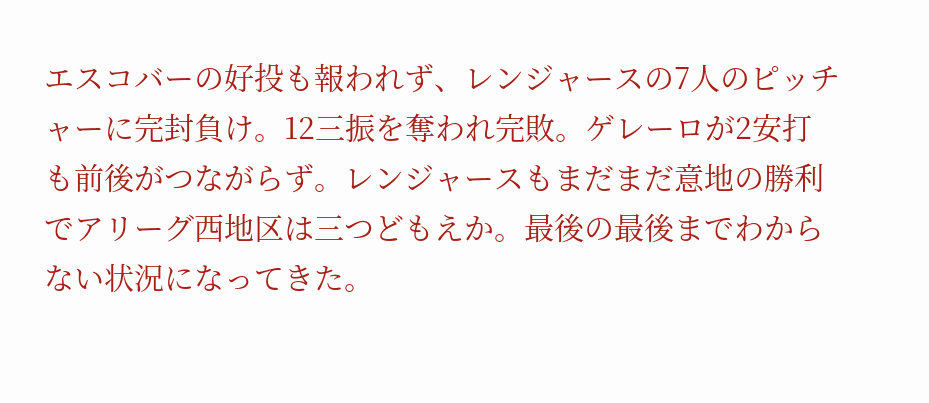エスコバーの好投も報われず、レンジャースの7人のピッチャーに完封負け。12三振を奪われ完敗。ゲレーロが2安打も前後がつながらず。レンジャースもまだまだ意地の勝利でアリーグ西地区は三つどもえか。最後の最後までわからない状況になってきた。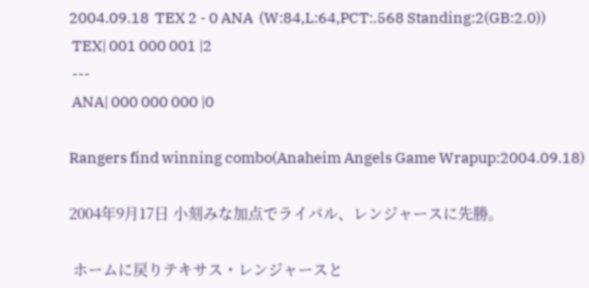2004.09.18  TEX 2 - 0 ANA  (W:84,L:64,PCT:.568 Standing:2(GB:2.0))
 TEX| 001 000 001 |2
 ---
 ANA| 000 000 000 |0

Rangers find winning combo(Anaheim Angels Game Wrapup:2004.09.18)

2004年9月17日 小刻みな加点でライバル、レンジャースに先勝。

 ホームに戻りテキサス・レンジャースと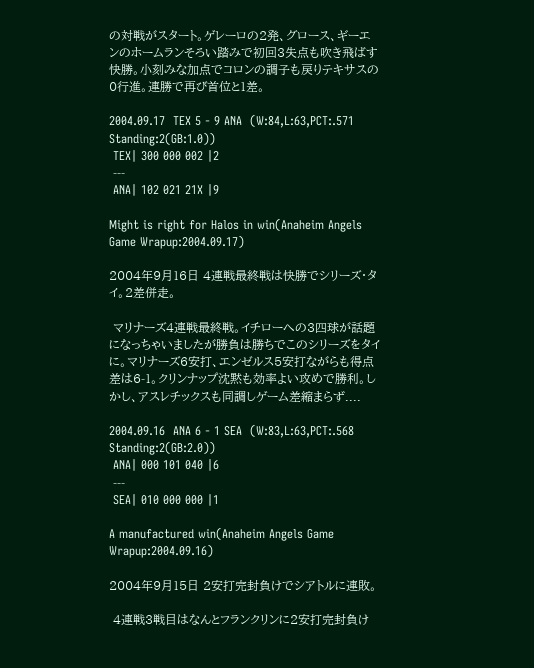の対戦がスタート。ゲレーロの2発、グロース、ギーエンのホームランそろい踏みで初回3失点も吹き飛ばす快勝。小刻みな加点でコロンの調子も戻りテキサスの0行進。連勝で再び首位と1差。

2004.09.17  TEX 5 - 9 ANA  (W:84,L:63,PCT:.571 Standing:2(GB:1.0))
 TEX| 300 000 002 |2
 ---
 ANA| 102 021 21X |9

Might is right for Halos in win(Anaheim Angels Game Wrapup:2004.09.17)

2004年9月16日 4連戦最終戦は快勝でシリーズ・タイ。2差併走。

 マリナーズ4連戦最終戦。イチローへの3四球が話題になっちゃいましたが勝負は勝ちでこのシリーズをタイに。マリナーズ6安打、エンゼルス5安打ながらも得点差は6-1。クリンナップ沈黙も効率よい攻めで勝利。しかし、アスレチックスも同調しゲーム差縮まらず....

2004.09.16  ANA 6 - 1 SEA  (W:83,L:63,PCT:.568 Standing:2(GB:2.0))
 ANA| 000 101 040 |6
 ---
 SEA| 010 000 000 |1

A manufactured win(Anaheim Angels Game Wrapup:2004.09.16)

2004年9月15日 2安打完封負けでシアトルに連敗。

 4連戦3戦目はなんとフランクリンに2安打完封負け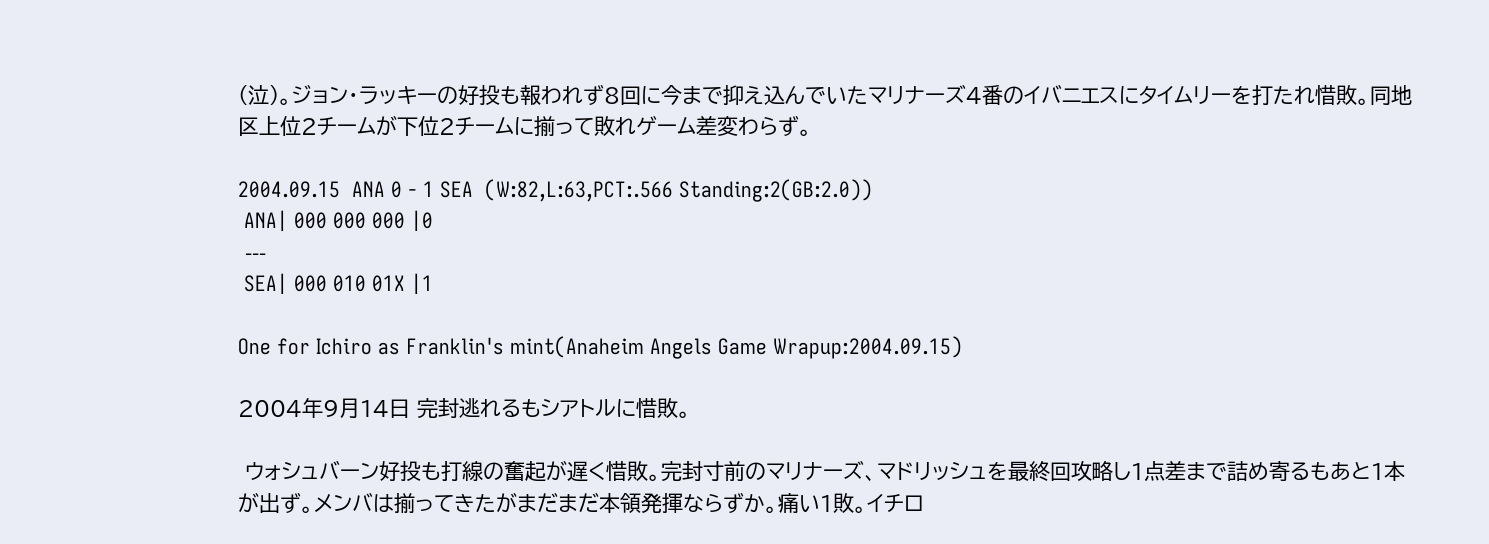(泣)。ジョン・ラッキーの好投も報われず8回に今まで抑え込んでいたマリナーズ4番のイバニエスにタイムリーを打たれ惜敗。同地区上位2チームが下位2チームに揃って敗れゲーム差変わらず。

2004.09.15  ANA 0 - 1 SEA  (W:82,L:63,PCT:.566 Standing:2(GB:2.0))
 ANA| 000 000 000 |0
 ---
 SEA| 000 010 01X |1

One for Ichiro as Franklin's mint(Anaheim Angels Game Wrapup:2004.09.15)

2004年9月14日 完封逃れるもシアトルに惜敗。

 ウォシュバーン好投も打線の奮起が遅く惜敗。完封寸前のマリナーズ、マドリッシュを最終回攻略し1点差まで詰め寄るもあと1本が出ず。メンバは揃ってきたがまだまだ本領発揮ならずか。痛い1敗。イチロ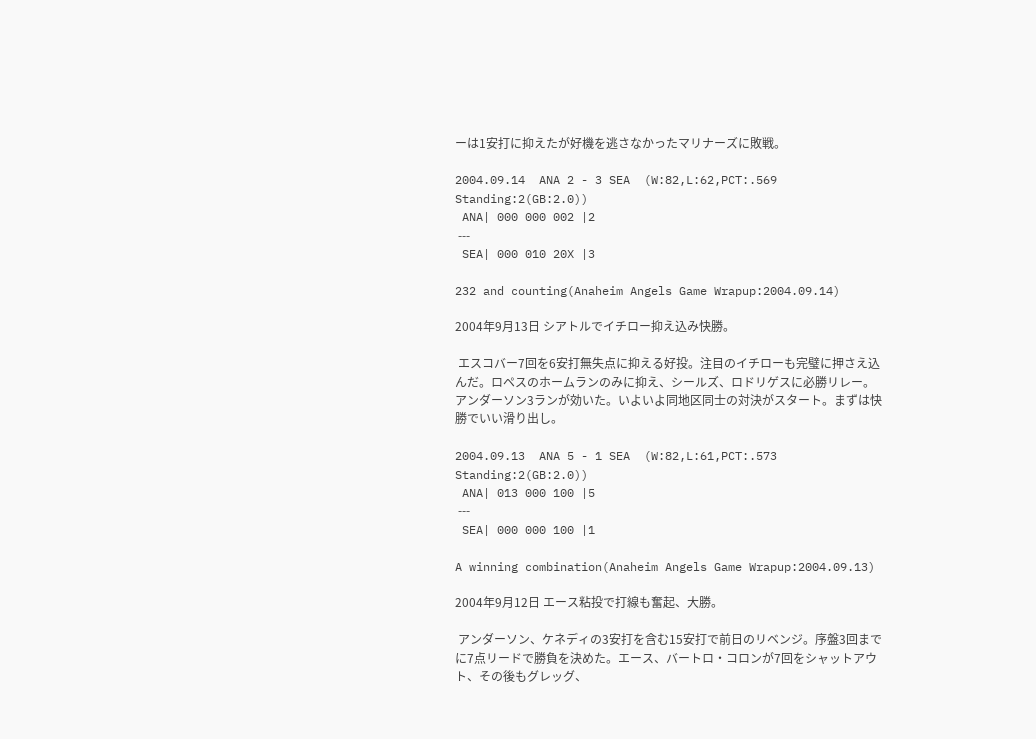ーは1安打に抑えたが好機を逃さなかったマリナーズに敗戦。

2004.09.14  ANA 2 - 3 SEA  (W:82,L:62,PCT:.569 Standing:2(GB:2.0))
 ANA| 000 000 002 |2
 ---
 SEA| 000 010 20X |3

232 and counting(Anaheim Angels Game Wrapup:2004.09.14)

2004年9月13日 シアトルでイチロー抑え込み快勝。

 エスコバー7回を6安打無失点に抑える好投。注目のイチローも完璧に押さえ込んだ。ロペスのホームランのみに抑え、シールズ、ロドリゲスに必勝リレー。アンダーソン3ランが効いた。いよいよ同地区同士の対決がスタート。まずは快勝でいい滑り出し。

2004.09.13  ANA 5 - 1 SEA  (W:82,L:61,PCT:.573 Standing:2(GB:2.0))
 ANA| 013 000 100 |5
 ---
 SEA| 000 000 100 |1

A winning combination(Anaheim Angels Game Wrapup:2004.09.13)

2004年9月12日 エース粘投で打線も奮起、大勝。

 アンダーソン、ケネディの3安打を含む15安打で前日のリベンジ。序盤3回までに7点リードで勝負を決めた。エース、バートロ・コロンが7回をシャットアウト、その後もグレッグ、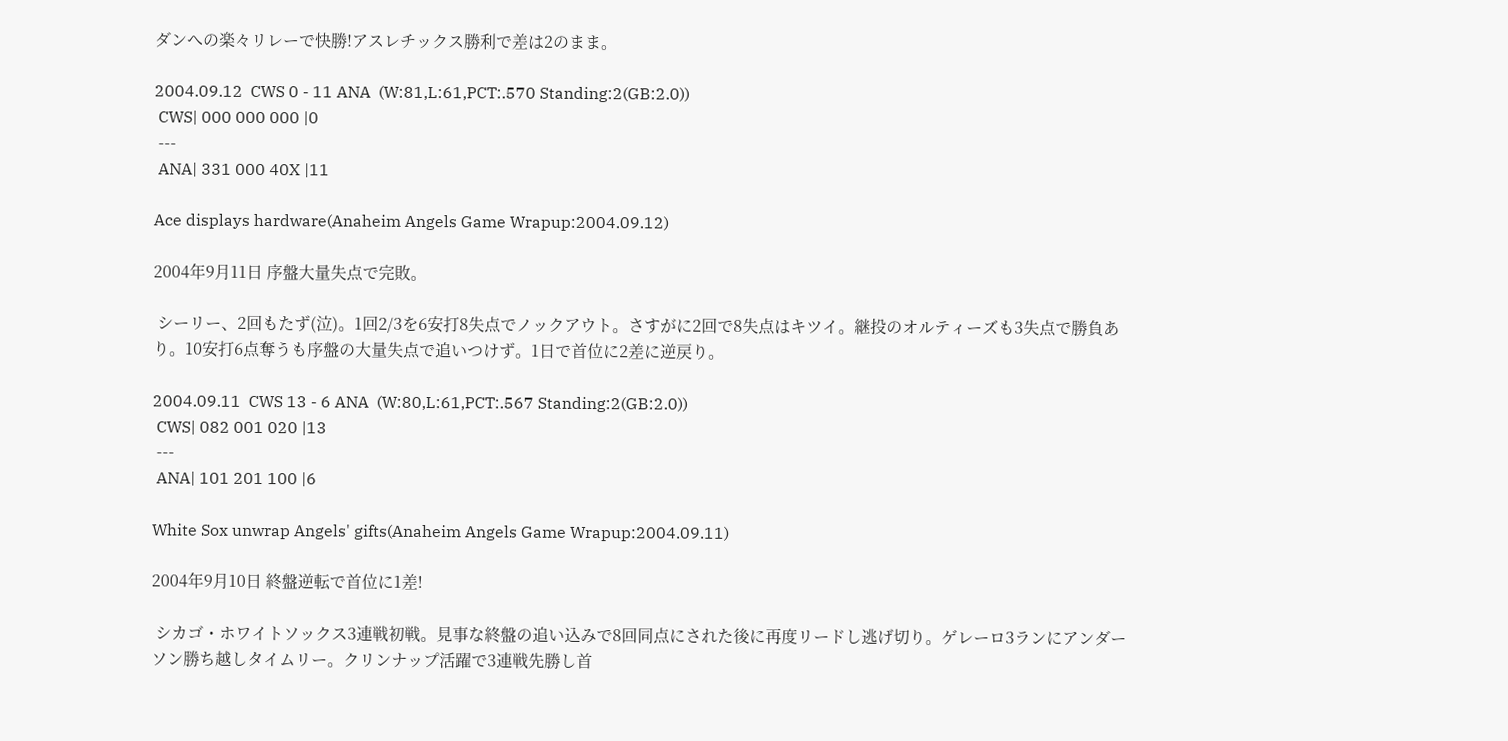ダンへの楽々リレーで快勝!アスレチックス勝利で差は2のまま。

2004.09.12  CWS 0 - 11 ANA  (W:81,L:61,PCT:.570 Standing:2(GB:2.0))
 CWS| 000 000 000 |0
 ---
 ANA| 331 000 40X |11

Ace displays hardware(Anaheim Angels Game Wrapup:2004.09.12)

2004年9月11日 序盤大量失点で完敗。

 シーリー、2回もたず(泣)。1回2/3を6安打8失点でノックアウト。さすがに2回で8失点はキツイ。継投のオルティーズも3失点で勝負あり。10安打6点奪うも序盤の大量失点で追いつけず。1日で首位に2差に逆戻り。

2004.09.11  CWS 13 - 6 ANA  (W:80,L:61,PCT:.567 Standing:2(GB:2.0))
 CWS| 082 001 020 |13
 ---
 ANA| 101 201 100 |6

White Sox unwrap Angels' gifts(Anaheim Angels Game Wrapup:2004.09.11)

2004年9月10日 終盤逆転で首位に1差!

 シカゴ・ホワイトソックス3連戦初戦。見事な終盤の追い込みで8回同点にされた後に再度リードし逃げ切り。ゲレーロ3ランにアンダーソン勝ち越しタイムリー。クリンナップ活躍で3連戦先勝し首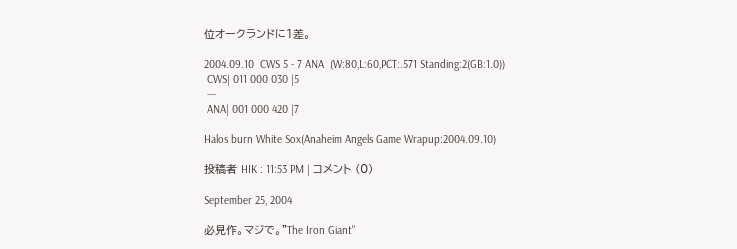位オークランドに1差。

2004.09.10  CWS 5 - 7 ANA  (W:80,L:60,PCT:.571 Standing:2(GB:1.0))
 CWS| 011 000 030 |5
 ---
 ANA| 001 000 420 |7

Halos burn White Sox(Anaheim Angels Game Wrapup:2004.09.10)

投稿者 HIK : 11:53 PM | コメント (0)

September 25, 2004

必見作。マジで。"The Iron Giant"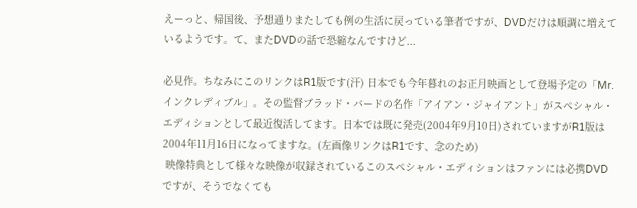えーっと、帰国後、予想通りまたしても例の生活に戻っている筆者ですが、DVDだけは順調に増えているようです。て、またDVDの話で恐縮なんですけど...

必見作。ちなみにこのリンクはR1版です(汗) 日本でも今年暮れのお正月映画として登場予定の「Mr.インクレディブル」。その監督ブラッド・バードの名作「アイアン・ジャイアント」がスペシャル・エディションとして最近復活してます。日本では既に発売(2004年9月10日)されていますがR1版は2004年11月16日になってますな。(左画像リンクはR1です、念のため)
 映像特典として様々な映像が収録されているこのスペシャル・エディションはファンには必携DVDですが、そうでなくても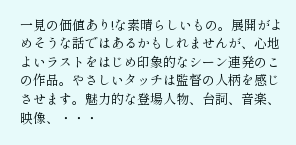一見の価値あり!な素晴らしいもの。展開がよめそうな話ではあるかもしれませんが、心地よいラストをはじめ印象的なシーン連発のこの作品。やさしいタッチは監督の人柄を感じさせます。魅力的な登場人物、台詞、音楽、映像、・・・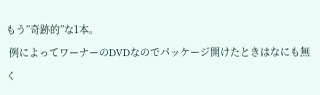もう”奇跡的”な1本。
 例によってワーナーのDVDなのでパッケージ開けたときはなにも無く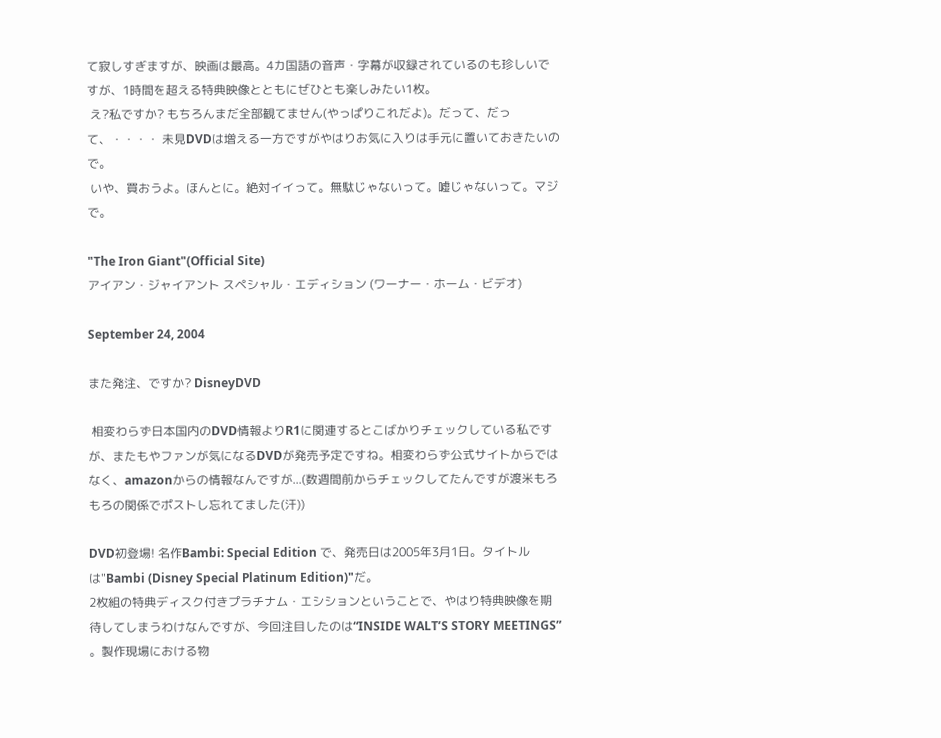て寂しすぎますが、映画は最高。4カ国語の音声・字幕が収録されているのも珍しいですが、1時間を超える特典映像とともにぜひとも楽しみたい1枚。
 え?私ですか? もちろんまだ全部観てません(やっぱりこれだよ)。だって、だって、・・・・ 未見DVDは増える一方ですがやはりお気に入りは手元に置いておきたいので。
 いや、買おうよ。ほんとに。絶対イイって。無駄じゃないって。嘘じゃないって。マジで。

"The Iron Giant"(Official Site)
アイアン・ジャイアント スペシャル・エディション (ワーナー・ホーム・ビデオ)

September 24, 2004

また発注、ですか? DisneyDVD

 相変わらず日本国内のDVD情報よりR1に関連するとこばかりチェックしている私ですが、またもやファンが気になるDVDが発売予定ですね。相変わらず公式サイトからではなく、amazonからの情報なんですが...(数週間前からチェックしてたんですが渡米もろもろの関係でポストし忘れてました(汗))

DVD初登場! 名作Bambi: Special Edition で、発売日は2005年3月1日。タイトルは"Bambi (Disney Special Platinum Edition)"だ。
2枚組の特典ディスク付きプラチナム・エシションということで、やはり特典映像を期待してしまうわけなんですが、今回注目したのは“INSIDE WALT’S STORY MEETINGS” 。製作現場における物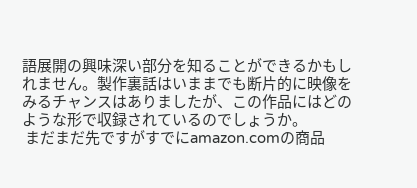語展開の興味深い部分を知ることができるかもしれません。製作裏話はいままでも断片的に映像をみるチャンスはありましたが、この作品にはどのような形で収録されているのでしょうか。
 まだまだ先ですがすでにamazon.comの商品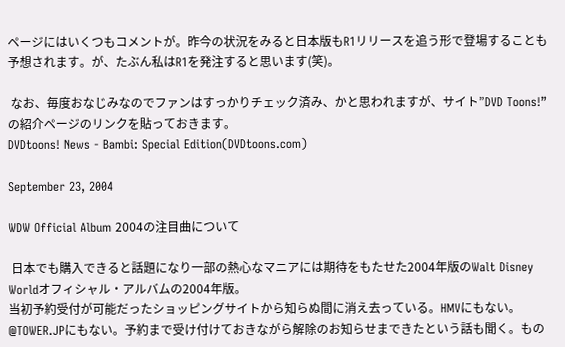ページにはいくつもコメントが。昨今の状況をみると日本版もR1リリースを追う形で登場することも予想されます。が、たぶん私はR1を発注すると思います(笑)。

 なお、毎度おなじみなのでファンはすっかりチェック済み、かと思われますが、サイト”DVD Toons!”の紹介ページのリンクを貼っておきます。
DVDtoons! News - Bambi: Special Edition(DVDtoons.com)

September 23, 2004

WDW Official Album 2004の注目曲について

 日本でも購入できると話題になり一部の熱心なマニアには期待をもたせた2004年版のWalt Disney Worldオフィシャル・アルバムの2004年版。
当初予約受付が可能だったショッピングサイトから知らぬ間に消え去っている。HMVにもない。 @TOWER.JPにもない。予約まで受け付けておきながら解除のお知らせまできたという話も聞く。もの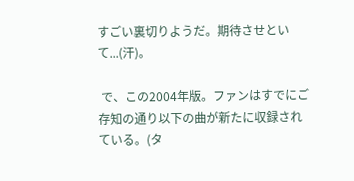すごい裏切りようだ。期待させといて...(汗)。

 で、この2004年版。ファンはすでにご存知の通り以下の曲が新たに収録されている。(タ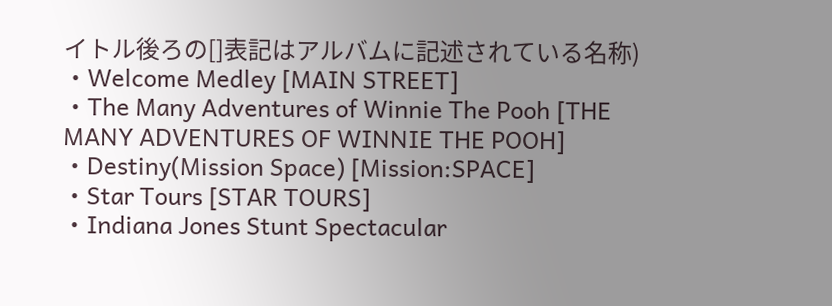イトル後ろの[]表記はアルバムに記述されている名称)
・Welcome Medley [MAIN STREET]
・The Many Adventures of Winnie The Pooh [THE MANY ADVENTURES OF WINNIE THE POOH]
・Destiny(Mission Space) [Mission:SPACE]
・Star Tours [STAR TOURS]
・Indiana Jones Stunt Spectacular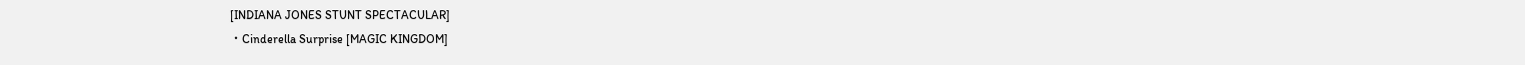[INDIANA JONES STUNT SPECTACULAR]
・Cinderella Surprise [MAGIC KINGDOM]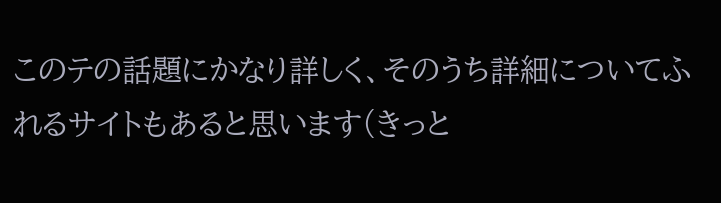このテの話題にかなり詳しく、そのうち詳細についてふれるサイトもあると思います(きっと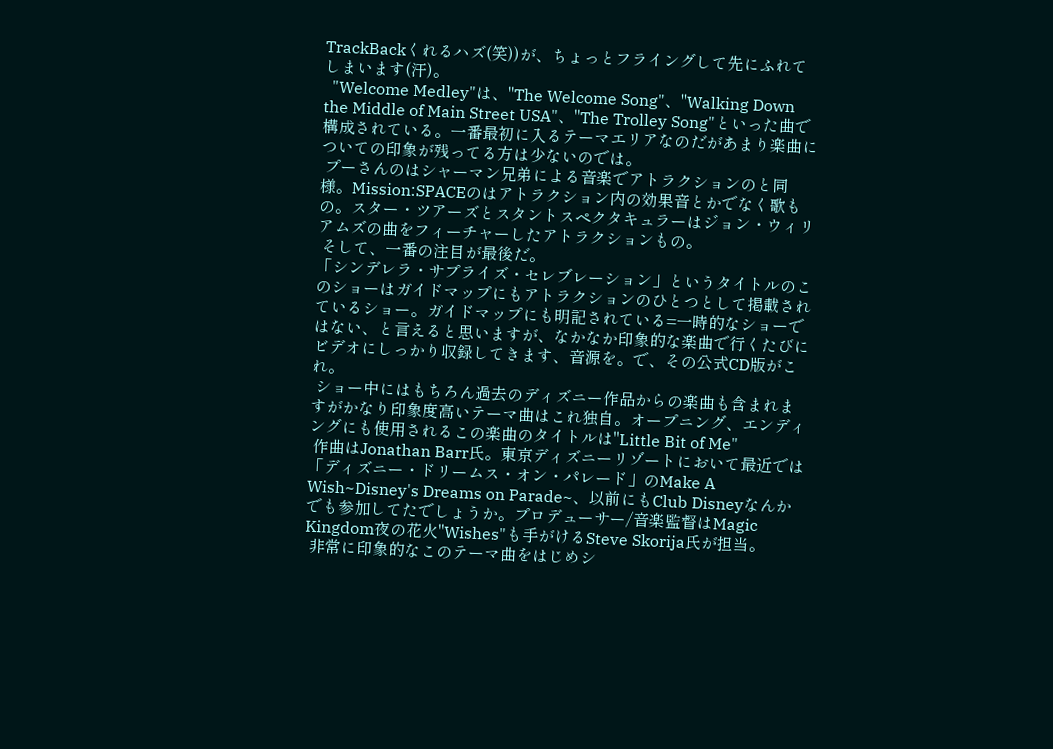TrackBackくれるハズ(笑))が、ちょっとフライングして先にふれてしまいます(汗)。
  "Welcome Medley"は、"The Welcome Song"、"Walking Down the Middle of Main Street USA"、"The Trolley Song"といった曲で構成されている。一番最初に入るテーマエリアなのだがあまり楽曲についての印象が残ってる方は少ないのでは。
 プーさんのはシャーマン兄弟による音楽でアトラクションのと同様。Mission:SPACEのはアトラクション内の効果音とかでなく歌もの。スター・ツアーズとスタントスペクタキュラーはジョン・ウィリアムズの曲をフィーチャーしたアトラクションもの。
 そして、一番の注目が最後だ。
「シンデレラ・サプライズ・セレブレーション」というタイトルのこのショーはガイドマップにもアトラクションのひとつとして掲載されているショー。ガイドマップにも明記されている=一時的なショーではない、と言えると思いますが、なかなか印象的な楽曲で行くたびにビデオにしっかり収録してきます、音源を。で、その公式CD版がこれ。
 ショー中にはもちろん過去のディズニー作品からの楽曲も含まれますがかなり印象度高いテーマ曲はこれ独自。オープニング、エンディングにも使用されるこの楽曲のタイトルは"Little Bit of Me"
 作曲はJonathan Barr氏。東京ディズニーリゾートにおいて最近では「ディズニー・ドリームス・オン・パレード」のMake A Wish~Disney's Dreams on Parade~、以前にもClub Disneyなんかでも参加してたでしょうか。プロデューサー/音楽監督はMagic Kingdom夜の花火"Wishes"も手がけるSteve Skorija氏が担当。
 非常に印象的なこのテーマ曲をはじめシ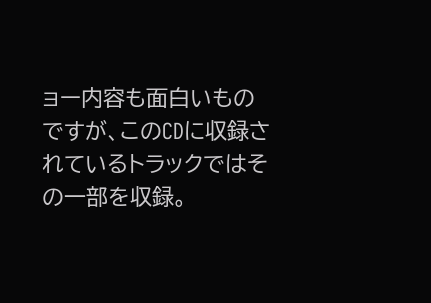ョー内容も面白いものですが、このCDに収録されているトラックではその一部を収録。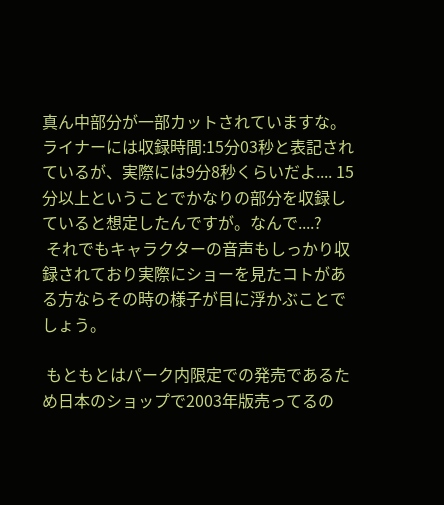真ん中部分が一部カットされていますな。ライナーには収録時間:15分03秒と表記されているが、実際には9分8秒くらいだよ.... 15分以上ということでかなりの部分を収録していると想定したんですが。なんで....?
 それでもキャラクターの音声もしっかり収録されており実際にショーを見たコトがある方ならその時の様子が目に浮かぶことでしょう。

 もともとはパーク内限定での発売であるため日本のショップで2003年版売ってるの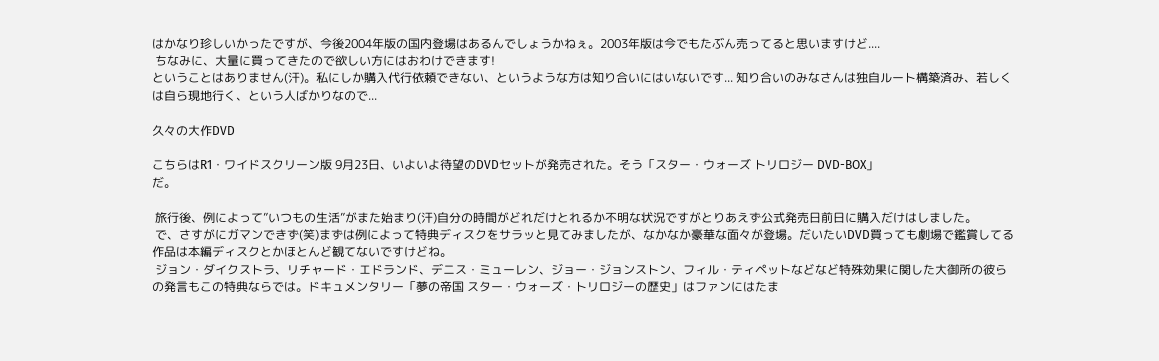はかなり珍しいかったですが、今後2004年版の国内登場はあるんでしょうかねぇ。2003年版は今でもたぶん売ってると思いますけど....
 ちなみに、大量に買ってきたので欲しい方にはおわけできます!
ということはありません(汗)。私にしか購入代行依頼できない、というような方は知り合いにはいないです... 知り合いのみなさんは独自ルート構築済み、若しくは自ら現地行く、という人ばかりなので...

久々の大作DVD

こちらはR1・ワイドスクリーン版 9月23日、いよいよ待望のDVDセットが発売された。そう「スター・ウォーズ トリロジー DVD-BOX」
だ。

 旅行後、例によって”いつもの生活”がまた始まり(汗)自分の時間がどれだけとれるか不明な状況ですがとりあえず公式発売日前日に購入だけはしました。
 で、さすがにガマンできず(笑)まずは例によって特典ディスクをサラッと見てみましたが、なかなか豪華な面々が登場。だいたいDVD買っても劇場で鑑賞してる作品は本編ディスクとかほとんど観てないですけどね。
 ジョン・ダイクストラ、リチャード・エドランド、デニス・ミューレン、ジョー・ジョンストン、フィル・ティペットなどなど特殊効果に関した大御所の彼らの発言もこの特典ならでは。ドキュメンタリー「夢の帝国 スター・ウォーズ・トリロジーの歴史」はファンにはたま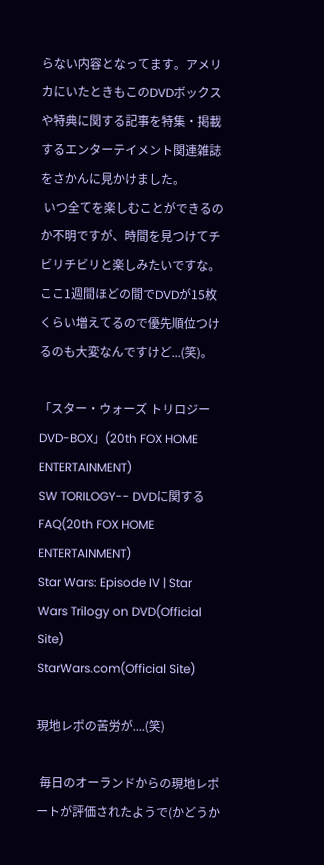らない内容となってます。アメリカにいたときもこのDVDボックスや特典に関する記事を特集・掲載するエンターテイメント関連雑誌をさかんに見かけました。
 いつ全てを楽しむことができるのか不明ですが、時間を見つけてチビリチビリと楽しみたいですな。ここ1週間ほどの間でDVDが15枚くらい増えてるので優先順位つけるのも大変なんですけど...(笑)。

「スター・ウォーズ トリロジー DVD-BOX」(20th FOX HOME ENTERTAINMENT)
SW TORILOGY-- DVDに関するFAQ(20th FOX HOME ENTERTAINMENT)
Star Wars: Episode IV | Star Wars Trilogy on DVD(Official Site)
StarWars.com(Official Site)

現地レポの苦労が....(笑)

 毎日のオーランドからの現地レポートが評価されたようで(かどうか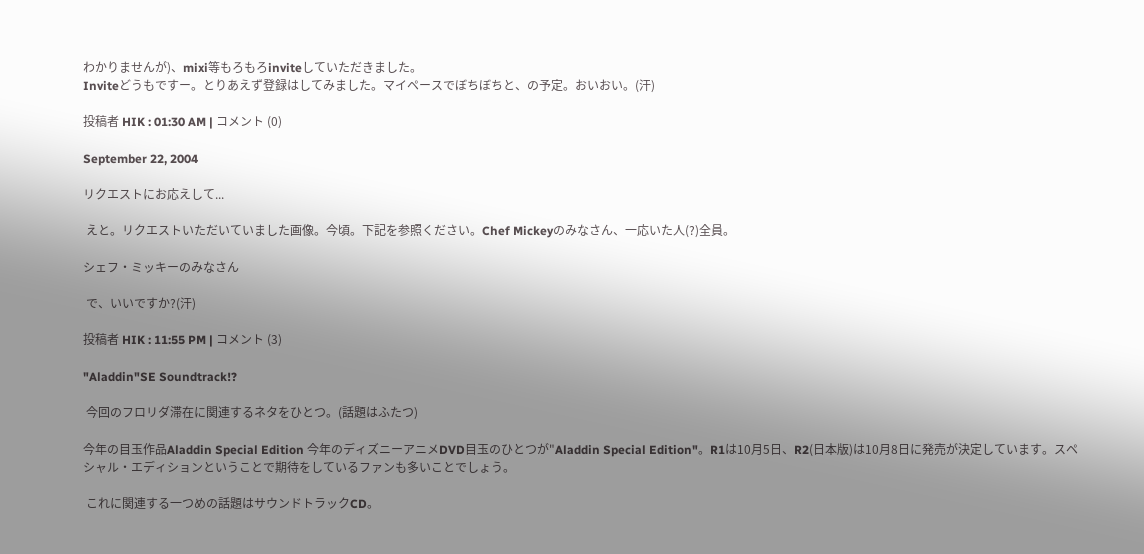わかりませんが)、mixi等もろもろinviteしていただきました。
Inviteどうもですー。とりあえず登録はしてみました。マイペースでぼちぼちと、の予定。おいおい。(汗)

投稿者 HIK : 01:30 AM | コメント (0)

September 22, 2004

リクエストにお応えして...

 えと。リクエストいただいていました画像。今頃。下記を参照ください。Chef Mickeyのみなさん、一応いた人(?)全員。

シェフ・ミッキーのみなさん

 で、いいですか?(汗)

投稿者 HIK : 11:55 PM | コメント (3)

"Aladdin"SE Soundtrack!?

 今回のフロリダ滞在に関連するネタをひとつ。(話題はふたつ)

今年の目玉作品Aladdin Special Edition 今年のディズニーアニメDVD目玉のひとつが"Aladdin Special Edition"。R1は10月5日、R2(日本版)は10月8日に発売が決定しています。スペシャル・エディションということで期待をしているファンも多いことでしょう。

 これに関連する一つめの話題はサウンドトラックCD。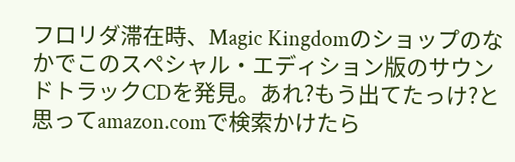フロリダ滞在時、Magic Kingdomのショップのなかでこのスペシャル・エディション版のサウンドトラックCDを発見。あれ?もう出てたっけ?と思ってamazon.comで検索かけたら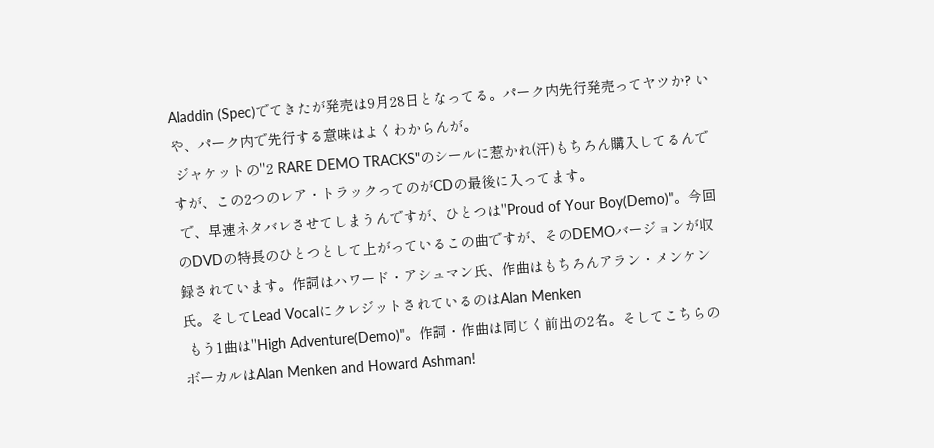Aladdin (Spec)でてきたが発売は9月28日となってる。パーク内先行発売ってヤツか? いや、パーク内で先行する意味はよくわからんが。
 ジャケットの"2 RARE DEMO TRACKS"のシールに惹かれ(汗)もちろん購入してるんですが、この2つのレア・トラックってのがCDの最後に入ってます。
 で、早速ネタバレさせてしまうんですが、ひとつは"Proud of Your Boy(Demo)"。今回のDVDの特長のひとつとして上がっているこの曲ですが、そのDEMOバージョンが収録されています。作詞はハワード・アシュマン氏、作曲はもちろんアラン・メンケン氏。そしてLead VocalにクレジットされているのはAlan Menken
 もう1曲は"High Adventure(Demo)"。作詞・作曲は同じく前出の2名。そしてこちらのボーカルはAlan Menken and Howard Ashman!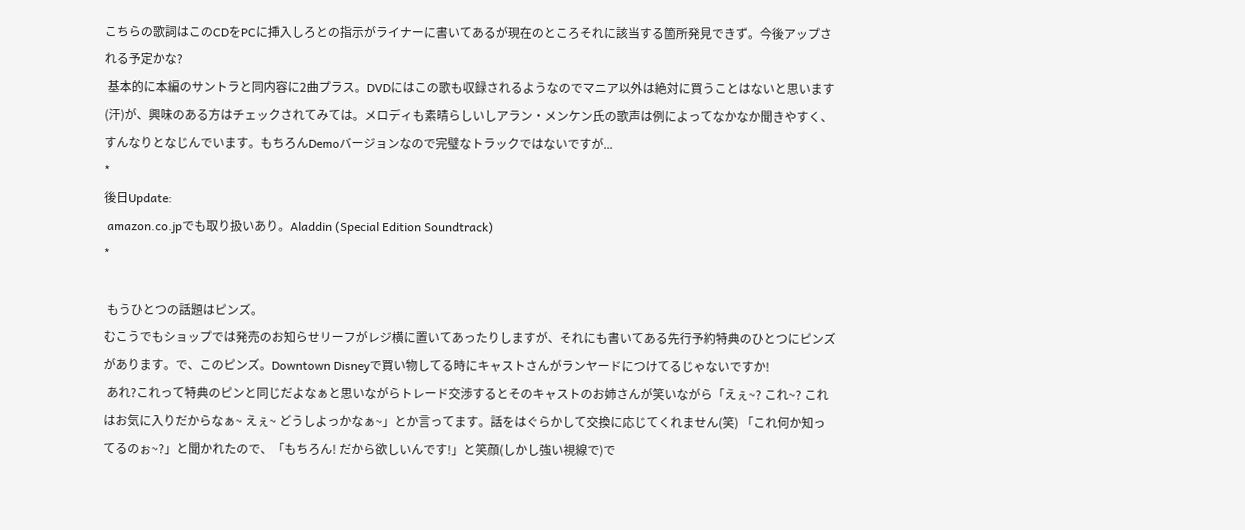こちらの歌詞はこのCDをPCに挿入しろとの指示がライナーに書いてあるが現在のところそれに該当する箇所発見できず。今後アップされる予定かな?
 基本的に本編のサントラと同内容に2曲プラス。DVDにはこの歌も収録されるようなのでマニア以外は絶対に買うことはないと思います(汗)が、興味のある方はチェックされてみては。メロディも素晴らしいしアラン・メンケン氏の歌声は例によってなかなか聞きやすく、すんなりとなじんでいます。もちろんDemoバージョンなので完璧なトラックではないですが...
*
後日Update:
 amazon.co.jpでも取り扱いあり。Aladdin (Special Edition Soundtrack)
*

 もうひとつの話題はピンズ。
むこうでもショップでは発売のお知らせリーフがレジ横に置いてあったりしますが、それにも書いてある先行予約特典のひとつにピンズがあります。で、このピンズ。Downtown Disneyで買い物してる時にキャストさんがランヤードにつけてるじゃないですか!
 あれ?これって特典のピンと同じだよなぁと思いながらトレード交渉するとそのキャストのお姉さんが笑いながら「えぇ~? これ~? これはお気に入りだからなぁ~ えぇ~ どうしよっかなぁ~」とか言ってます。話をはぐらかして交換に応じてくれません(笑) 「これ何か知ってるのぉ~?」と聞かれたので、「もちろん! だから欲しいんです!」と笑顔(しかし強い視線で)で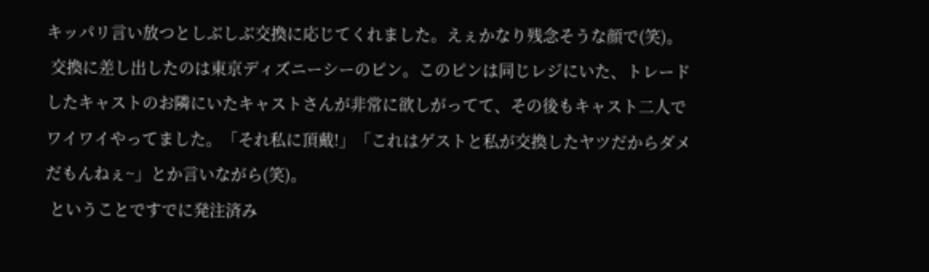キッパリ言い放つとしぶしぶ交換に応じてくれました。えぇかなり残念そうな顔で(笑)。
 交換に差し出したのは東京ディズニーシーのピン。このピンは同じレジにいた、トレードしたキャストのお隣にいたキャストさんが非常に欲しがってて、その後もキャスト二人でワイワイやってました。「それ私に頂戴!」「これはゲストと私が交換したヤツだからダメだもんねぇ~」とか言いながら(笑)。
 ということですでに発注済み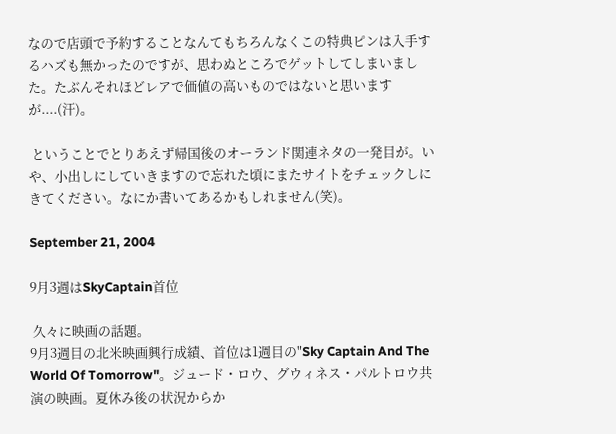なので店頭で予約することなんてもちろんなくこの特典ピンは入手するハズも無かったのですが、思わぬところでゲットしてしまいました。たぶんそれほどレアで価値の高いものではないと思いますが....(汗)。

 ということでとりあえず帰国後のオーランド関連ネタの一発目が。いや、小出しにしていきますので忘れた頃にまたサイトをチェックしにきてください。なにか書いてあるかもしれません(笑)。

September 21, 2004

9月3週はSkyCaptain首位

 久々に映画の話題。
9月3週目の北米映画興行成績、首位は1週目の"Sky Captain And The World Of Tomorrow"。ジュード・ロウ、グウィネス・パルトロウ共演の映画。夏休み後の状況からか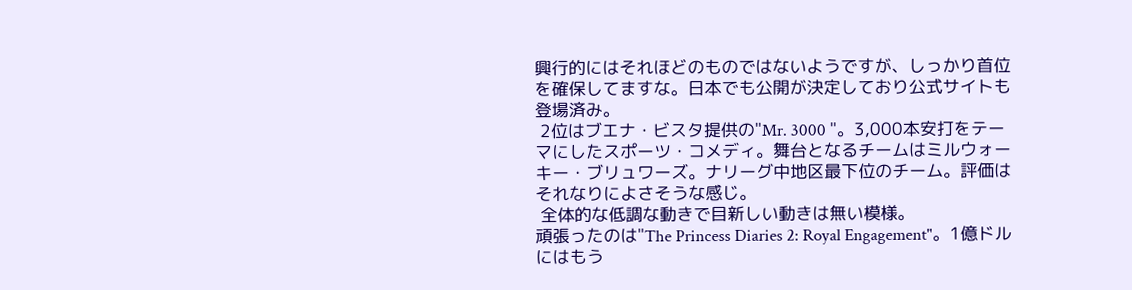興行的にはそれほどのものではないようですが、しっかり首位を確保してますな。日本でも公開が決定しており公式サイトも登場済み。
 2位はブエナ・ビスタ提供の"Mr. 3000 "。3,000本安打をテーマにしたスポーツ・コメディ。舞台となるチームはミルウォーキー・ブリュワーズ。ナリーグ中地区最下位のチーム。評価はそれなりによさそうな感じ。
 全体的な低調な動きで目新しい動きは無い模様。
頑張ったのは"The Princess Diaries 2: Royal Engagement"。1億ドルにはもう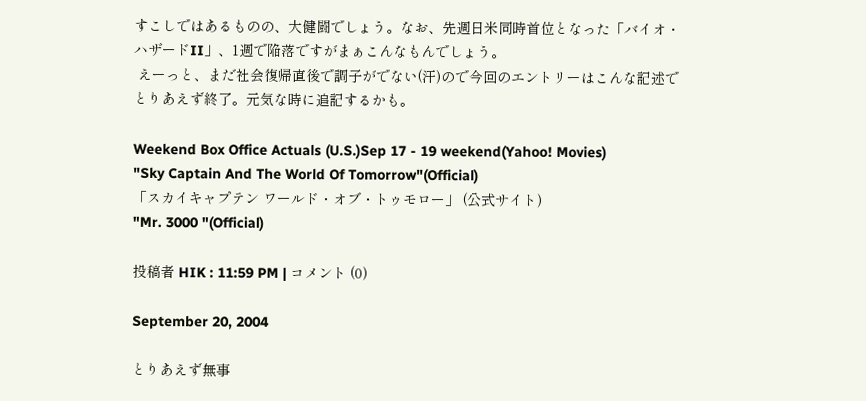すこしではあるものの、大健闘でしょう。なお、先週日米同時首位となった「バイオ・ハザードII」、1週で陥落ですがまぁこんなもんでしょう。
 えーっと、まだ社会復帰直後で調子がでない(汗)ので今回のエントリーはこんな記述でとりあえず終了。元気な時に追記するかも。

Weekend Box Office Actuals (U.S.)Sep 17 - 19 weekend(Yahoo! Movies)
"Sky Captain And The World Of Tomorrow"(Official)
「スカイキャプテン ワールド・オブ・トゥモロー」 (公式サイト)
"Mr. 3000 "(Official)

投稿者 HIK : 11:59 PM | コメント (0)

September 20, 2004

とりあえず無事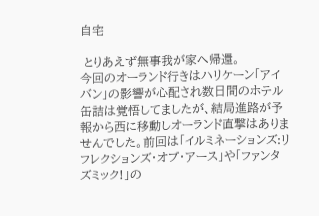自宅

 とりあえず無事我が家へ帰還。
今回のオーランド行きはハリケーン「アイバン」の影響が心配され数日間のホテル缶詰は覚悟してましたが、結局進路が予報から西に移動しオーランド直撃はありませんでした。前回は「イルミネーションズ:リフレクションズ・オブ・アース」や「ファンタズミック!」の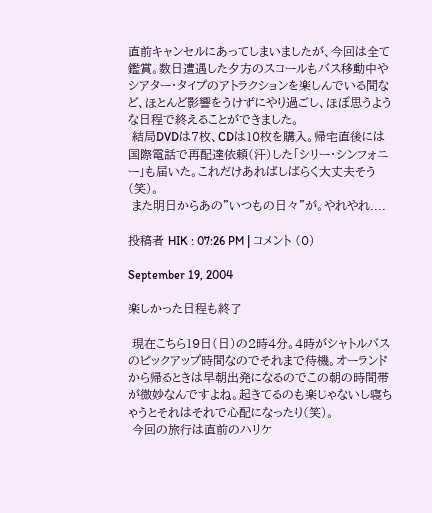直前キャンセルにあってしまいましたが、今回は全て鑑賞。数日遭遇した夕方のスコールもバス移動中やシアター・タイプのアトラクションを楽しんでいる間など、ほとんど影響をうけずにやり過ごし、ほぼ思うような日程で終えることができました。
 結局DVDは7枚、CDは10枚を購入。帰宅直後には国際電話で再配達依頼(汗)した「シリー・シンフォニー」も届いた。これだけあればしばらく大丈夫そう(笑)。
 また明日からあの”いつもの日々”が。やれやれ....

投稿者 HIK : 07:26 PM | コメント (0)

September 19, 2004

楽しかった日程も終了

 現在こちら19日(日)の2時4分。4時がシャトルバスのピックアップ時間なのでそれまで待機。オーランドから帰るときは早朝出発になるのでこの朝の時間帯が微妙なんですよね。起きてるのも楽じゃないし寝ちゃうとそれはそれで心配になったり(笑)。
 今回の旅行は直前のハリケ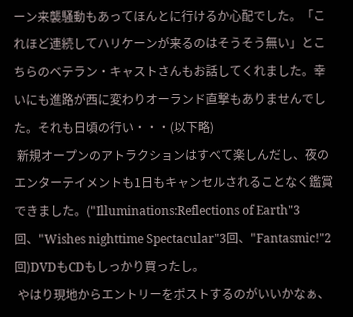ーン来襲騒動もあってほんとに行けるか心配でした。「これほど連続してハリケーンが来るのはそうそう無い」とこちらのベテラン・キャストさんもお話してくれました。幸いにも進路が西に変わりオーランド直撃もありませんでした。それも日頃の行い・・・(以下略)
 新規オープンのアトラクションはすべて楽しんだし、夜のエンターテイメントも1日もキャンセルされることなく鑑賞できました。("Illuminations:Reflections of Earth"3回、"Wishes nighttime Spectacular"3回、"Fantasmic!"2回)DVDもCDもしっかり買ったし。
 やはり現地からエントリーをポストするのがいいかなぁ、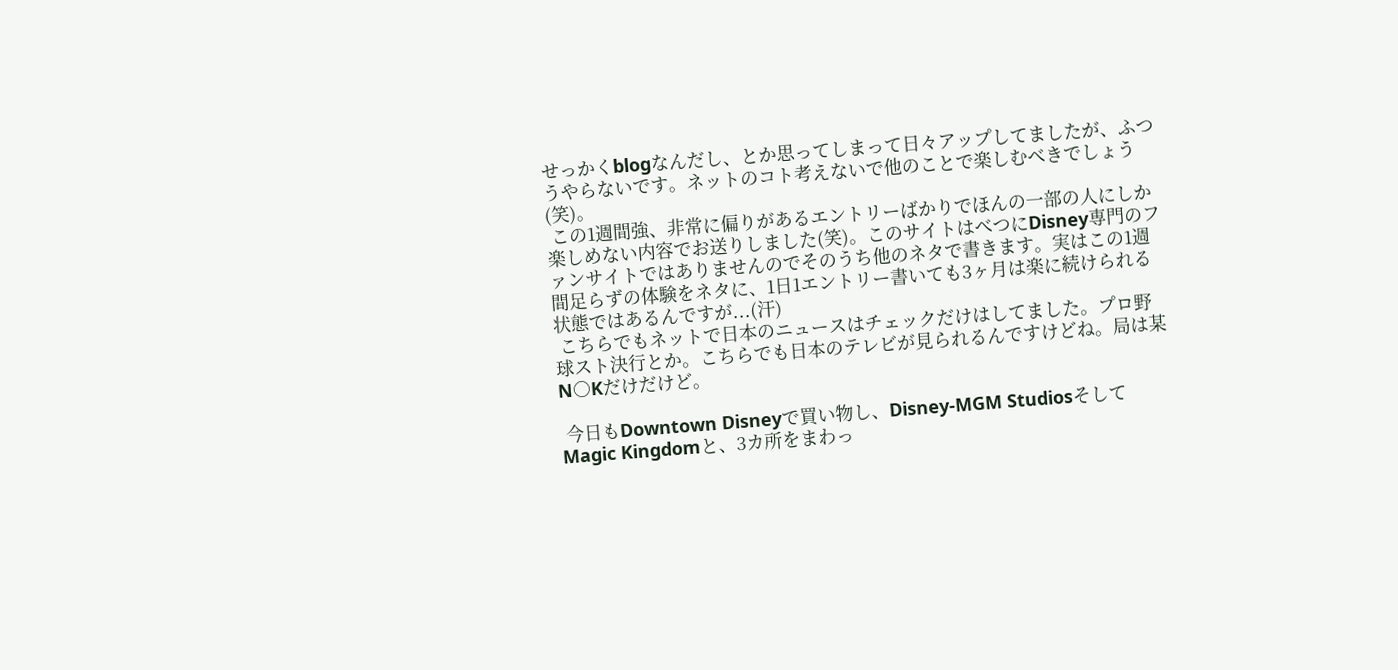せっかくblogなんだし、とか思ってしまって日々アップしてましたが、ふつうやらないです。ネットのコト考えないで他のことで楽しむべきでしょう(笑)。
 この1週間強、非常に偏りがあるエントリーばかりでほんの一部の人にしか楽しめない内容でお送りしました(笑)。このサイトはべつにDisney専門のファンサイトではありませんのでそのうち他のネタで書きます。実はこの1週間足らずの体験をネタに、1日1エントリー書いても3ヶ月は楽に続けられる状態ではあるんですが...(汗)
 こちらでもネットで日本のニュースはチェックだけはしてました。プロ野球スト決行とか。こちらでも日本のテレビが見られるんですけどね。局は某N○Kだけだけど。

 今日もDowntown Disneyで買い物し、Disney-MGM StudiosそしてMagic Kingdomと、3カ所をまわっ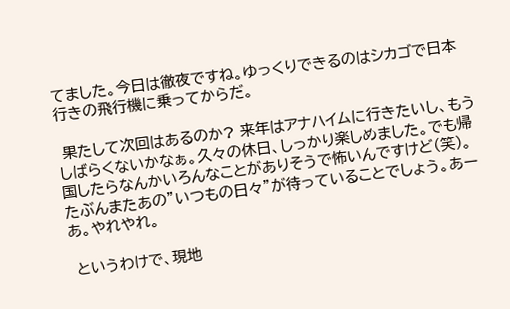てました。今日は徹夜ですね。ゆっくりできるのはシカゴで日本行きの飛行機に乗ってからだ。

 果たして次回はあるのか? 来年はアナハイムに行きたいし、もうしばらくないかなぁ。久々の休日、しっかり楽しめました。でも帰国したらなんかいろんなことがありそうで怖いんですけど(笑)。たぶんまたあの”いつもの日々”が待っていることでしょう。あーあ。やれやれ。

 というわけで、現地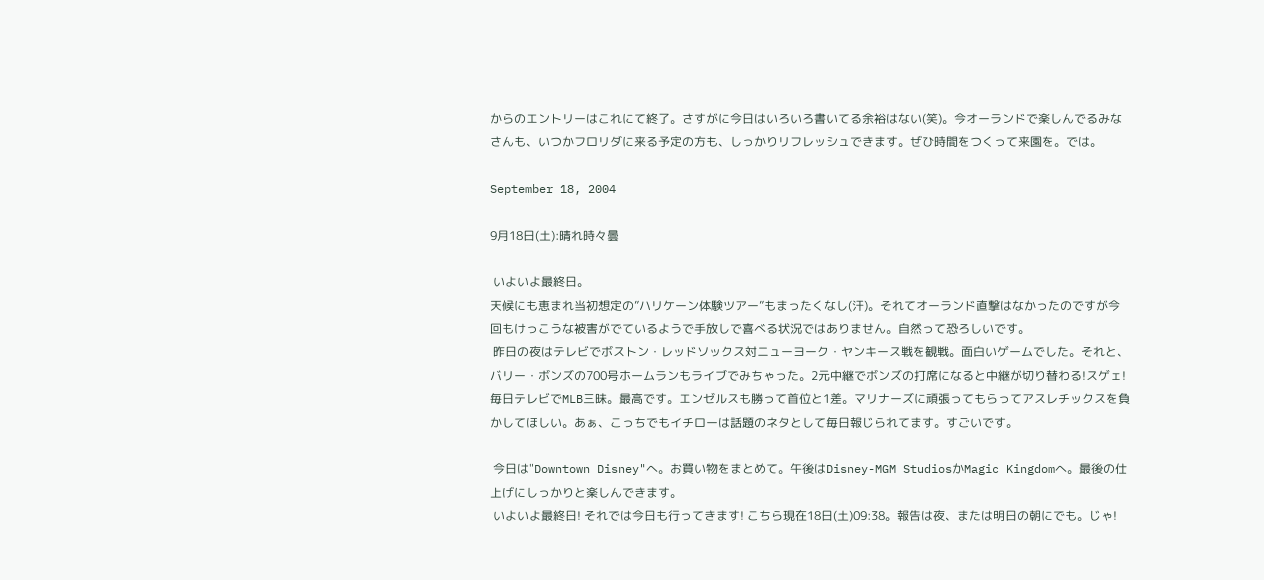からのエントリーはこれにて終了。さすがに今日はいろいろ書いてる余裕はない(笑)。今オーランドで楽しんでるみなさんも、いつかフロリダに来る予定の方も、しっかりリフレッシュできます。ぜひ時間をつくって来園を。では。

September 18, 2004

9月18日(土):晴れ時々曇

 いよいよ最終日。
天候にも恵まれ当初想定の”ハリケーン体験ツアー”もまったくなし(汗)。それてオーランド直撃はなかったのですが今回もけっこうな被害がでているようで手放しで喜べる状況ではありません。自然って恐ろしいです。
 昨日の夜はテレビでボストン・レッドソックス対ニューヨーク・ヤンキース戦を観戦。面白いゲームでした。それと、バリー・ボンズの700号ホームランもライブでみちゃった。2元中継でボンズの打席になると中継が切り替わる!スゲェ! 毎日テレビでMLB三昧。最高です。エンゼルスも勝って首位と1差。マリナーズに頑張ってもらってアスレチックスを負かしてほしい。あぁ、こっちでもイチローは話題のネタとして毎日報じられてます。すごいです。

 今日は"Downtown Disney"へ。お買い物をまとめて。午後はDisney-MGM StudiosかMagic Kingdomへ。最後の仕上げにしっかりと楽しんできます。
 いよいよ最終日! それでは今日も行ってきます! こちら現在18日(土)09:38。報告は夜、または明日の朝にでも。じゃ!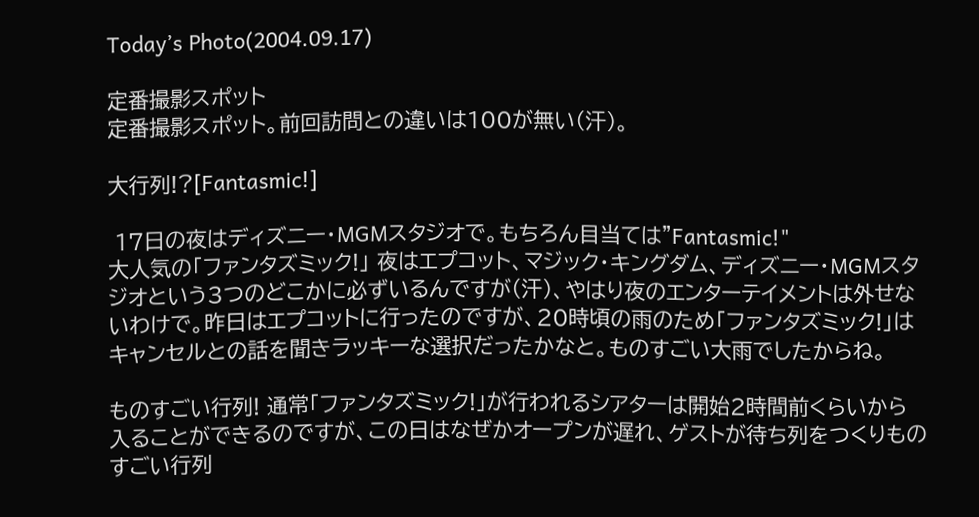Today’s Photo(2004.09.17)

定番撮影スポット
定番撮影スポット。前回訪問との違いは100が無い(汗)。

大行列!?[Fantasmic!]

 17日の夜はディズニー・MGMスタジオで。もちろん目当ては"Fantasmic!"
大人気の「ファンタズミック!」 夜はエプコット、マジック・キングダム、ディズニー・MGMスタジオという3つのどこかに必ずいるんですが(汗)、やはり夜のエンターテイメントは外せないわけで。昨日はエプコットに行ったのですが、20時頃の雨のため「ファンタズミック!」はキャンセルとの話を聞きラッキーな選択だったかなと。ものすごい大雨でしたからね。

ものすごい行列! 通常「ファンタズミック!」が行われるシアターは開始2時間前くらいから入ることができるのですが、この日はなぜかオープンが遅れ、ゲストが待ち列をつくりものすごい行列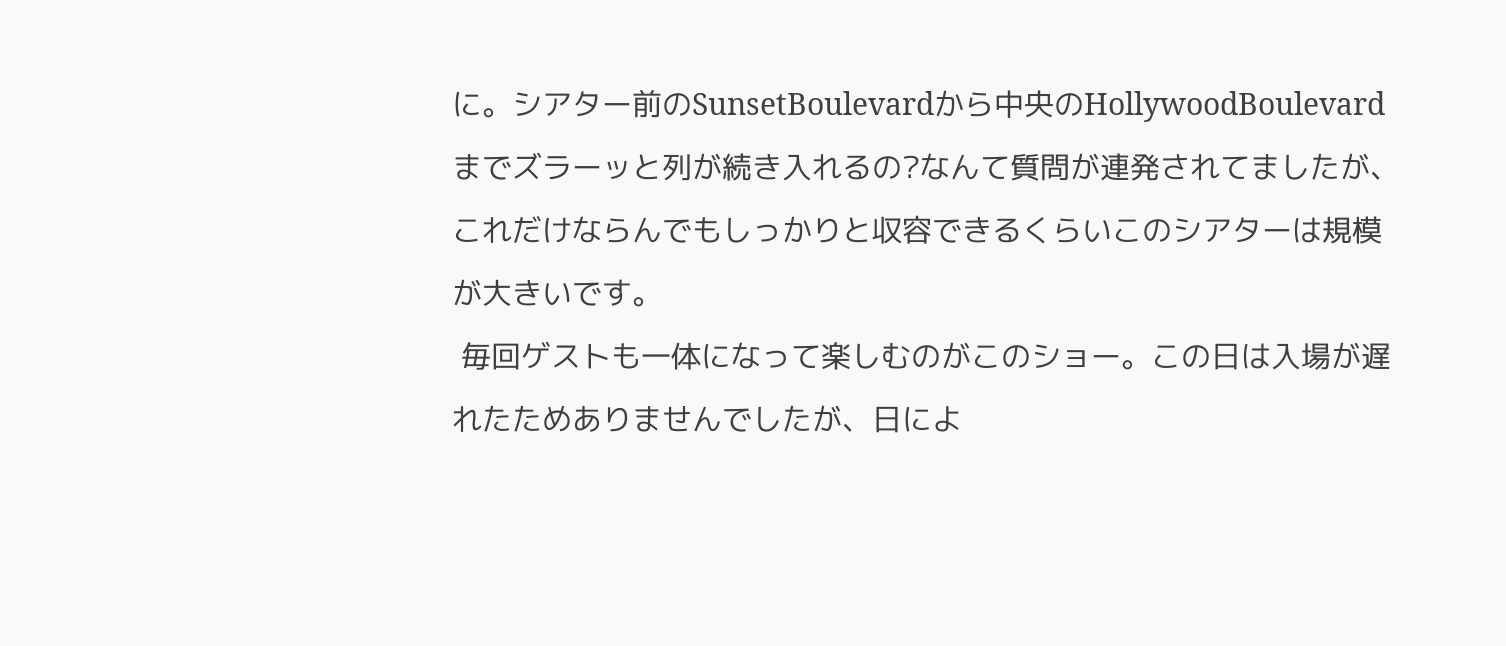に。シアター前のSunsetBoulevardから中央のHollywoodBoulevardまでズラーッと列が続き入れるの?なんて質問が連発されてましたが、これだけならんでもしっかりと収容できるくらいこのシアターは規模が大きいです。
 毎回ゲストも一体になって楽しむのがこのショー。この日は入場が遅れたためありませんでしたが、日によ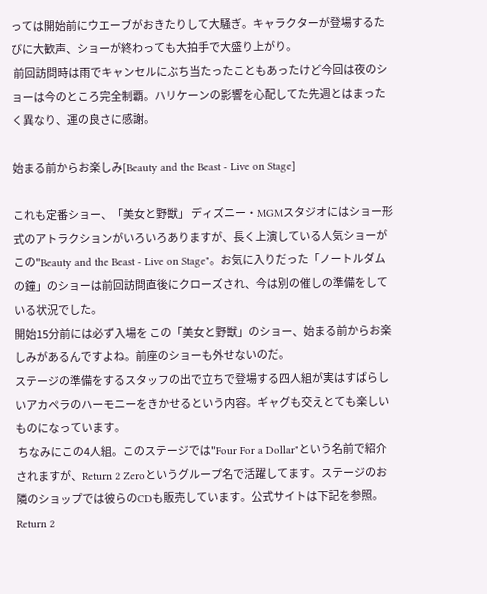っては開始前にウエーブがおきたりして大騒ぎ。キャラクターが登場するたびに大歓声、ショーが終わっても大拍手で大盛り上がり。
 前回訪問時は雨でキャンセルにぶち当たったこともあったけど今回は夜のショーは今のところ完全制覇。ハリケーンの影響を心配してた先週とはまったく異なり、運の良さに感謝。

始まる前からお楽しみ[Beauty and the Beast - Live on Stage]

これも定番ショー、「美女と野獣」 ディズニー・MGMスタジオにはショー形式のアトラクションがいろいろありますが、長く上演している人気ショーがこの"Beauty and the Beast - Live on Stage"。お気に入りだった「ノートルダムの鐘」のショーは前回訪問直後にクローズされ、今は別の催しの準備をしている状況でした。
開始15分前には必ず入場を この「美女と野獣」のショー、始まる前からお楽しみがあるんですよね。前座のショーも外せないのだ。
ステージの準備をするスタッフの出で立ちで登場する四人組が実はすばらしいアカペラのハーモニーをきかせるという内容。ギャグも交えとても楽しいものになっています。
 ちなみにこの4人組。このステージでは"Four For a Dollar"という名前で紹介されますが、Return 2 Zeroというグループ名で活躍してます。ステージのお隣のショップでは彼らのCDも販売しています。公式サイトは下記を参照。
Return 2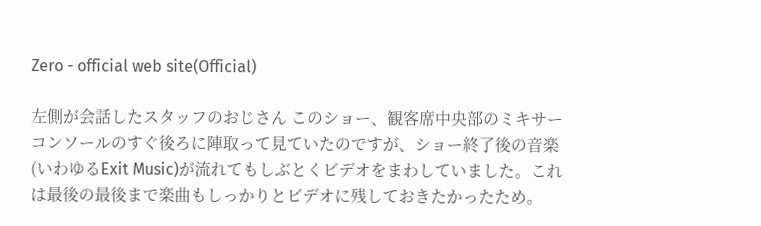Zero - official web site(Official)

左側が会話したスタッフのおじさん このショー、観客席中央部のミキサーコンソールのすぐ後ろに陣取って見ていたのですが、ショー終了後の音楽(いわゆるExit Music)が流れてもしぶとくビデオをまわしていました。これは最後の最後まで楽曲もしっかりとビデオに残しておきたかったため。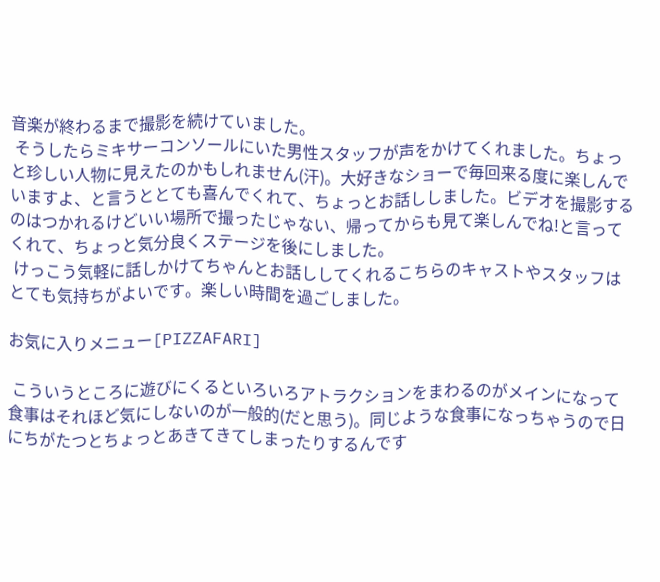音楽が終わるまで撮影を続けていました。
 そうしたらミキサーコンソールにいた男性スタッフが声をかけてくれました。ちょっと珍しい人物に見えたのかもしれません(汗)。大好きなショーで毎回来る度に楽しんでいますよ、と言うととても喜んでくれて、ちょっとお話ししました。ビデオを撮影するのはつかれるけどいい場所で撮ったじゃない、帰ってからも見て楽しんでね!と言ってくれて、ちょっと気分良くステージを後にしました。
 けっこう気軽に話しかけてちゃんとお話ししてくれるこちらのキャストやスタッフはとても気持ちがよいです。楽しい時間を過ごしました。

お気に入りメニュー[PIZZAFARI]

 こういうところに遊びにくるといろいろアトラクションをまわるのがメインになって食事はそれほど気にしないのが一般的(だと思う)。同じような食事になっちゃうので日にちがたつとちょっとあきてきてしまったりするんです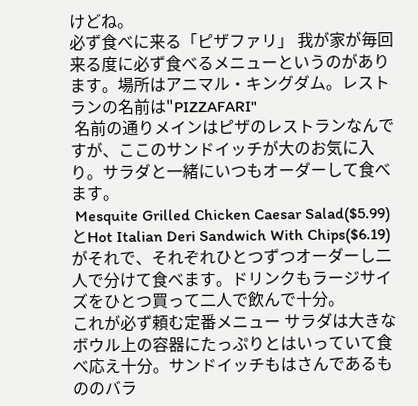けどね。
必ず食べに来る「ピザファリ」 我が家が毎回来る度に必ず食べるメニューというのがあります。場所はアニマル・キングダム。レストランの名前は"PIZZAFARI"
 名前の通りメインはピザのレストランなんですが、ここのサンドイッチが大のお気に入り。サラダと一緒にいつもオーダーして食べます。
 Mesquite Grilled Chicken Caesar Salad($5.99)とHot Italian Deri Sandwich With Chips($6.19)がそれで、それぞれひとつずつオーダーし二人で分けて食べます。ドリンクもラージサイズをひとつ買って二人で飲んで十分。
これが必ず頼む定番メニュー サラダは大きなボウル上の容器にたっぷりとはいっていて食べ応え十分。サンドイッチもはさんであるもののバラ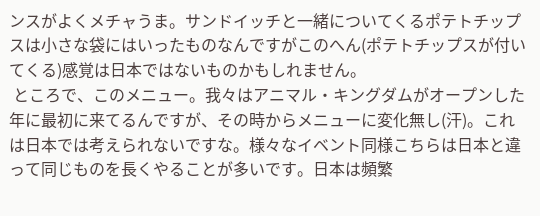ンスがよくメチャうま。サンドイッチと一緒についてくるポテトチップスは小さな袋にはいったものなんですがこのへん(ポテトチップスが付いてくる)感覚は日本ではないものかもしれません。
 ところで、このメニュー。我々はアニマル・キングダムがオープンした年に最初に来てるんですが、その時からメニューに変化無し(汗)。これは日本では考えられないですな。様々なイベント同様こちらは日本と違って同じものを長くやることが多いです。日本は頻繁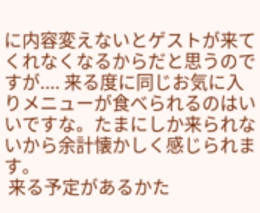に内容変えないとゲストが来てくれなくなるからだと思うのですが.... 来る度に同じお気に入りメニューが食べられるのはいいですな。たまにしか来られないから余計懐かしく感じられます。
 来る予定があるかた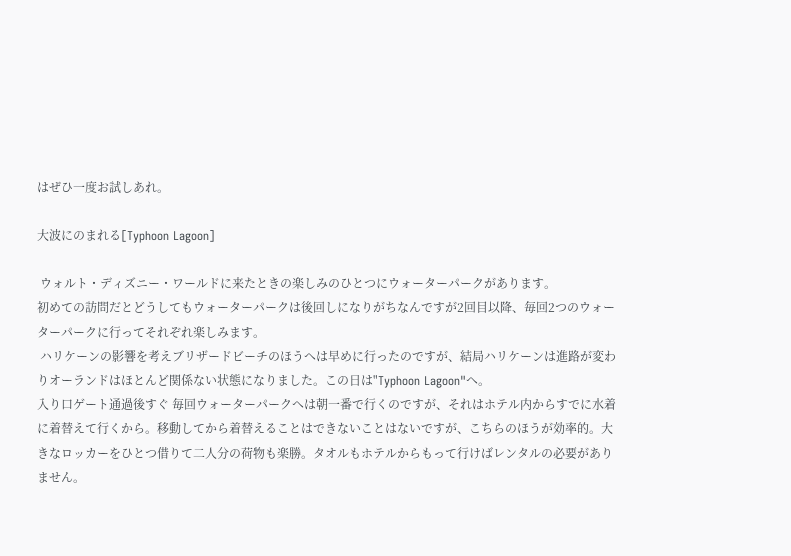はぜひ一度お試しあれ。

大波にのまれる[Typhoon Lagoon]

 ウォルト・ディズニー・ワールドに来たときの楽しみのひとつにウォーターパークがあります。
初めての訪問だとどうしてもウォーターパークは後回しになりがちなんですが2回目以降、毎回2つのウォーターパークに行ってそれぞれ楽しみます。
 ハリケーンの影響を考えブリザードビーチのほうへは早めに行ったのですが、結局ハリケーンは進路が変わりオーランドはほとんど関係ない状態になりました。この日は"Typhoon Lagoon"へ。
入り口ゲート通過後すぐ 毎回ウォーターパークへは朝一番で行くのですが、それはホテル内からすでに水着に着替えて行くから。移動してから着替えることはできないことはないですが、こちらのほうが効率的。大きなロッカーをひとつ借りて二人分の荷物も楽勝。タオルもホテルからもって行けばレンタルの必要がありません。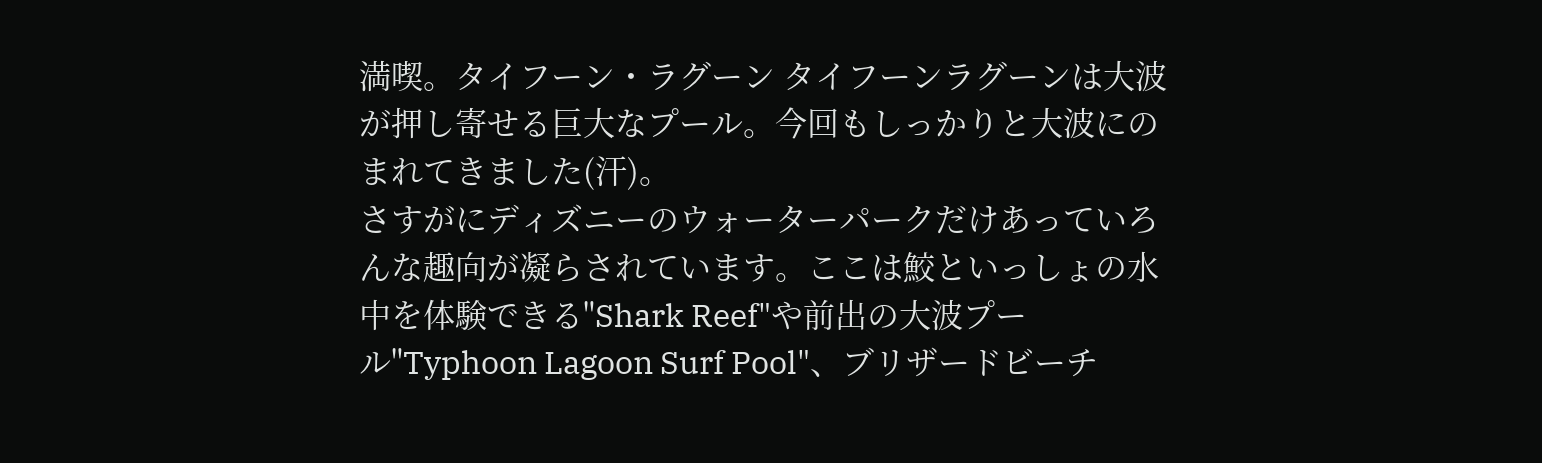満喫。タイフーン・ラグーン タイフーンラグーンは大波が押し寄せる巨大なプール。今回もしっかりと大波にのまれてきました(汗)。
さすがにディズニーのウォーターパークだけあっていろんな趣向が凝らされています。ここは鮫といっしょの水中を体験できる"Shark Reef"や前出の大波プール"Typhoon Lagoon Surf Pool"、ブリザードビーチ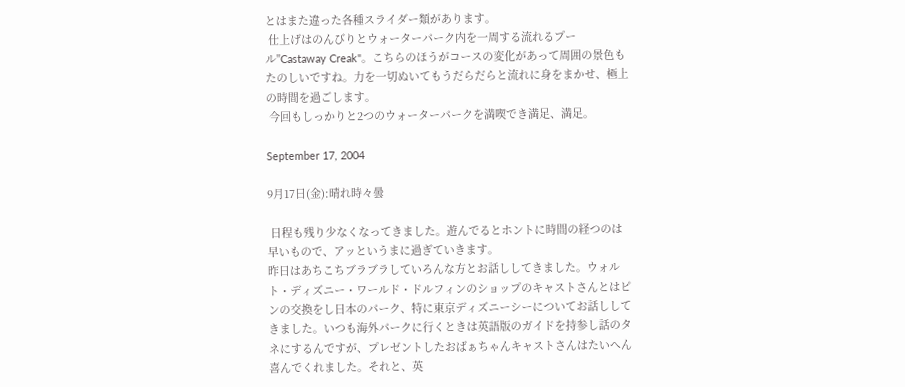とはまた違った各種スライダー類があります。
 仕上げはのんびりとウォーターパーク内を一周する流れるプール"Castaway Creak"。こちらのほうがコースの変化があって周囲の景色もたのしいですね。力を一切ぬいてもうだらだらと流れに身をまかせ、極上の時間を過ごします。
 今回もしっかりと2つのウォーターパークを満喫でき満足、満足。

September 17, 2004

9月17日(金):晴れ時々曇

 日程も残り少なくなってきました。遊んでるとホントに時間の経つのは早いもので、アッというまに過ぎていきます。
昨日はあちこちブラブラしていろんな方とお話ししてきました。ウォルト・ディズニー・ワールド・ドルフィンのショップのキャストさんとはピンの交換をし日本のパーク、特に東京ディズニーシーについてお話ししてきました。いつも海外パークに行くときは英語版のガイドを持参し話のタネにするんですが、プレゼントしたおばぁちゃんキャストさんはたいへん喜んでくれました。それと、英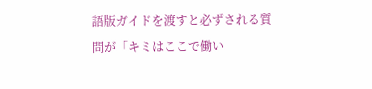語版ガイドを渡すと必ずされる質問が「キミはここで働い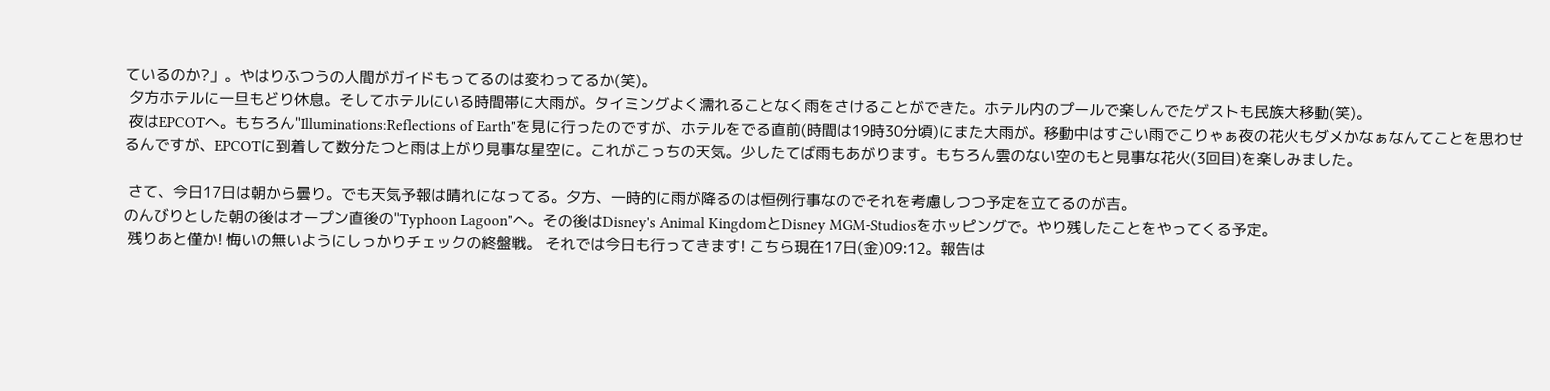ているのか?」。やはりふつうの人間がガイドもってるのは変わってるか(笑)。
 夕方ホテルに一旦もどり休息。そしてホテルにいる時間帯に大雨が。タイミングよく濡れることなく雨をさけることができた。ホテル内のプールで楽しんでたゲストも民族大移動(笑)。
 夜はEPCOTへ。もちろん"Illuminations:Reflections of Earth"を見に行ったのですが、ホテルをでる直前(時間は19時30分頃)にまた大雨が。移動中はすごい雨でこりゃぁ夜の花火もダメかなぁなんてことを思わせるんですが、EPCOTに到着して数分たつと雨は上がり見事な星空に。これがこっちの天気。少したてば雨もあがります。もちろん雲のない空のもと見事な花火(3回目)を楽しみました。

 さて、今日17日は朝から曇り。でも天気予報は晴れになってる。夕方、一時的に雨が降るのは恒例行事なのでそれを考慮しつつ予定を立てるのが吉。
のんびりとした朝の後はオープン直後の"Typhoon Lagoon"へ。その後はDisney's Animal KingdomとDisney MGM-Studiosをホッピングで。やり残したことをやってくる予定。
 残りあと僅か! 悔いの無いようにしっかりチェックの終盤戦。 それでは今日も行ってきます! こちら現在17日(金)09:12。報告は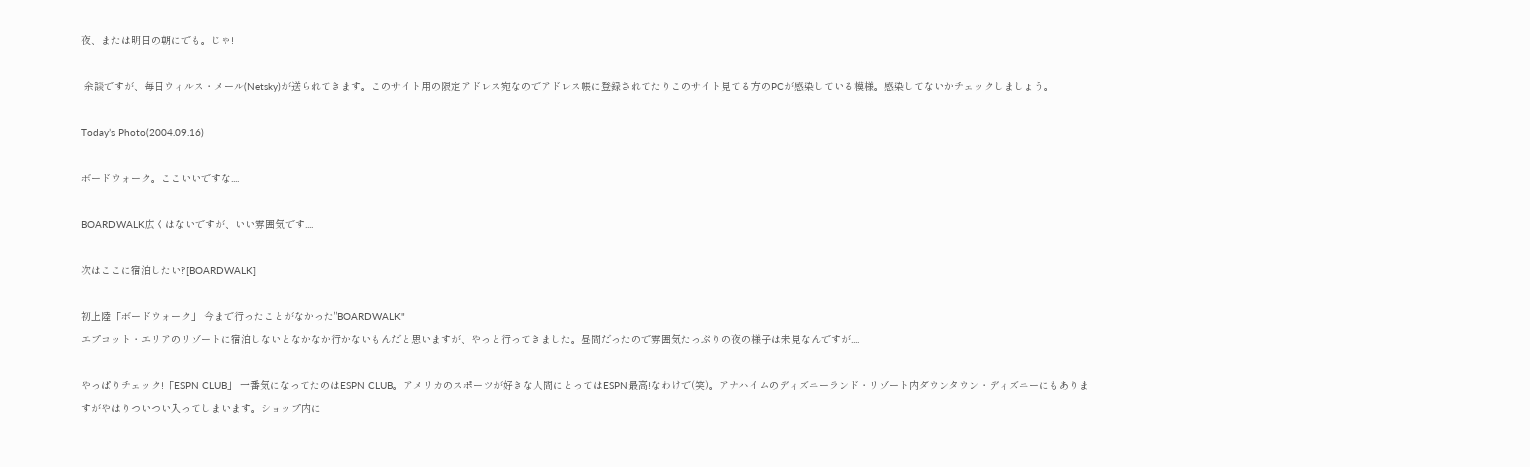夜、または明日の朝にでも。じゃ!

 余談ですが、毎日ウィルス・メール(Netsky)が送られてきます。このサイト用の限定アドレス宛なのでアドレス帳に登録されてたりこのサイト見てる方のPCが感染している模様。感染してないかチェックしましょう。

Today’s Photo(2004.09.16)

ボードウォーク。ここいいですな....

BOARDWALK広くはないですが、いい雰囲気です....

次はここに宿泊したい?[BOARDWALK]

初上陸「ボードウォーク」 今まで行ったことがなかった"BOARDWALK"
エプコット・エリアのリゾートに宿泊しないとなかなか行かないもんだと思いますが、やっと行ってきました。昼間だったので雰囲気たっぷりの夜の様子は未見なんですが....

やっぱりチェック!「ESPN CLUB」 一番気になってたのはESPN CLUB。アメリカのスポーツが好きな人間にとってはESPN最高!なわけで(笑)。アナハイムのディズニーランド・リゾート内ダウンタウン・ディズニーにもありますがやはりついつい入ってしまいます。ショップ内に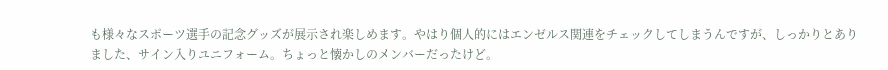も様々なスポーツ選手の記念グッズが展示され楽しめます。やはり個人的にはエンゼルス関連をチェックしてしまうんですが、しっかりとありました、サイン入りユニフォーム。ちょっと懐かしのメンバーだったけど。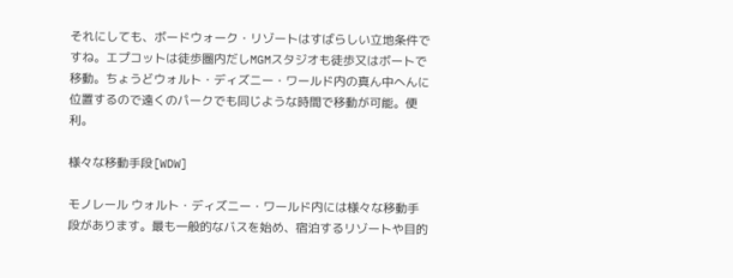それにしても、ボードウォーク・リゾートはすばらしい立地条件ですね。エプコットは徒歩圏内だしMGMスタジオも徒歩又はボートで移動。ちょうどウォルト・ディズニー・ワールド内の真ん中へんに位置するので遠くのパークでも同じような時間で移動が可能。便利。

様々な移動手段[WDW]

モノレール ウォルト・ディズニー・ワールド内には様々な移動手段があります。最も一般的なバスを始め、宿泊するリゾートや目的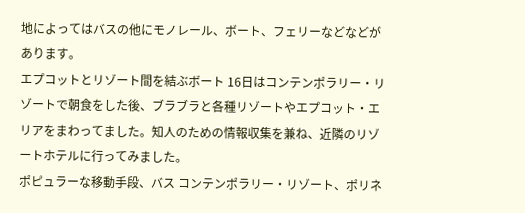地によってはバスの他にモノレール、ボート、フェリーなどなどがあります。
エプコットとリゾート間を結ぶボート 16日はコンテンポラリー・リゾートで朝食をした後、ブラブラと各種リゾートやエプコット・エリアをまわってました。知人のための情報収集を兼ね、近隣のリゾートホテルに行ってみました。
ポピュラーな移動手段、バス コンテンポラリー・リゾート、ポリネ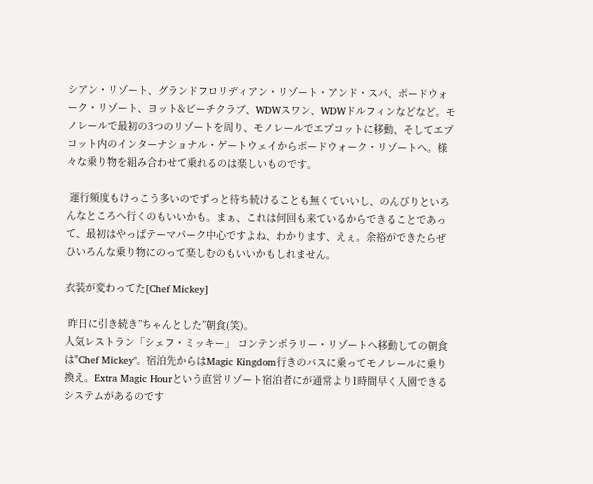シアン・リゾート、グランドフロリディアン・リゾート・アンド・スパ、ボードウォーク・リゾート、ヨット&ビーチクラブ、WDWスワン、WDWドルフィンなどなど。モノレールで最初の3つのリゾートを周り、モノレールでエプコットに移動、そしてエプコット内のインターナショナル・ゲートウェイからボードウォーク・リゾートへ。様々な乗り物を組み合わせて乗れるのは楽しいものです。

 運行頻度もけっこう多いのでずっと待ち続けることも無くていいし、のんびりといろんなところへ行くのもいいかも。まぁ、これは何回も来ているからできることであって、最初はやっぱテーマパーク中心ですよね、わかります、えぇ。余裕ができたらぜひいろんな乗り物にのって楽しむのもいいかもしれません。

衣装が変わってた[Chef Mickey]

 昨日に引き続き”ちゃんとした”朝食(笑)。
人気レストラン「シェフ・ミッキー」 コンテンポラリー・リゾートへ移動しての朝食は"Chef Mickey"。宿泊先からはMagic Kingdom行きのバスに乗ってモノレールに乗り換え。Extra Magic Hourという直営リゾート宿泊者にが通常より1時間早く入園できるシステムがあるのです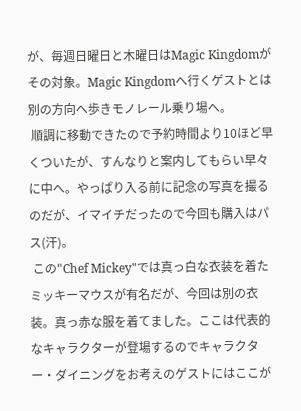が、毎週日曜日と木曜日はMagic Kingdomがその対象。Magic Kingdomへ行くゲストとは別の方向へ歩きモノレール乗り場へ。
 順調に移動できたので予約時間より10ほど早くついたが、すんなりと案内してもらい早々に中へ。やっぱり入る前に記念の写真を撮るのだが、イマイチだったので今回も購入はパス(汗)。
 この"Chef Mickey"では真っ白な衣装を着たミッキーマウスが有名だが、今回は別の衣装。真っ赤な服を着てました。ここは代表的なキャラクターが登場するのでキャラクター・ダイニングをお考えのゲストにはここが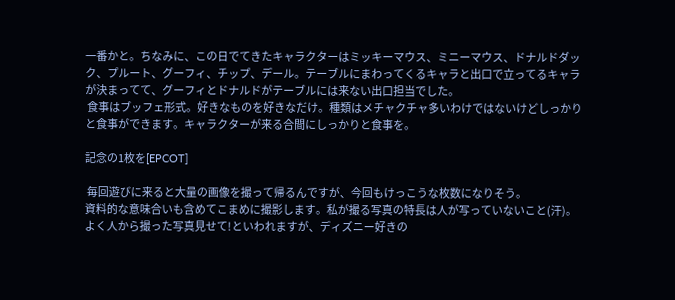一番かと。ちなみに、この日でてきたキャラクターはミッキーマウス、ミニーマウス、ドナルドダック、プルート、グーフィ、チップ、デール。テーブルにまわってくるキャラと出口で立ってるキャラが決まってて、グーフィとドナルドがテーブルには来ない出口担当でした。
 食事はブッフェ形式。好きなものを好きなだけ。種類はメチャクチャ多いわけではないけどしっかりと食事ができます。キャラクターが来る合間にしっかりと食事を。

記念の1枚を[EPCOT]

 毎回遊びに来ると大量の画像を撮って帰るんですが、今回もけっこうな枚数になりそう。
資料的な意味合いも含めてこまめに撮影します。私が撮る写真の特長は人が写っていないこと(汗)。よく人から撮った写真見せて!といわれますが、ディズニー好きの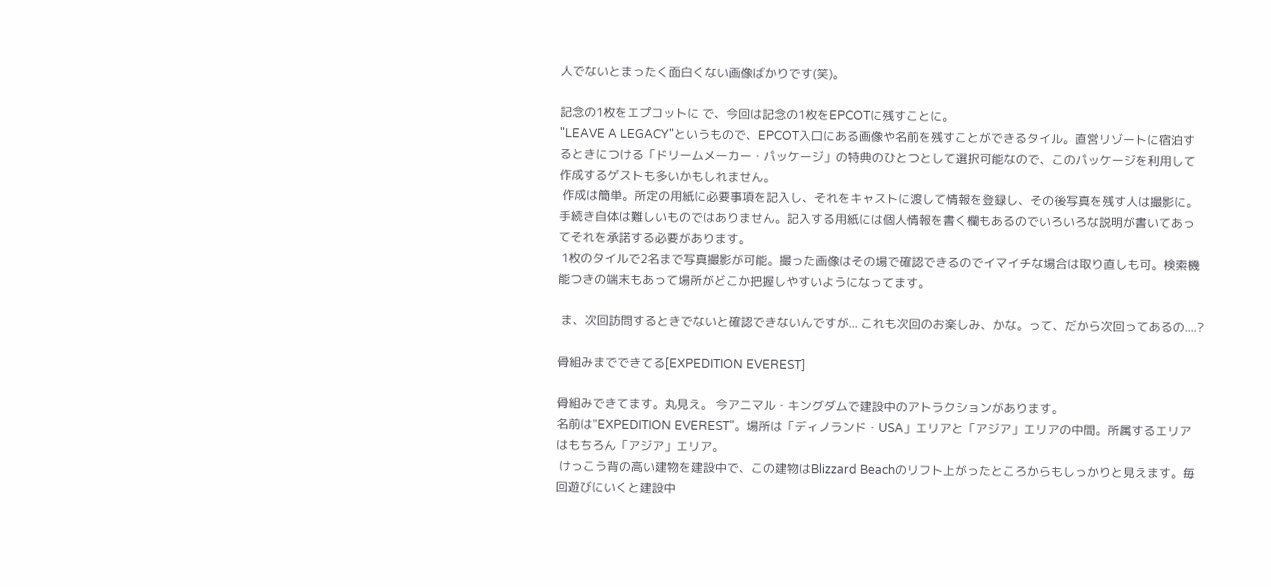人でないとまったく面白くない画像ばかりです(笑)。

記念の1枚をエプコットに で、今回は記念の1枚をEPCOTに残すことに。
"LEAVE A LEGACY"というもので、EPCOT入口にある画像や名前を残すことができるタイル。直営リゾートに宿泊するときにつける「ドリームメーカー・パッケージ」の特典のひとつとして選択可能なので、このパッケージを利用して作成するゲストも多いかもしれません。
 作成は簡単。所定の用紙に必要事項を記入し、それをキャストに渡して情報を登録し、その後写真を残す人は撮影に。手続き自体は難しいものではありません。記入する用紙には個人情報を書く欄もあるのでいろいろな説明が書いてあってそれを承諾する必要があります。
 1枚のタイルで2名まで写真撮影が可能。撮った画像はその場で確認できるのでイマイチな場合は取り直しも可。検索機能つきの端末もあって場所がどこか把握しやすいようになってます。

 ま、次回訪問するときでないと確認できないんですが... これも次回のお楽しみ、かな。って、だから次回ってあるの....?

骨組みまでできてる[EXPEDITION EVEREST]

骨組みできてます。丸見え。 今アニマル・キングダムで建設中のアトラクションがあります。
名前は"EXPEDITION EVEREST"。場所は「ディノランド・USA」エリアと「アジア」エリアの中間。所属するエリアはもちろん「アジア」エリア。
 けっこう背の高い建物を建設中で、この建物はBlizzard Beachのリフト上がったところからもしっかりと見えます。毎回遊びにいくと建設中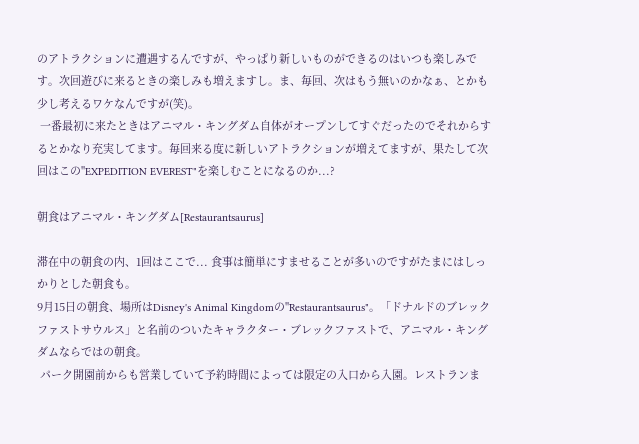のアトラクションに遭遇するんですが、やっぱり新しいものができるのはいつも楽しみです。次回遊びに来るときの楽しみも増えますし。ま、毎回、次はもう無いのかなぁ、とかも少し考えるワケなんですが(笑)。
 一番最初に来たときはアニマル・キングダム自体がオープンしてすぐだったのでそれからするとかなり充実してます。毎回来る度に新しいアトラクションが増えてますが、果たして次回はこの"EXPEDITION EVEREST"を楽しむことになるのか...?

朝食はアニマル・キングダム[Restaurantsaurus]

滞在中の朝食の内、1回はここで... 食事は簡単にすませることが多いのですがたまにはしっかりとした朝食も。
9月15日の朝食、場所はDisney's Animal Kingdomの"Restaurantsaurus"。「ドナルドのブレックファストサウルス」と名前のついたキャラクター・ブレックファストで、アニマル・キングダムならではの朝食。
 パーク開園前からも営業していて予約時間によっては限定の入口から入園。レストランま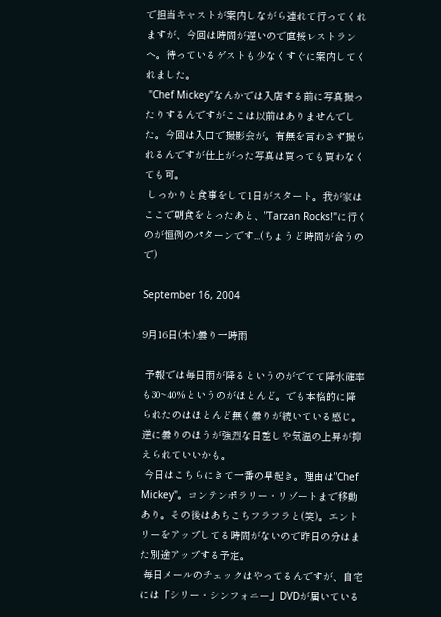で担当キャストが案内しながら連れて行ってくれますが、今回は時間が遅いので直接レストランへ。待っているゲストも少なくすぐに案内してくれました。
 "Chef Mickey"なんかでは入店する前に写真撮ったりするんですがここは以前はありませんでした。今回は入口で撮影会が。有無を言わさず撮られるんですが仕上がった写真は買っても買わなくても可。
 しっかりと食事をして1日がスタート。我が家はここで朝食をとったあと、"Tarzan Rocks!"に行くのが恒例のパターンです...(ちょうど時間が合うので)

September 16, 2004

9月16日(木):曇り一時雨

 予報では毎日雨が降るというのがでてて降水確率も30~40%というのがほとんど。でも本格的に降られたのはほとんど無く曇りが続いている感じ。逆に曇りのほうが強烈な日差しや気温の上昇が抑えられていいかも。
 今日はこちらにきて一番の早起き。理由は"Chef Mickey"。コンテンポラリー・リゾートまで移動あり。その後はあちこちフラフラと(笑)。エントリーをアップしてる時間がないので昨日の分はまた別途アップする予定。
 毎日メールのチェックはやってるんですが、自宅には「シリー・シンフォニー」DVDが届いている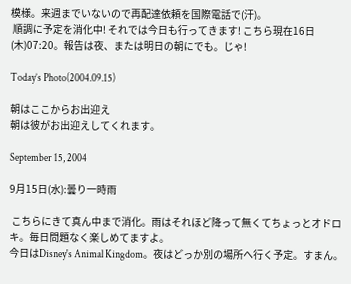模様。来週までいないので再配達依頼を国際電話で(汗)。
 順調に予定を消化中! それでは今日も行ってきます! こちら現在16日(木)07:20。報告は夜、または明日の朝にでも。じゃ!

Today’s Photo(2004.09.15)

朝はここからお出迎え
朝は彼がお出迎えしてくれます。

September 15, 2004

9月15日(水):曇り一時雨

 こちらにきて真ん中まで消化。雨はそれほど降って無くてちょっとオドロキ。毎日問題なく楽しめてますよ。
今日はDisney's Animal Kingdom。夜はどっか別の場所へ行く予定。すまん。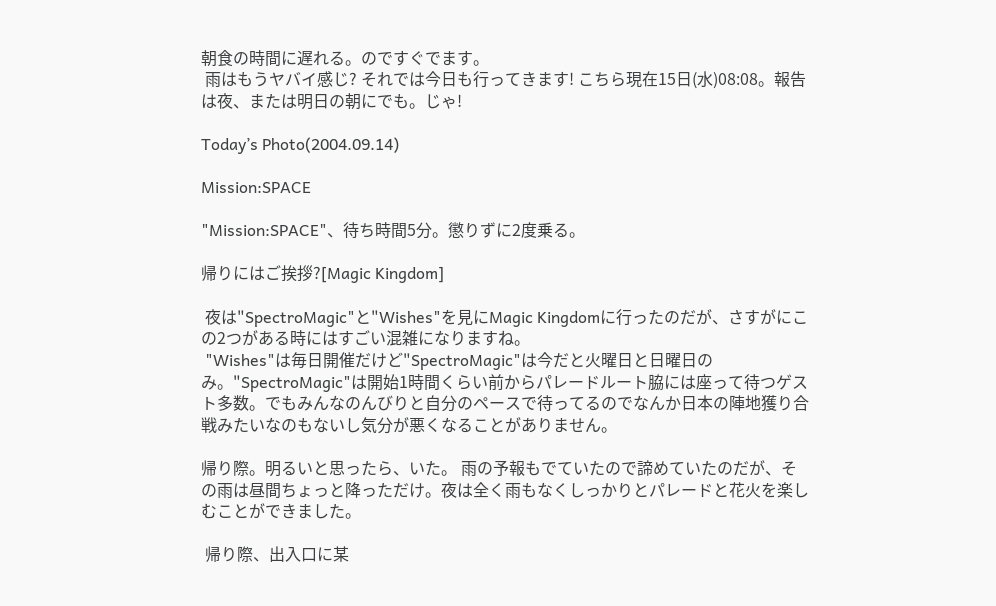朝食の時間に遅れる。のですぐでます。
 雨はもうヤバイ感じ? それでは今日も行ってきます! こちら現在15日(水)08:08。報告は夜、または明日の朝にでも。じゃ!

Today’s Photo(2004.09.14)

Mission:SPACE

"Mission:SPACE"、待ち時間5分。懲りずに2度乗る。

帰りにはご挨拶?[Magic Kingdom]

 夜は"SpectroMagic"と"Wishes"を見にMagic Kingdomに行ったのだが、さすがにこの2つがある時にはすごい混雑になりますね。
 "Wishes"は毎日開催だけど"SpectroMagic"は今だと火曜日と日曜日のみ。"SpectroMagic"は開始1時間くらい前からパレードルート脇には座って待つゲスト多数。でもみんなのんびりと自分のペースで待ってるのでなんか日本の陣地獲り合戦みたいなのもないし気分が悪くなることがありません。

帰り際。明るいと思ったら、いた。 雨の予報もでていたので諦めていたのだが、その雨は昼間ちょっと降っただけ。夜は全く雨もなくしっかりとパレードと花火を楽しむことができました。

 帰り際、出入口に某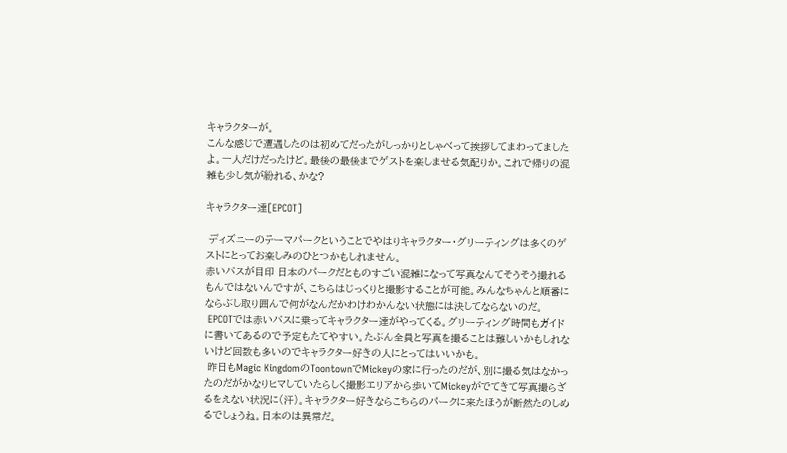キャラクターが。
こんな感じで遭遇したのは初めてだったがしっかりとしゃべって挨拶してまわってましたよ。一人だけだったけど。最後の最後までゲストを楽しませる気配りか。これで帰りの混雑も少し気が紛れる、かな?

キャラクター達[EPCOT]

 ディズニーのテーマパークということでやはりキャラクター・グリーティングは多くのゲストにとってお楽しみのひとつかもしれません。
赤いバスが目印 日本のパークだとものすごい混雑になって写真なんてそうそう撮れるもんではないんですが、こちらはじっくりと撮影することが可能。みんなちゃんと順番にならぶし取り囲んで何がなんだかわけわかんない状態には決してならないのだ。
 EPCOTでは赤いバスに乗ってキャラクター達がやってくる。グリーティング時間もガイドに書いてあるので予定もたてやすい。たぶん全員と写真を撮ることは難しいかもしれないけど回数も多いのでキャラクター好きの人にとってはいいかも。
 昨日もMagic KingdomのToontownでMickeyの家に行ったのだが、別に撮る気はなかったのだがかなりヒマしていたらしく撮影エリアから歩いてMickeyがでてきて写真撮らざるをえない状況に(汗)。キャラクター好きならこちらのパークに来たほうが断然たのしめるでしょうね。日本のは異常だ。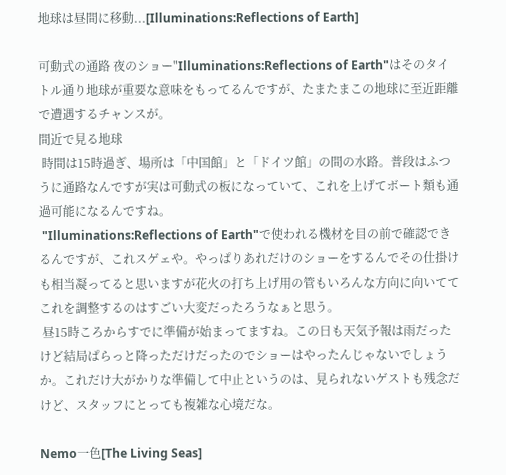地球は昼間に移動...[Illuminations:Reflections of Earth]

可動式の通路 夜のショー"Illuminations:Reflections of Earth"はそのタイトル通り地球が重要な意味をもってるんですが、たまたまこの地球に至近距離で遭遇するチャンスが。
間近で見る地球
 時間は15時過ぎ、場所は「中国館」と「ドイツ館」の間の水路。普段はふつうに通路なんですが実は可動式の板になっていて、これを上げてボート類も通過可能になるんですね。
 "Illuminations:Reflections of Earth"で使われる機材を目の前で確認できるんですが、これスゲェや。やっぱりあれだけのショーをするんでその仕掛けも相当凝ってると思いますが花火の打ち上げ用の管もいろんな方向に向いててこれを調整するのはすごい大変だったろうなぁと思う。
 昼15時ころからすでに準備が始まってますね。この日も天気予報は雨だったけど結局ぱらっと降っただけだったのでショーはやったんじゃないでしょうか。これだけ大がかりな準備して中止というのは、見られないゲストも残念だけど、スタッフにとっても複雑な心境だな。

Nemo一色[The Living Seas]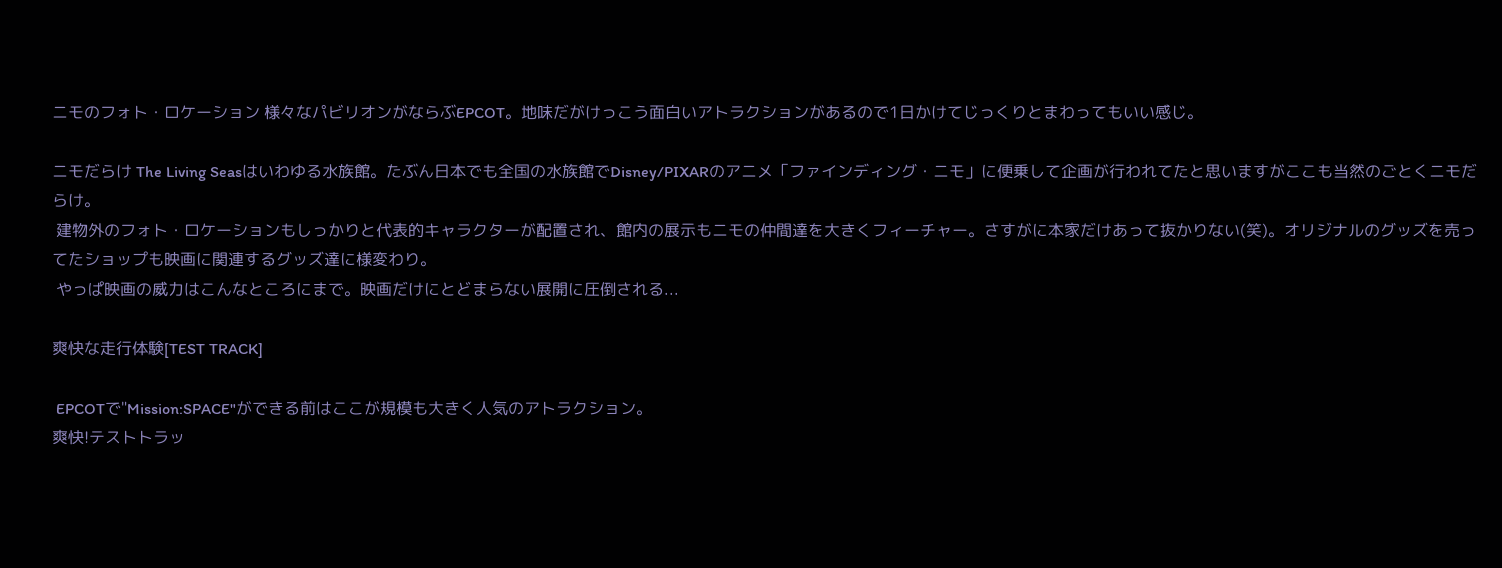ニモのフォト・ロケーション 様々なパビリオンがならぶEPCOT。地味だがけっこう面白いアトラクションがあるので1日かけてじっくりとまわってもいい感じ。

ニモだらけ The Living Seasはいわゆる水族館。たぶん日本でも全国の水族館でDisney/PIXARのアニメ「ファインディング・ニモ」に便乗して企画が行われてたと思いますがここも当然のごとくニモだらけ。
 建物外のフォト・ロケーションもしっかりと代表的キャラクターが配置され、館内の展示もニモの仲間達を大きくフィーチャー。さすがに本家だけあって抜かりない(笑)。オリジナルのグッズを売ってたショップも映画に関連するグッズ達に様変わり。
 やっぱ映画の威力はこんなところにまで。映画だけにとどまらない展開に圧倒される...

爽快な走行体験[TEST TRACK]

 EPCOTで"Mission:SPACE"ができる前はここが規模も大きく人気のアトラクション。
爽快!テストトラッ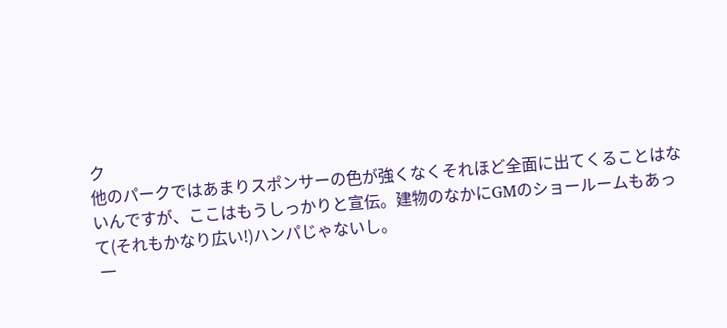ク
他のパークではあまりスポンサーの色が強くなくそれほど全面に出てくることはないんですが、ここはもうしっかりと宣伝。建物のなかにGMのショールームもあって(それもかなり広い!)ハンパじゃないし。
 一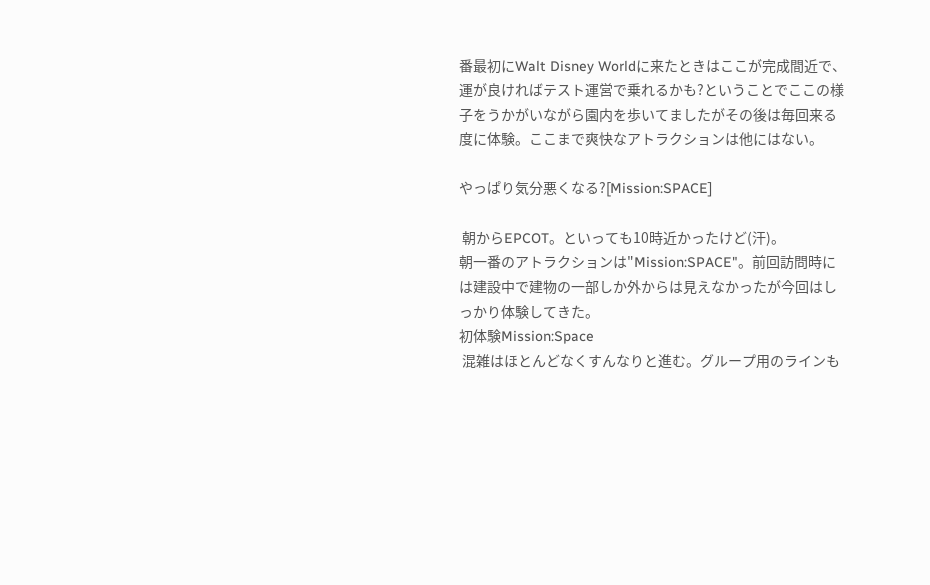番最初にWalt Disney Worldに来たときはここが完成間近で、運が良ければテスト運営で乗れるかも?ということでここの様子をうかがいながら園内を歩いてましたがその後は毎回来る度に体験。ここまで爽快なアトラクションは他にはない。

やっぱり気分悪くなる?[Mission:SPACE]

 朝からEPCOT。といっても10時近かったけど(汗)。
朝一番のアトラクションは"Mission:SPACE"。前回訪問時には建設中で建物の一部しか外からは見えなかったが今回はしっかり体験してきた。
初体験Mission:Space
 混雑はほとんどなくすんなりと進む。グループ用のラインも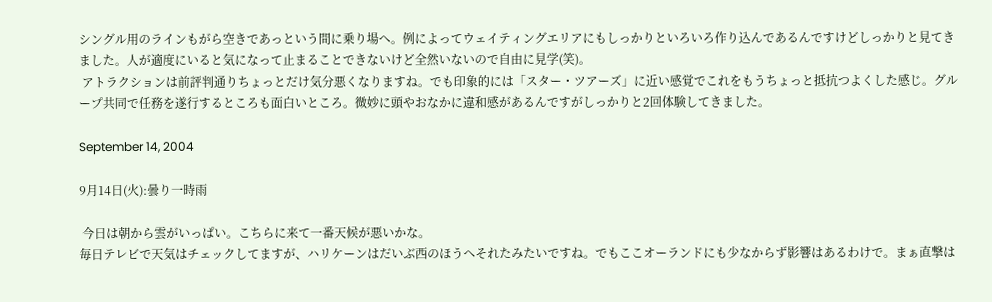シングル用のラインもがら空きであっという間に乗り場へ。例によってウェイティングエリアにもしっかりといろいろ作り込んであるんですけどしっかりと見てきました。人が適度にいると気になって止まることできないけど全然いないので自由に見学(笑)。
 アトラクションは前評判通りちょっとだけ気分悪くなりますね。でも印象的には「スター・ツアーズ」に近い感覚でこれをもうちょっと抵抗つよくした感じ。グループ共同で任務を遂行するところも面白いところ。微妙に頭やおなかに違和感があるんですがしっかりと2回体験してきました。

September 14, 2004

9月14日(火):曇り一時雨

 今日は朝から雲がいっぱい。こちらに来て一番天候が悪いかな。
毎日テレビで天気はチェックしてますが、ハリケーンはだいぶ西のほうへそれたみたいですね。でもここオーランドにも少なからず影響はあるわけで。まぁ直撃は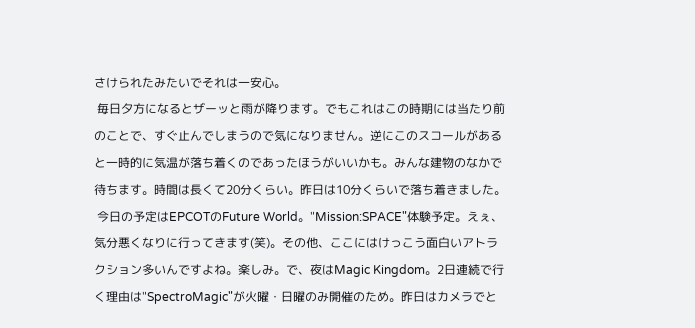さけられたみたいでそれは一安心。
 毎日夕方になるとザーッと雨が降ります。でもこれはこの時期には当たり前のことで、すぐ止んでしまうので気になりません。逆にこのスコールがあると一時的に気温が落ち着くのであったほうがいいかも。みんな建物のなかで待ちます。時間は長くて20分くらい。昨日は10分くらいで落ち着きました。
 今日の予定はEPCOTのFuture World。"Mission:SPACE"体験予定。えぇ、気分悪くなりに行ってきます(笑)。その他、ここにはけっこう面白いアトラクション多いんですよね。楽しみ。で、夜はMagic Kingdom。2日連続で行く理由は"SpectroMagic"が火曜・日曜のみ開催のため。昨日はカメラでと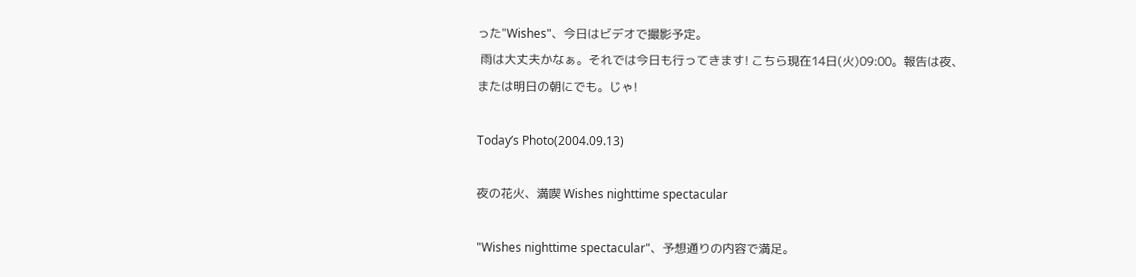った"Wishes"、今日はビデオで撮影予定。
 雨は大丈夫かなぁ。それでは今日も行ってきます! こちら現在14日(火)09:00。報告は夜、または明日の朝にでも。じゃ!

Today’s Photo(2004.09.13)

夜の花火、満喫 Wishes nighttime spectacular

"Wishes nighttime spectacular"、予想通りの内容で満足。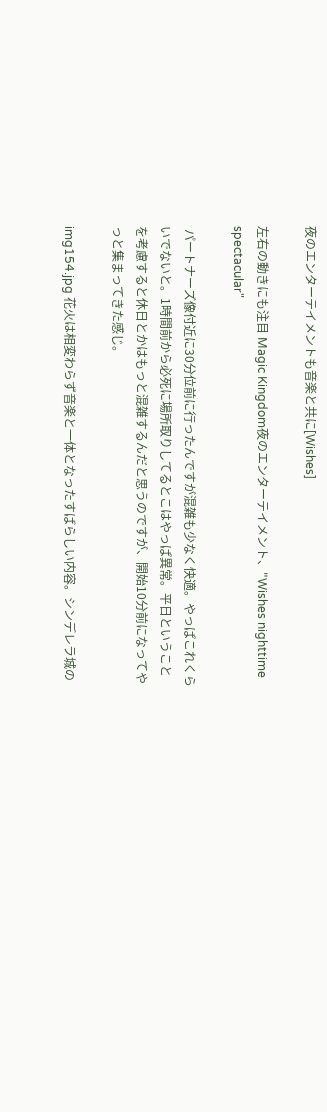夜のエンターテイメントも音楽と共に[Wishes]

左右の動きにも注目 Magic Kingdom夜のエンターテイメント、"Wishes nighttime spectacular"

 パートナーズ像付近に30分位前に行ったんですが混雑も少なく快適。やっぱこれくらいでないと。1時間前から必死に場所取りしてるとこはやっぱ異常。平日ということを考慮すると休日とかはもっと混雑するんだと思うのですが、開始10分前になってやっと集まってきた感じ。

img154.jpg 花火は相変わらず音楽と一体となったすばらしい内容。シンデレラ城の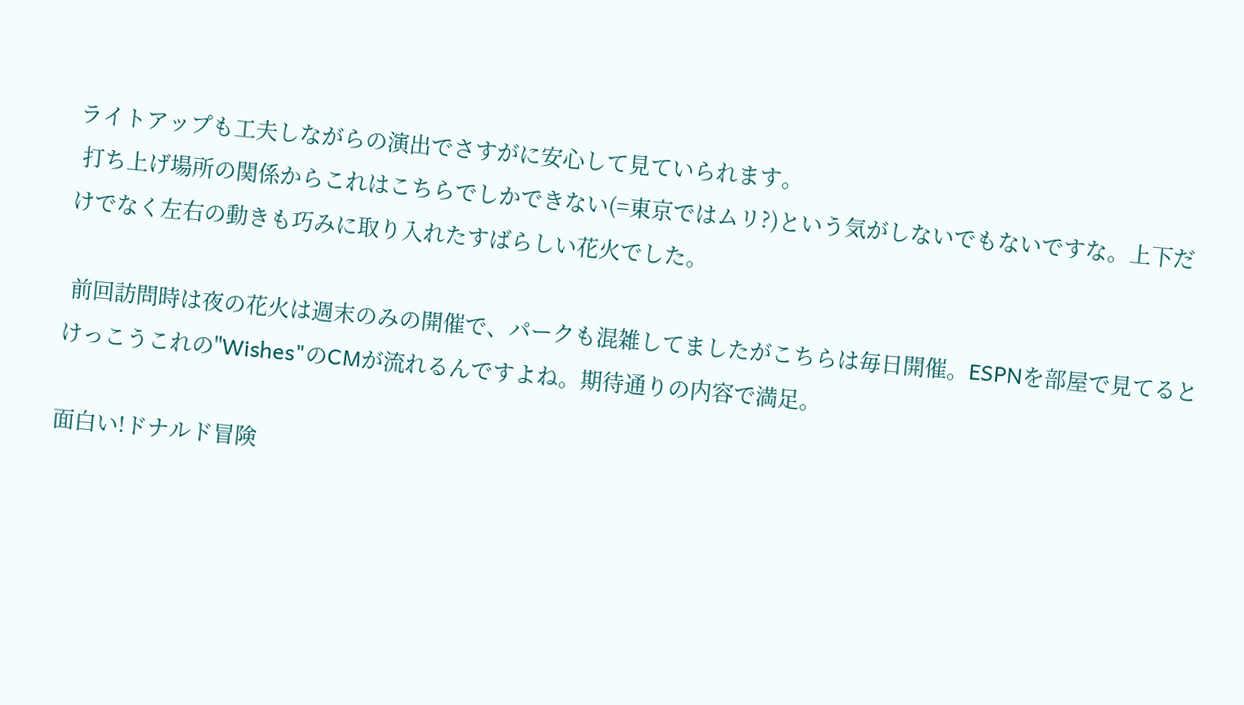ライトアップも工夫しながらの演出でさすがに安心して見ていられます。
 打ち上げ場所の関係からこれはこちらでしかできない(=東京ではムリ?)という気がしないでもないですな。上下だけでなく左右の動きも巧みに取り入れたすばらしい花火でした。

 前回訪問時は夜の花火は週末のみの開催で、パークも混雑してましたがこちらは毎日開催。ESPNを部屋で見てるとけっこうこれの"Wishes"のCMが流れるんですよね。期待通りの内容で満足。

面白い!ドナルド冒険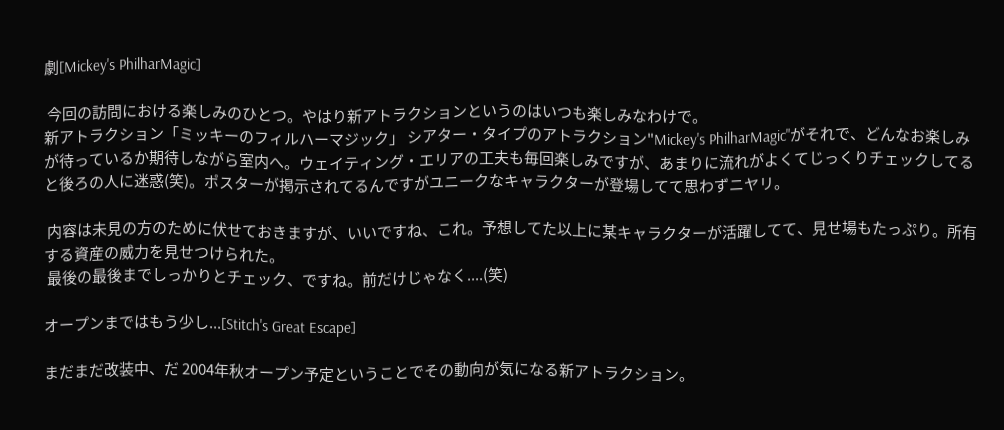劇[Mickey's PhilharMagic]

 今回の訪問における楽しみのひとつ。やはり新アトラクションというのはいつも楽しみなわけで。
新アトラクション「ミッキーのフィルハーマジック」 シアター・タイプのアトラクション"Mickey's PhilharMagic"がそれで、どんなお楽しみが待っているか期待しながら室内へ。ウェイティング・エリアの工夫も毎回楽しみですが、あまりに流れがよくてじっくりチェックしてると後ろの人に迷惑(笑)。ポスターが掲示されてるんですがユニークなキャラクターが登場してて思わずニヤリ。

 内容は未見の方のために伏せておきますが、いいですね、これ。予想してた以上に某キャラクターが活躍してて、見せ場もたっぷり。所有する資産の威力を見せつけられた。
 最後の最後までしっかりとチェック、ですね。前だけじゃなく....(笑)

オープンまではもう少し...[Stitch's Great Escape]

まだまだ改装中、だ 2004年秋オープン予定ということでその動向が気になる新アトラクション。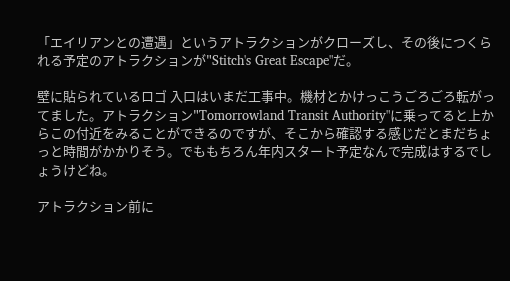「エイリアンとの遭遇」というアトラクションがクローズし、その後につくられる予定のアトラクションが"Stitch's Great Escape"だ。

壁に貼られているロゴ 入口はいまだ工事中。機材とかけっこうごろごろ転がってました。アトラクション"Tomorrowland Transit Authority"に乗ってると上からこの付近をみることができるのですが、そこから確認する感じだとまだちょっと時間がかかりそう。でももちろん年内スタート予定なんで完成はするでしょうけどね。

アトラクション前に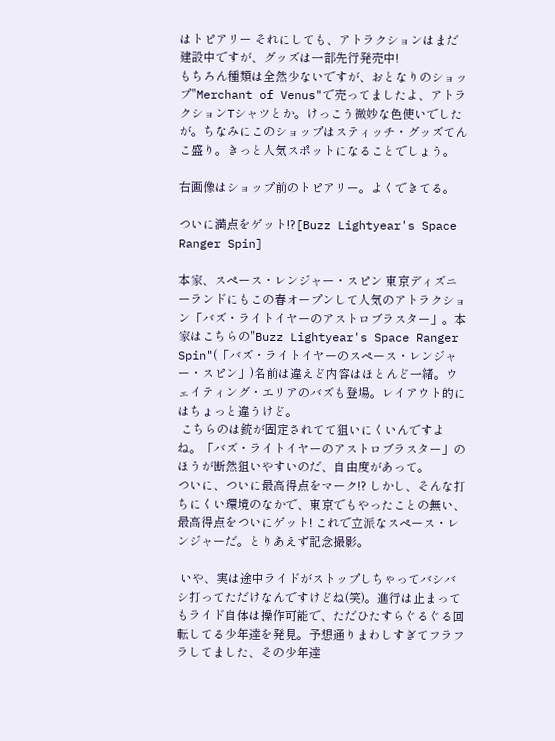はトピアリー それにしても、アトラクションはまだ建設中ですが、グッズは一部先行発売中!
もちろん種類は全然少ないですが、おとなりのショップ"Merchant of Venus"で売ってましたよ、アトラクションTシャツとか。けっこう微妙な色使いでしたが。ちなみにこのショップはスティッチ・グッズてんこ盛り。きっと人気スポットになることでしょう。

右画像はショップ前のトピアリー。よくできてる。

ついに満点をゲット!?[Buzz Lightyear's Space Ranger Spin]

本家、スペース・レンジャー・スピン 東京ディズニーランドにもこの春オープンして人気のアトラクション「バズ・ライトイヤーのアストロブラスター」。本家はこちらの"Buzz Lightyear's Space Ranger Spin"(「バズ・ライトイヤーのスペース・レンジャー・スピン」)名前は違えど内容はほとんど一緒。ウェイティング・エリアのバズも登場。レイアウト的にはちょっと違うけど。
 こちらのは銃が固定されてて狙いにくいんですよね。「バズ・ライトイヤーのアストロブラスター」のほうが断然狙いやすいのだ、自由度があって。
ついに、ついに最高得点をマーク!? しかし、そんな打ちにくい環境のなかで、東京でもやったことの無い、最高得点をついにゲット! これで立派なスペース・レンジャーだ。とりあえず記念撮影。

 いや、実は途中ライドがストップしちゃってバシバシ打ってただけなんですけどね(笑)。進行は止まってもライド自体は操作可能で、ただひたすらぐるぐる回転してる少年達を発見。予想通りまわしすぎてフラフラしてました、その少年達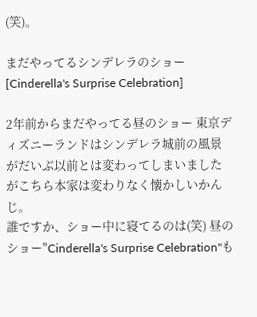(笑)。

まだやってるシンデレラのショー[Cinderella's Surprise Celebration]

2年前からまだやってる昼のショー 東京ディズニーランドはシンデレラ城前の風景がだいぶ以前とは変わってしまいましたがこちら本家は変わりなく懐かしいかんじ。
誰ですか、ショー中に寝てるのは(笑) 昼のショー"Cinderella's Surprise Celebration"も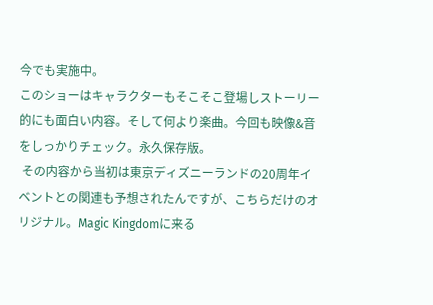今でも実施中。
このショーはキャラクターもそこそこ登場しストーリー的にも面白い内容。そして何より楽曲。今回も映像&音をしっかりチェック。永久保存版。
 その内容から当初は東京ディズニーランドの20周年イベントとの関連も予想されたんですが、こちらだけのオリジナル。Magic Kingdomに来る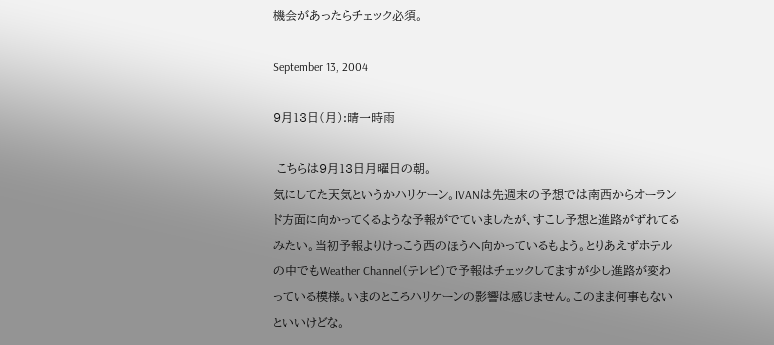機会があったらチェック必須。

September 13, 2004

9月13日(月):晴一時雨

 こちらは9月13日月曜日の朝。
気にしてた天気というかハリケーン。IVANは先週末の予想では南西からオーランド方面に向かってくるような予報がでていましたが、すこし予想と進路がずれてるみたい。当初予報よりけっこう西のほうへ向かっているもよう。とりあえずホテルの中でもWeather Channel(テレビ)で予報はチェックしてますが少し進路が変わっている模様。いまのところハリケーンの影響は感じません。このまま何事もないといいけどな。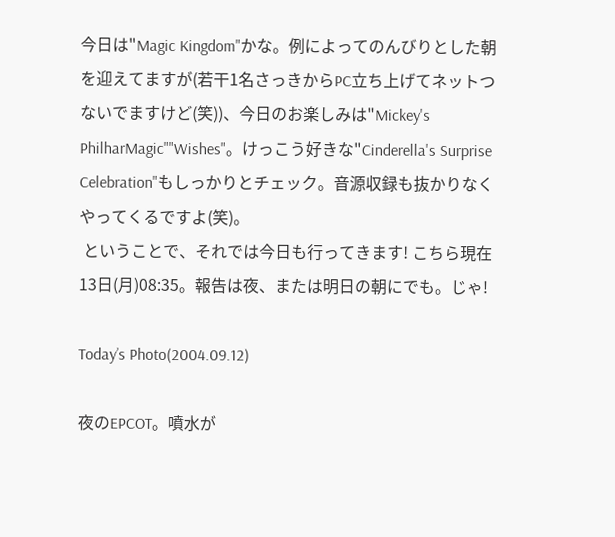今日は"Magic Kingdom"かな。例によってのんびりとした朝を迎えてますが(若干1名さっきからPC立ち上げてネットつないでますけど(笑))、今日のお楽しみは"Mickey's PhilharMagic""Wishes"。けっこう好きな"Cinderella's Surprise Celebration"もしっかりとチェック。音源収録も抜かりなくやってくるですよ(笑)。
 ということで、それでは今日も行ってきます! こちら現在13日(月)08:35。報告は夜、または明日の朝にでも。じゃ!

Today’s Photo(2004.09.12)

夜のEPCOT。噴水が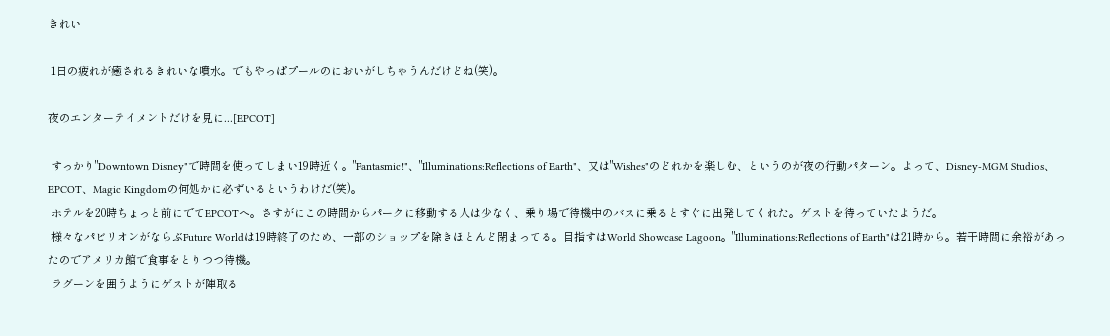きれい

 1日の疲れが癒されるきれいな噴水。でもやっぱプールのにおいがしちゃうんだけどね(笑)。

夜のエンターテイメントだけを見に...[EPCOT]

 すっかり"Downtown Disney"で時間を使ってしまい19時近く。"Fantasmic!"、"Illuminations:Reflections of Earth"、又は"Wishes"のどれかを楽しむ、というのが夜の行動パターン。よって、Disney-MGM Studios、EPCOT、Magic Kingdomの何処かに必ずいるというわけだ(笑)。
 ホテルを20時ちょっと前にでてEPCOTへ。さすがにこの時間からパークに移動する人は少なく、乗り場で待機中のバスに乗るとすぐに出発してくれた。ゲストを待っていたようだ。
 様々なパビリオンがならぶFuture Worldは19時終了のため、一部のショップを除きほとんど閉まってる。目指すはWorld Showcase Lagoon。"Illuminations:Reflections of Earth"は21時から。若干時間に余裕があったのでアメリカ館で食事をとりつつ待機。
 ラグーンを囲うようにゲストが陣取る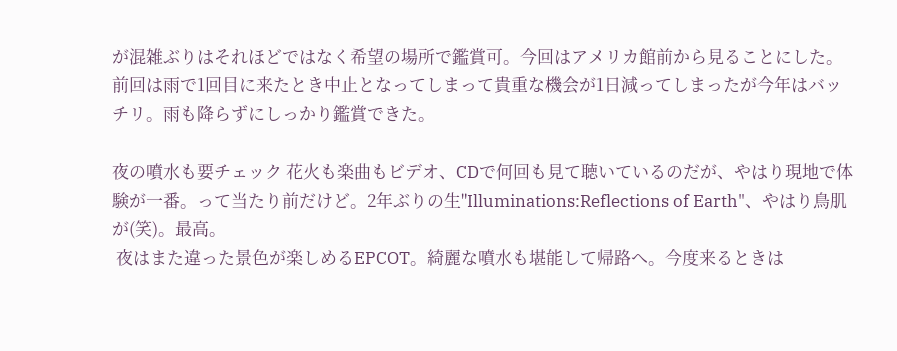が混雑ぶりはそれほどではなく希望の場所で鑑賞可。今回はアメリカ館前から見ることにした。前回は雨で1回目に来たとき中止となってしまって貴重な機会が1日減ってしまったが今年はバッチリ。雨も降らずにしっかり鑑賞できた。

夜の噴水も要チェック 花火も楽曲もビデオ、CDで何回も見て聴いているのだが、やはり現地で体験が一番。って当たり前だけど。2年ぶりの生"Illuminations:Reflections of Earth"、やはり鳥肌が(笑)。最高。
 夜はまた違った景色が楽しめるEPCOT。綺麗な噴水も堪能して帰路へ。今度来るときは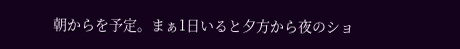朝からを予定。まぁ1日いると夕方から夜のショ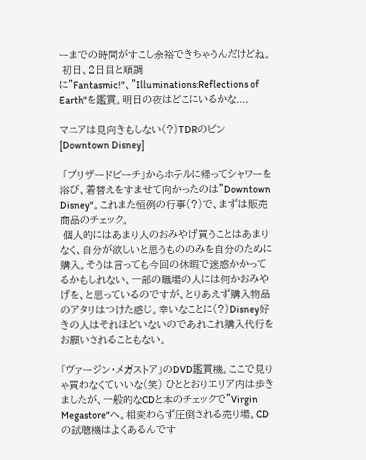ーまでの時間がすこし余裕できちゃうんだけどね。
 初日、2日目と順調に"Fantasmic!"、"Illuminations:Reflections of Earth"を鑑賞。明日の夜はどこにいるかな....

マニアは見向きもしない(?)TDRのピン[Downtown Disney]

 「ブリザードビーチ」からホテルに帰ってシャワーを浴び、着替えをすませて向かったのは"Downtown Disney"。これまた恒例の行事(?)で、まずは販売商品のチェック。
 個人的にはあまり人のおみやげ買うことはあまりなく、自分が欲しいと思うもののみを自分のために購入。そうは言っても今回の休暇で迷惑かかってるかもしれない、一部の職場の人には何かおみやげを、と思っているのですが、とりあえず購入物品のアタリはつけた感じ。幸いなことに(?)Disney好きの人はそれほどいないのであれこれ購入代行をお願いされることもない。

「ヴァージン・メガストア」のDVD鑑賞機。ここで見りゃ買わなくていいな(笑) ひととおりエリア内は歩きましたが、一般的なCDと本のチェックで"Virgin Megastore"へ。相変わらず圧倒される売り場。CDの試聴機はよくあるんです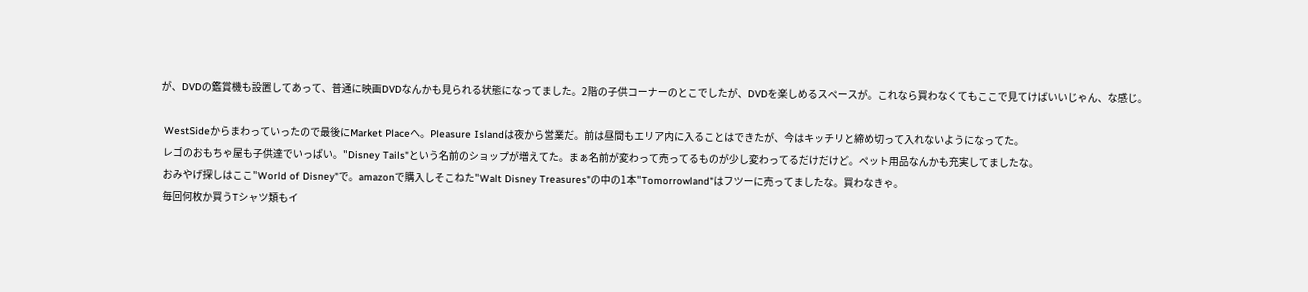が、DVDの鑑賞機も設置してあって、普通に映画DVDなんかも見られる状態になってました。2階の子供コーナーのとこでしたが、DVDを楽しめるスペースが。これなら買わなくてもここで見てけばいいじゃん、な感じ。

 WestSideからまわっていったので最後にMarket Placeへ。Pleasure Islandは夜から営業だ。前は昼間もエリア内に入ることはできたが、今はキッチリと締め切って入れないようになってた。
 レゴのおもちゃ屋も子供達でいっぱい。"Disney Tails"という名前のショップが増えてた。まぁ名前が変わって売ってるものが少し変わってるだけだけど。ペット用品なんかも充実してましたな。
 おみやげ探しはここ"World of Disney"で。amazonで購入しそこねた"Walt Disney Treasures"の中の1本"Tomorrowland"はフツーに売ってましたな。買わなきゃ。
 毎回何枚か買うTシャツ類もイ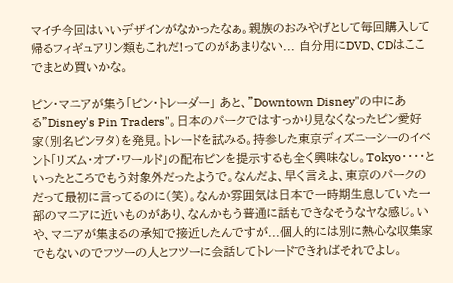マイチ今回はいいデザインがなかったなぁ。親族のおみやげとして毎回購入して帰るフィギュアリン類もこれだ!ってのがあまりない... 自分用にDVD、CDはここでまとめ買いかな。

ピン・マニアが集う「ピン・トレーダー」 あと、"Downtown Disney"の中にある"Disney's Pin Traders"。日本のパークではすっかり見なくなったピン愛好家(別名ピンヲタ)を発見。トレードを試みる。持参した東京ディズニーシーのイベント「リズム・オブ・ワールド」の配布ピンを提示するも全く興味なし。Tokyo・・・・といったところでもう対象外だったようで。なんだよ、早く言えよ、東京のパークのだって最初に言ってるのに(笑)。なんか雰囲気は日本で一時期生息していた一部のマニアに近いものがあり、なんかもう普通に話もできなそうなヤな感じ。いや、マニアが集まるの承知で接近したんですが...個人的には別に熱心な収集家でもないのでフツーの人とフツーに会話してトレードできればそれでよし。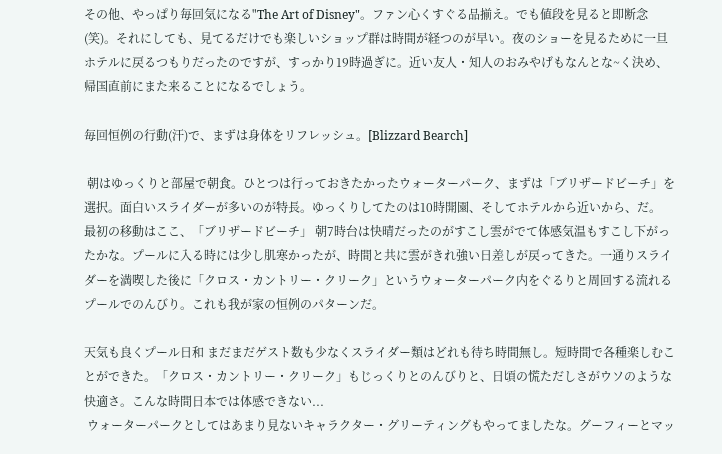その他、やっぱり毎回気になる"The Art of Disney"。ファン心くすぐる品揃え。でも値段を見ると即断念(笑)。それにしても、見てるだけでも楽しいショップ群は時間が経つのが早い。夜のショーを見るために一旦ホテルに戻るつもりだったのですが、すっかり19時過ぎに。近い友人・知人のおみやげもなんとな~く決め、帰国直前にまた来ることになるでしょう。

毎回恒例の行動(汗)で、まずは身体をリフレッシュ。[Blizzard Bearch]

 朝はゆっくりと部屋で朝食。ひとつは行っておきたかったウォーターパーク、まずは「ブリザードビーチ」を選択。面白いスライダーが多いのが特長。ゆっくりしてたのは10時開園、そしてホテルから近いから、だ。
最初の移動はここ、「ブリザードビーチ」 朝7時台は快晴だったのがすこし雲がでて体感気温もすこし下がったかな。プールに入る時には少し肌寒かったが、時間と共に雲がきれ強い日差しが戻ってきた。一通りスライダーを満喫した後に「クロス・カントリー・クリーク」というウォーターパーク内をぐるりと周回する流れるプールでのんびり。これも我が家の恒例のパターンだ。

天気も良くプール日和 まだまだゲスト数も少なくスライダー類はどれも待ち時間無し。短時間で各種楽しむことができた。「クロス・カントリー・クリーク」もじっくりとのんびりと、日頃の慌ただしさがウソのような快適さ。こんな時間日本では体感できない...
 ウォーターパークとしてはあまり見ないキャラクター・グリーティングもやってましたな。グーフィーとマッ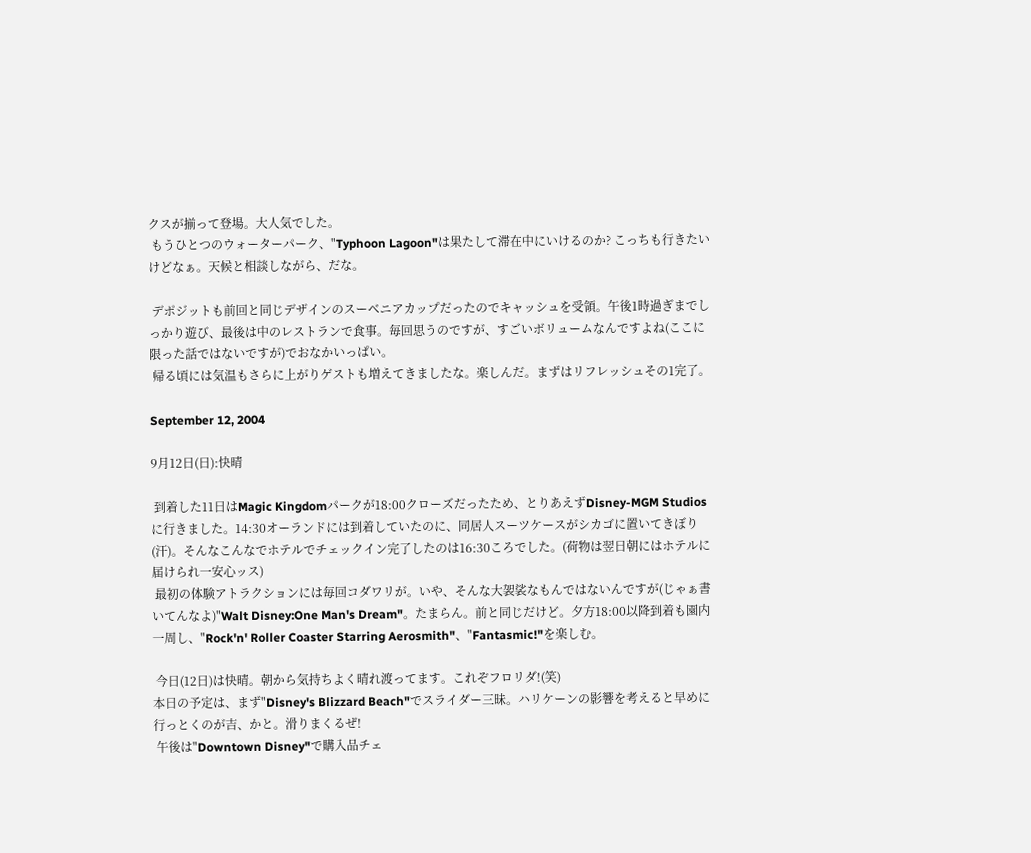クスが揃って登場。大人気でした。
 もうひとつのウォーターパーク、"Typhoon Lagoon"は果たして滞在中にいけるのか? こっちも行きたいけどなぁ。天候と相談しながら、だな。

 デポジットも前回と同じデザインのスーベニアカップだったのでキャッシュを受領。午後1時過ぎまでしっかり遊び、最後は中のレストランで食事。毎回思うのですが、すごいボリュームなんですよね(ここに限った話ではないですが)でおなかいっぱい。
 帰る頃には気温もさらに上がりゲストも増えてきましたな。楽しんだ。まずはリフレッシュその1完了。

September 12, 2004

9月12日(日):快晴

 到着した11日はMagic Kingdomパークが18:00クローズだったため、とりあえずDisney-MGM Studiosに行きました。14:30オーランドには到着していたのに、同居人スーツケースがシカゴに置いてきぼり(汗)。そんなこんなでホテルでチェックイン完了したのは16:30ころでした。(荷物は翌日朝にはホテルに届けられ一安心ッス)
 最初の体験アトラクションには毎回コダワリが。いや、そんな大袈裟なもんではないんですが(じゃぁ書いてんなよ)"Walt Disney:One Man's Dream"。たまらん。前と同じだけど。夕方18:00以降到着も園内一周し、"Rock'n' Roller Coaster Starring Aerosmith"、"Fantasmic!"を楽しむ。

 今日(12日)は快晴。朝から気持ちよく晴れ渡ってます。これぞフロリダ!(笑)
本日の予定は、まず"Disney's Blizzard Beach"でスライダー三昧。ハリケーンの影響を考えると早めに行っとくのが吉、かと。滑りまくるぜ!
 午後は"Downtown Disney"で購入品チェ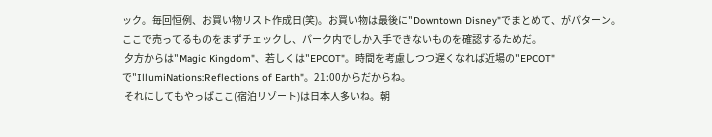ック。毎回恒例、お買い物リスト作成日(笑)。お買い物は最後に"Downtown Disney"でまとめて、がパターン。ここで売ってるものをまずチェックし、パーク内でしか入手できないものを確認するためだ。
 夕方からは"Magic Kingdom"、若しくは"EPCOT"。時間を考慮しつつ遅くなれば近場の"EPCOT"で"IllumiNations:Reflections of Earth"。21:00からだからね。
 それにしてもやっぱここ(宿泊リゾート)は日本人多いね。朝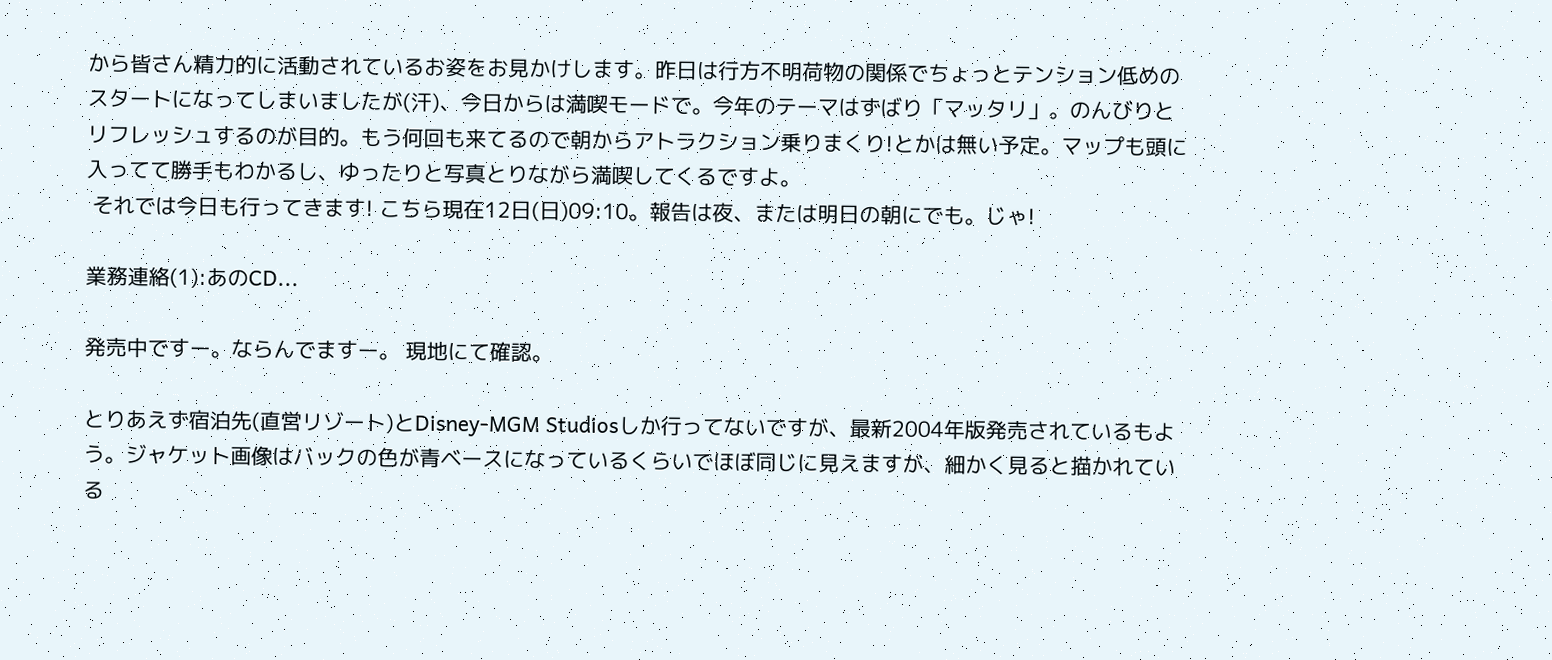から皆さん精力的に活動されているお姿をお見かけします。昨日は行方不明荷物の関係でちょっとテンション低めのスタートになってしまいましたが(汗)、今日からは満喫モードで。今年のテーマはずばり「マッタリ」。のんびりとリフレッシュするのが目的。もう何回も来てるので朝からアトラクション乗りまくり!とかは無い予定。マップも頭に入ってて勝手もわかるし、ゆったりと写真とりながら満喫してくるですよ。
 それでは今日も行ってきます! こちら現在12日(日)09:10。報告は夜、または明日の朝にでも。じゃ!

業務連絡(1):あのCD...

発売中ですー。ならんでますー。 現地にて確認。

とりあえず宿泊先(直営リゾート)とDisney-MGM Studiosしか行ってないですが、最新2004年版発売されているもよう。ジャケット画像はバックの色が青ベースになっているくらいでほぼ同じに見えますが、細かく見ると描かれている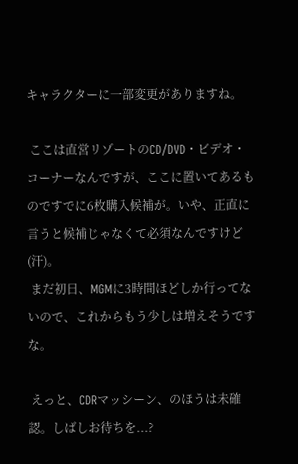キャラクターに一部変更がありますね。

 ここは直営リゾートのCD/DVD・ビデオ・コーナーなんですが、ここに置いてあるものですでに6枚購入候補が。いや、正直に言うと候補じゃなくて必須なんですけど(汗)。
 まだ初日、MGMに3時間ほどしか行ってないので、これからもう少しは増えそうですな。

 えっと、CDRマッシーン、のほうは未確認。しばしお待ちを...?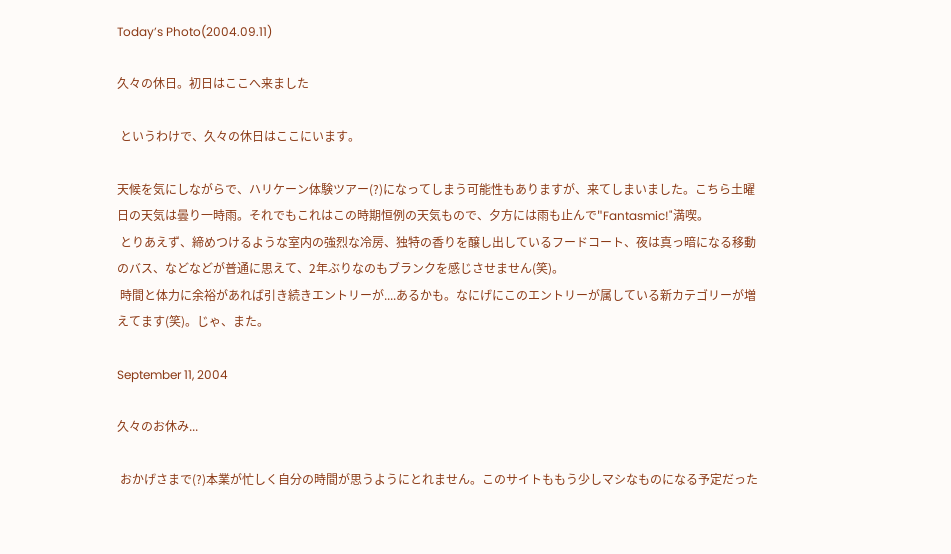Today’s Photo(2004.09.11)

久々の休日。初日はここへ来ました

 というわけで、久々の休日はここにいます。

天候を気にしながらで、ハリケーン体験ツアー(?)になってしまう可能性もありますが、来てしまいました。こちら土曜日の天気は曇り一時雨。それでもこれはこの時期恒例の天気もので、夕方には雨も止んで"Fantasmic!"満喫。
 とりあえず、締めつけるような室内の強烈な冷房、独特の香りを醸し出しているフードコート、夜は真っ暗になる移動のバス、などなどが普通に思えて、2年ぶりなのもブランクを感じさせません(笑)。
 時間と体力に余裕があれば引き続きエントリーが....あるかも。なにげにこのエントリーが属している新カテゴリーが増えてます(笑)。じゃ、また。

September 11, 2004

久々のお休み...

 おかげさまで(?)本業が忙しく自分の時間が思うようにとれません。このサイトももう少しマシなものになる予定だった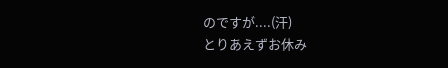のですが....(汗)
とりあえずお休み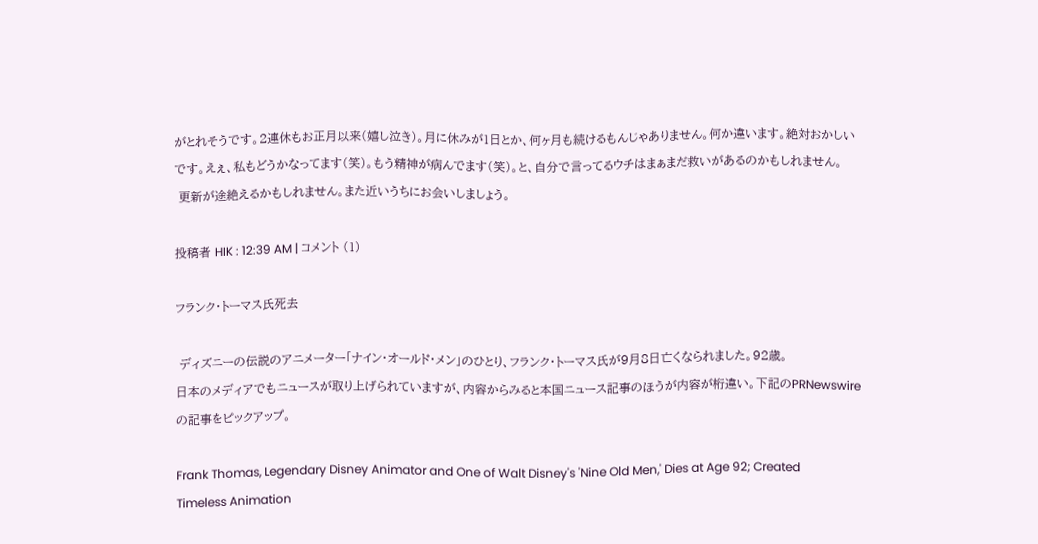がとれそうです。2連休もお正月以来(嬉し泣き)。月に休みが1日とか、何ヶ月も続けるもんじゃありません。何か違います。絶対おかしいです。えぇ、私もどうかなってます(笑)。もう精神が病んでます(笑)。と、自分で言ってるウチはまぁまだ救いがあるのかもしれません。
 更新が途絶えるかもしれません。また近いうちにお会いしましょう。

投稿者 HIK : 12:39 AM | コメント (1)

フランク・トーマス氏死去

 ディズニーの伝説のアニメーター「ナイン・オールド・メン」のひとり、フランク・トーマス氏が9月8日亡くなられました。92歳。
日本のメディアでもニュースが取り上げられていますが、内容からみると本国ニュース記事のほうが内容が桁違い。下記のPRNewswireの記事をピックアップ。

Frank Thomas, Legendary Disney Animator and One of Walt Disney's 'Nine Old Men,' Dies at Age 92; Created Timeless Animation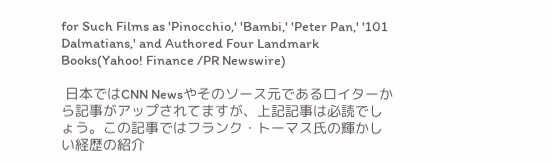for Such Films as 'Pinocchio,' 'Bambi,' 'Peter Pan,' '101 Dalmatians,' and Authored Four Landmark Books(Yahoo! Finance /PR Newswire)

 日本ではCNN Newsやそのソース元であるロイターから記事がアップされてますが、上記記事は必読でしょう。この記事ではフランク・トーマス氏の輝かしい経歴の紹介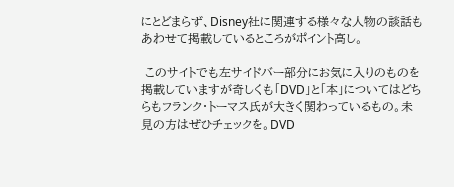にとどまらず、Disney社に関連する様々な人物の談話もあわせて掲載しているところがポイント高し。

 このサイトでも左サイドバー部分にお気に入りのものを掲載していますが奇しくも「DVD」と「本」についてはどちらもフランク・トーマス氏が大きく関わっているもの。未見の方はぜひチェックを。DVD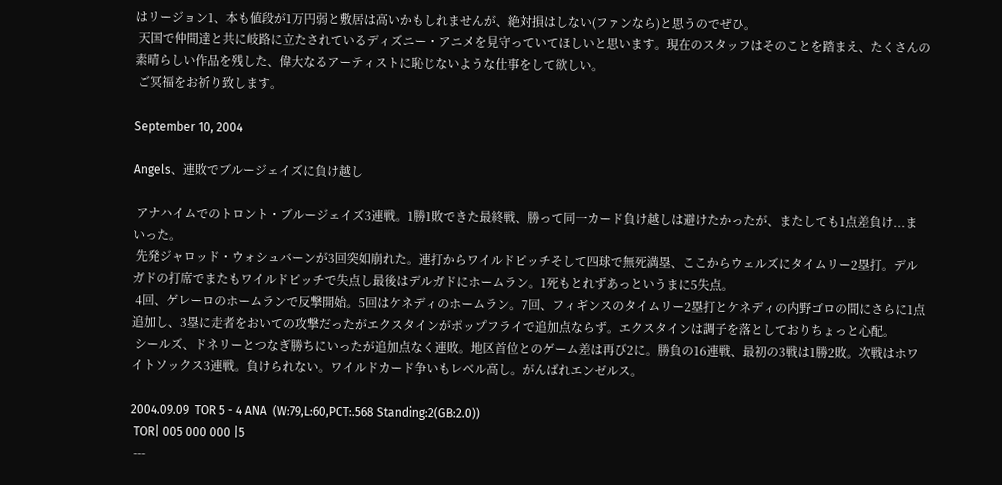はリージョン1、本も値段が1万円弱と敷居は高いかもしれませんが、絶対損はしない(ファンなら)と思うのでぜひ。
 天国で仲間達と共に岐路に立たされているディズニー・アニメを見守っていてほしいと思います。現在のスタッフはそのことを踏まえ、たくさんの素晴らしい作品を残した、偉大なるアーティストに恥じないような仕事をして欲しい。
 ご冥福をお祈り致します。

September 10, 2004

Angels、連敗でブルージェイズに負け越し

 アナハイムでのトロント・ブルージェイズ3連戦。1勝1敗できた最終戦、勝って同一カード負け越しは避けたかったが、またしても1点差負け...まいった。
 先発ジャロッド・ウォシュバーンが3回突如崩れた。連打からワイルドピッチそして四球で無死満塁、ここからウェルズにタイムリー2塁打。デルガドの打席でまたもワイルドピッチで失点し最後はデルガドにホームラン。1死もとれずあっというまに5失点。
 4回、ゲレーロのホームランで反撃開始。5回はケネディのホームラン。7回、フィギンスのタイムリー2塁打とケネディの内野ゴロの間にさらに1点追加し、3塁に走者をおいての攻撃だったがエクスタインがポップフライで追加点ならず。エクスタインは調子を落としておりちょっと心配。
 シールズ、ドネリーとつなぎ勝ちにいったが追加点なく連敗。地区首位とのゲーム差は再び2に。勝負の16連戦、最初の3戦は1勝2敗。次戦はホワイトソックス3連戦。負けられない。ワイルドカード争いもレベル高し。がんばれエンゼルス。

2004.09.09  TOR 5 - 4 ANA  (W:79,L:60,PCT:.568 Standing:2(GB:2.0))
 TOR| 005 000 000 |5
 ---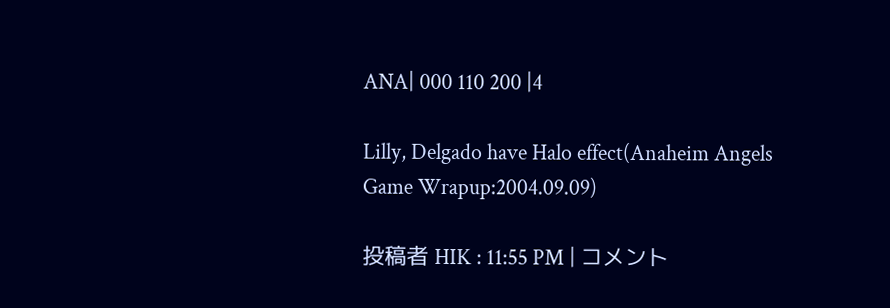ANA| 000 110 200 |4

Lilly, Delgado have Halo effect(Anaheim Angels Game Wrapup:2004.09.09)

投稿者 HIK : 11:55 PM | コメント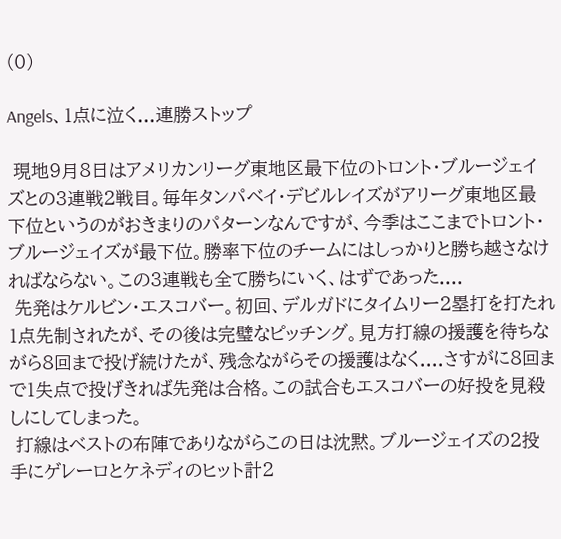(0)

Angels、1点に泣く...連勝ストップ

 現地9月8日はアメリカンリーグ東地区最下位のトロント・ブルージェイズとの3連戦2戦目。毎年タンパベイ・デビルレイズがアリーグ東地区最下位というのがおきまりのパターンなんですが、今季はここまでトロント・ブルージェイズが最下位。勝率下位のチームにはしっかりと勝ち越さなければならない。この3連戦も全て勝ちにいく、はずであった....
 先発はケルビン・エスコバー。初回、デルガドにタイムリー2塁打を打たれ1点先制されたが、その後は完璧なピッチング。見方打線の援護を待ちながら8回まで投げ続けたが、残念ながらその援護はなく....さすがに8回まで1失点で投げきれば先発は合格。この試合もエスコバーの好投を見殺しにしてしまった。
 打線はベストの布陣でありながらこの日は沈黙。ブルージェイズの2投手にゲレーロとケネディのヒット計2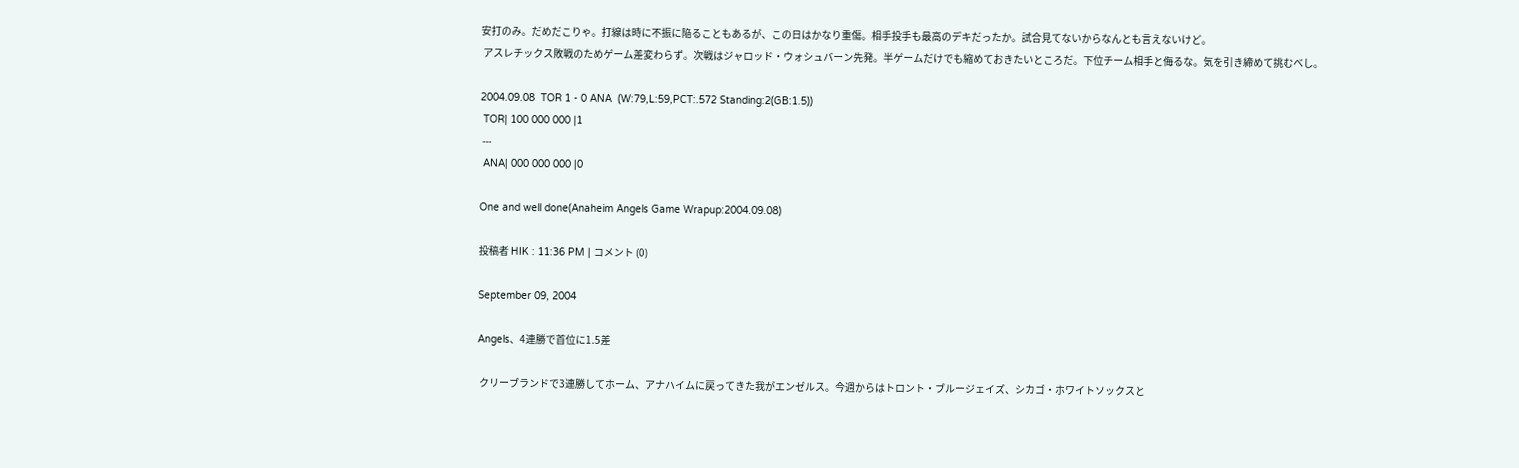安打のみ。だめだこりゃ。打線は時に不振に陥ることもあるが、この日はかなり重傷。相手投手も最高のデキだったか。試合見てないからなんとも言えないけど。
 アスレチックス敗戦のためゲーム差変わらず。次戦はジャロッド・ウォシュバーン先発。半ゲームだけでも縮めておきたいところだ。下位チーム相手と侮るな。気を引き締めて挑むべし。

2004.09.08  TOR 1 - 0 ANA  (W:79,L:59,PCT:.572 Standing:2(GB:1.5))
 TOR| 100 000 000 |1
 ---
 ANA| 000 000 000 |0

One and well done(Anaheim Angels Game Wrapup:2004.09.08)

投稿者 HIK : 11:36 PM | コメント (0)

September 09, 2004

Angels、4連勝で首位に1.5差

 クリーブランドで3連勝してホーム、アナハイムに戻ってきた我がエンゼルス。今週からはトロント・ブルージェイズ、シカゴ・ホワイトソックスと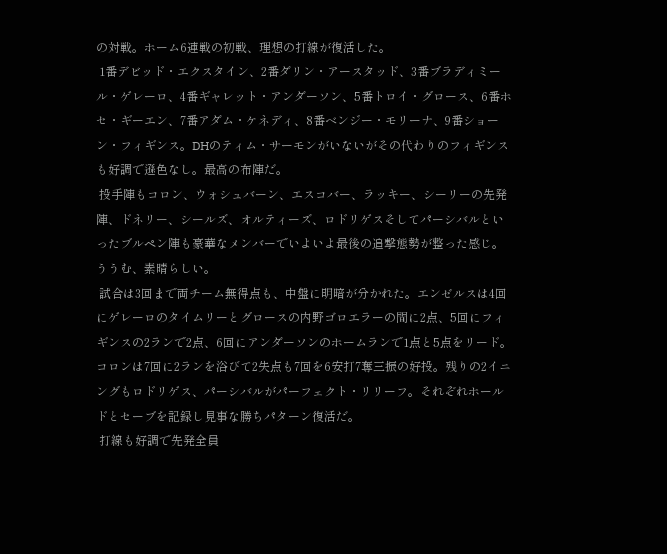の対戦。ホーム6連戦の初戦、理想の打線が復活した。
 1番デビッド・エクスタイン、2番ダリン・アースタッド、3番ブラディミール・ゲレーロ、4番ギャレット・アンダーソン、5番トロイ・グロース、6番ホセ・ギーエン、7番アダム・ケネディ、8番ベンジー・モリーナ、9番ショーン・フィギンス。DHのティム・サーモンがいないがその代わりのフィギンスも好調で遜色なし。最高の布陣だ。
 投手陣もコロン、ウォシュバーン、エスコバー、ラッキー、シーリーの先発陣、ドネリー、シールズ、オルティーズ、ロドリゲスそしてパーシバルといったブルペン陣も豪華なメンバーでいよいよ最後の追撃態勢が整った感じ。ううむ、素晴らしい。
 試合は3回まで両チーム無得点も、中盤に明暗が分かれた。エンゼルスは4回にゲレーロのタイムリーとグロースの内野ゴロエラーの間に2点、5回にフィギンスの2ランで2点、6回にアンダーソンのホームランで1点と5点をリード。コロンは7回に2ランを浴びて2失点も7回を6安打7奪三振の好投。残りの2イニングもロドリゲス、パーシバルがパーフェクト・リリーフ。それぞれホールドとセーブを記録し見事な勝ちパターン復活だ。
 打線も好調で先発全員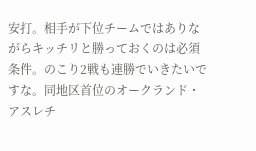安打。相手が下位チームではありながらキッチリと勝っておくのは必須条件。のこり2戦も連勝でいきたいですな。同地区首位のオークランド・アスレチ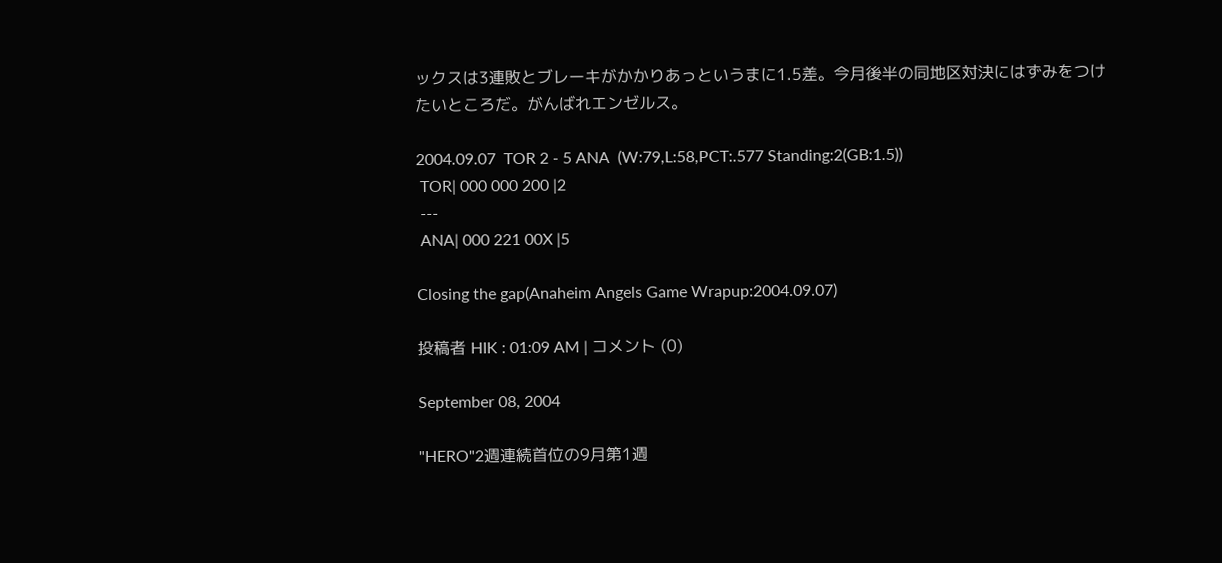ックスは3連敗とブレーキがかかりあっというまに1.5差。今月後半の同地区対決にはずみをつけたいところだ。がんばれエンゼルス。

2004.09.07  TOR 2 - 5 ANA  (W:79,L:58,PCT:.577 Standing:2(GB:1.5))
 TOR| 000 000 200 |2
 ---
 ANA| 000 221 00X |5

Closing the gap(Anaheim Angels Game Wrapup:2004.09.07)

投稿者 HIK : 01:09 AM | コメント (0)

September 08, 2004

"HERO"2週連続首位の9月第1週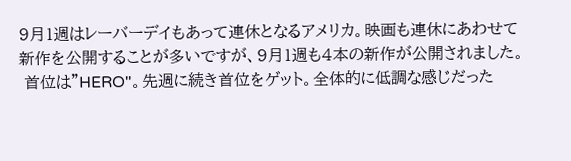9月1週はレーバーデイもあって連休となるアメリカ。映画も連休にあわせて新作を公開することが多いですが、9月1週も4本の新作が公開されました。
 首位は"HERO"。先週に続き首位をゲット。全体的に低調な感じだった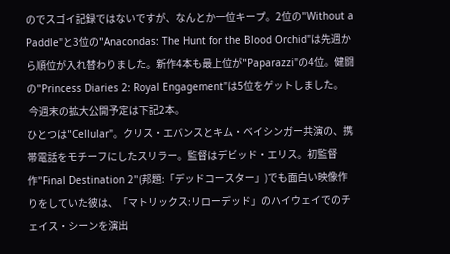のでスゴイ記録ではないですが、なんとか一位キープ。2位の"Without a Paddle"と3位の"Anacondas: The Hunt for the Blood Orchid"は先週から順位が入れ替わりました。新作4本も最上位が"Paparazzi"の4位。健闘の"Princess Diaries 2: Royal Engagement"は5位をゲットしました。
 今週末の拡大公開予定は下記2本。
ひとつは"Cellular"。クリス・エバンスとキム・ベイシンガー共演の、携帯電話をモチーフにしたスリラー。監督はデビッド・エリス。初監督作"Final Destination 2"(邦題:「デッドコースター」)でも面白い映像作りをしていた彼は、「マトリックス:リローデッド」のハイウェイでのチェイス・シーンを演出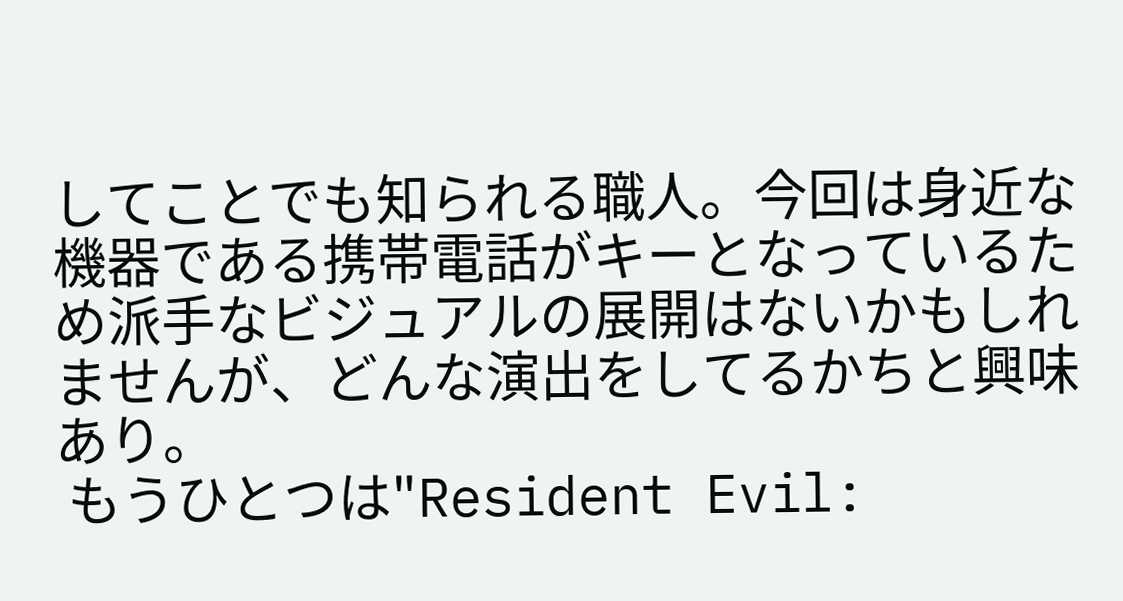してことでも知られる職人。今回は身近な機器である携帯電話がキーとなっているため派手なビジュアルの展開はないかもしれませんが、どんな演出をしてるかちと興味あり。
 もうひとつは"Resident Evil: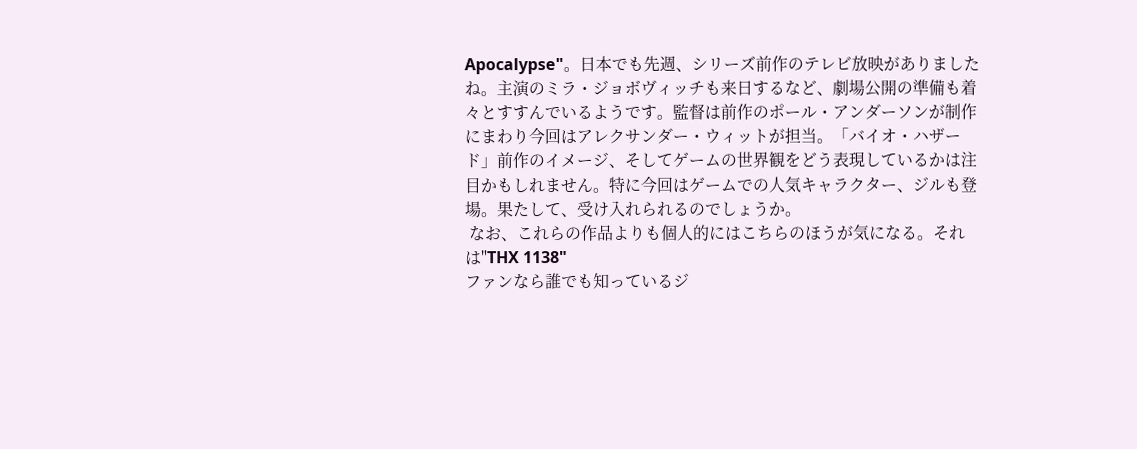Apocalypse"。日本でも先週、シリーズ前作のテレビ放映がありましたね。主演のミラ・ジョボヴィッチも来日するなど、劇場公開の準備も着々とすすんでいるようです。監督は前作のポール・アンダーソンが制作にまわり今回はアレクサンダー・ウィットが担当。「バイオ・ハザード」前作のイメージ、そしてゲームの世界観をどう表現しているかは注目かもしれません。特に今回はゲームでの人気キャラクター、ジルも登場。果たして、受け入れられるのでしょうか。
 なお、これらの作品よりも個人的にはこちらのほうが気になる。それは"THX 1138"
ファンなら誰でも知っているジ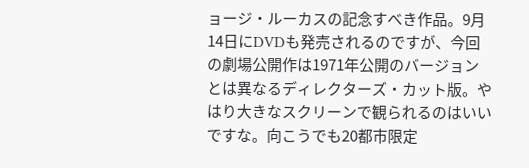ョージ・ルーカスの記念すべき作品。9月14日にDVDも発売されるのですが、今回の劇場公開作は1971年公開のバージョンとは異なるディレクターズ・カット版。やはり大きなスクリーンで観られるのはいいですな。向こうでも20都市限定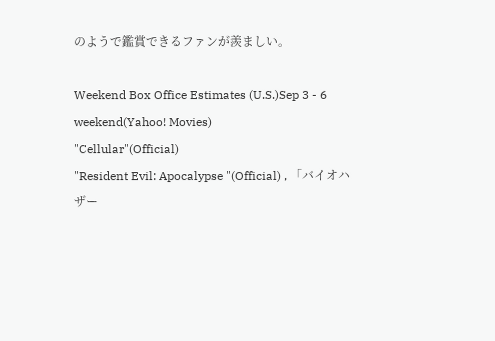のようで鑑賞できるファンが羨ましい。

Weekend Box Office Estimates (U.S.)Sep 3 - 6 weekend(Yahoo! Movies)
"Cellular"(Official)
"Resident Evil: Apocalypse "(Official) , 「バイオハザー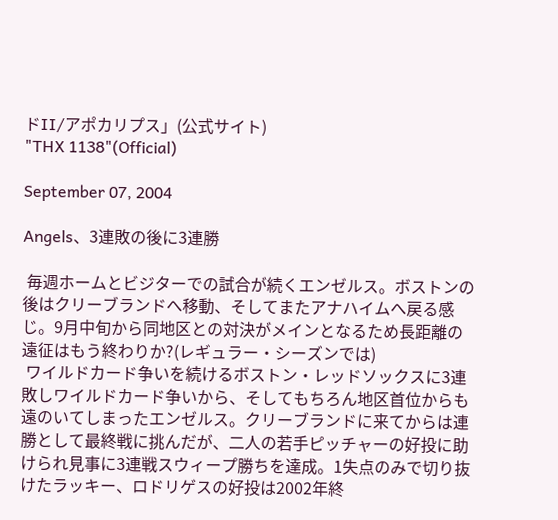ドII/アポカリプス」(公式サイト)
"THX 1138"(Official)

September 07, 2004

Angels、3連敗の後に3連勝

 毎週ホームとビジターでの試合が続くエンゼルス。ボストンの後はクリーブランドへ移動、そしてまたアナハイムへ戻る感じ。9月中旬から同地区との対決がメインとなるため長距離の遠征はもう終わりか?(レギュラー・シーズンでは)
 ワイルドカード争いを続けるボストン・レッドソックスに3連敗しワイルドカード争いから、そしてもちろん地区首位からも遠のいてしまったエンゼルス。クリーブランドに来てからは連勝として最終戦に挑んだが、二人の若手ピッチャーの好投に助けられ見事に3連戦スウィープ勝ちを達成。1失点のみで切り抜けたラッキー、ロドリゲスの好投は2002年終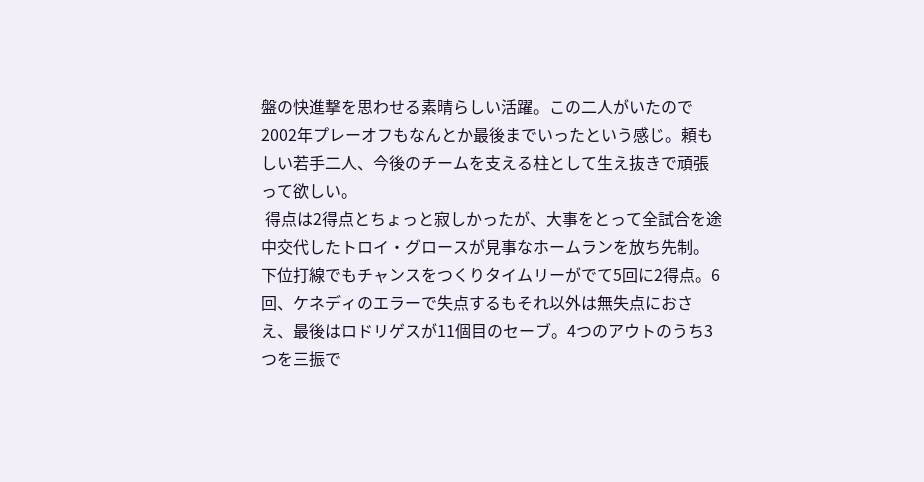盤の快進撃を思わせる素晴らしい活躍。この二人がいたので2002年プレーオフもなんとか最後までいったという感じ。頼もしい若手二人、今後のチームを支える柱として生え抜きで頑張って欲しい。
 得点は2得点とちょっと寂しかったが、大事をとって全試合を途中交代したトロイ・グロースが見事なホームランを放ち先制。下位打線でもチャンスをつくりタイムリーがでて5回に2得点。6回、ケネディのエラーで失点するもそれ以外は無失点におさえ、最後はロドリゲスが11個目のセーブ。4つのアウトのうち3つを三振で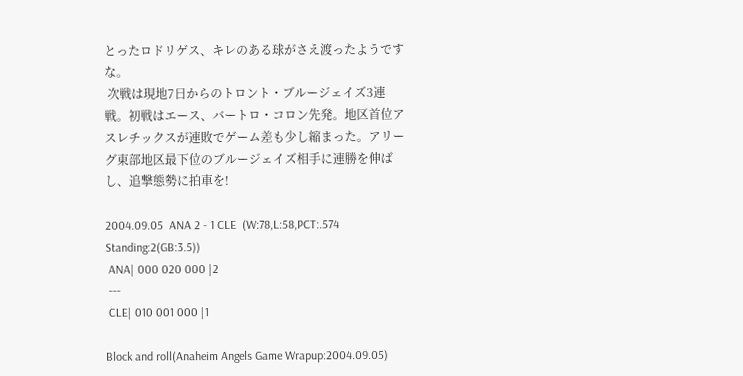とったロドリゲス、キレのある球がさえ渡ったようですな。
 次戦は現地7日からのトロント・ブルージェイズ3連戦。初戦はエース、バートロ・コロン先発。地区首位アスレチックスが連敗でゲーム差も少し縮まった。アリーグ東部地区最下位のブルージェイズ相手に連勝を伸ばし、追撃態勢に拍車を!

2004.09.05  ANA 2 - 1 CLE  (W:78,L:58,PCT:.574 Standing:2(GB:3.5))
 ANA| 000 020 000 |2
 ---
 CLE| 010 001 000 |1

Block and roll(Anaheim Angels Game Wrapup:2004.09.05)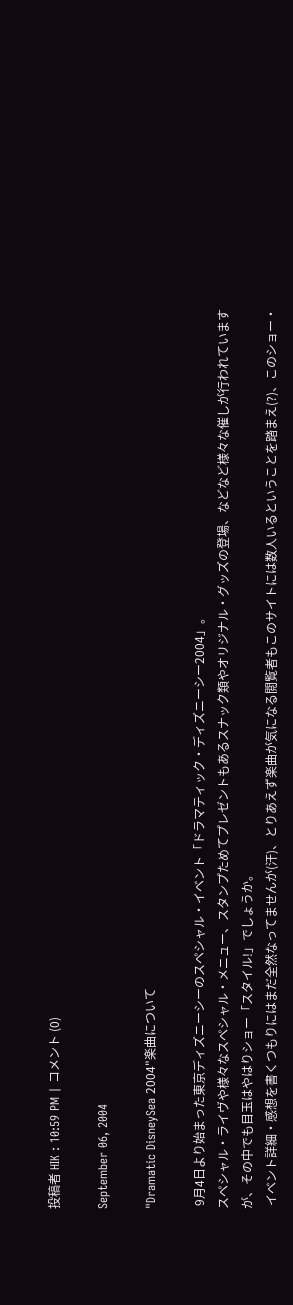投稿者 HIK : 10:59 PM | コメント (0)

September 06, 2004

"Dramatic DisneySea 2004"楽曲について

 9月4日より始まった東京ディズニーシーのスペシャル・イベント「ドラマティック・ディズニーシー2004」。
スペシャル・ライヴや様々なスペシャル・メニュー、スタンプためてプレゼントもあるスナック類やオリジナル・グッズの登場、などなど様々な催しが行われていますが、その中でも目玉はやはりショー「スタイル!」でしょうか。
 イベント詳細・感想を書くつもりにはまだ全然なってませんが(汗)、とりあえず楽曲が気になる閲覧者もこのサイトには数人いるということを踏まえ(?)、このショー・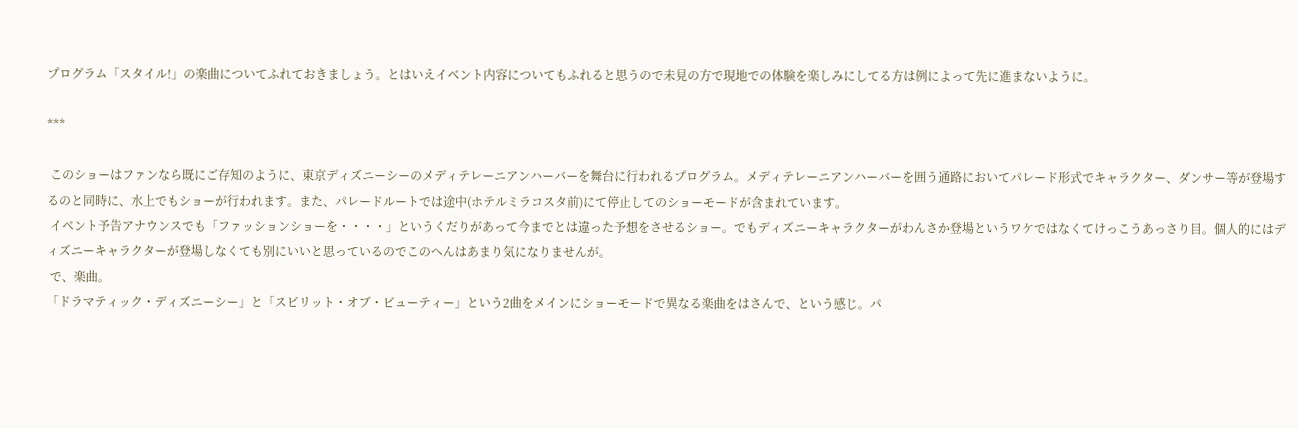プログラム「スタイル!」の楽曲についてふれておきましょう。とはいえイベント内容についてもふれると思うので未見の方で現地での体験を楽しみにしてる方は例によって先に進まないように。

***

 このショーはファンなら既にご存知のように、東京ディズニーシーのメディテレーニアンハーバーを舞台に行われるプログラム。メディテレーニアンハーバーを囲う通路においてパレード形式でキャラクター、ダンサー等が登場するのと同時に、水上でもショーが行われます。また、パレードルートでは途中(ホテルミラコスタ前)にて停止してのショーモードが含まれています。
 イベント予告アナウンスでも「ファッションショーを・・・・」というくだりがあって今までとは違った予想をさせるショー。でもディズニーキャラクターがわんさか登場というワケではなくてけっこうあっさり目。個人的にはディズニーキャラクターが登場しなくても別にいいと思っているのでこのへんはあまり気になりませんが。
 で、楽曲。
「ドラマティック・ディズニーシー」と「スピリット・オブ・ビューティー」という2曲をメインにショーモードで異なる楽曲をはさんで、という感じ。パ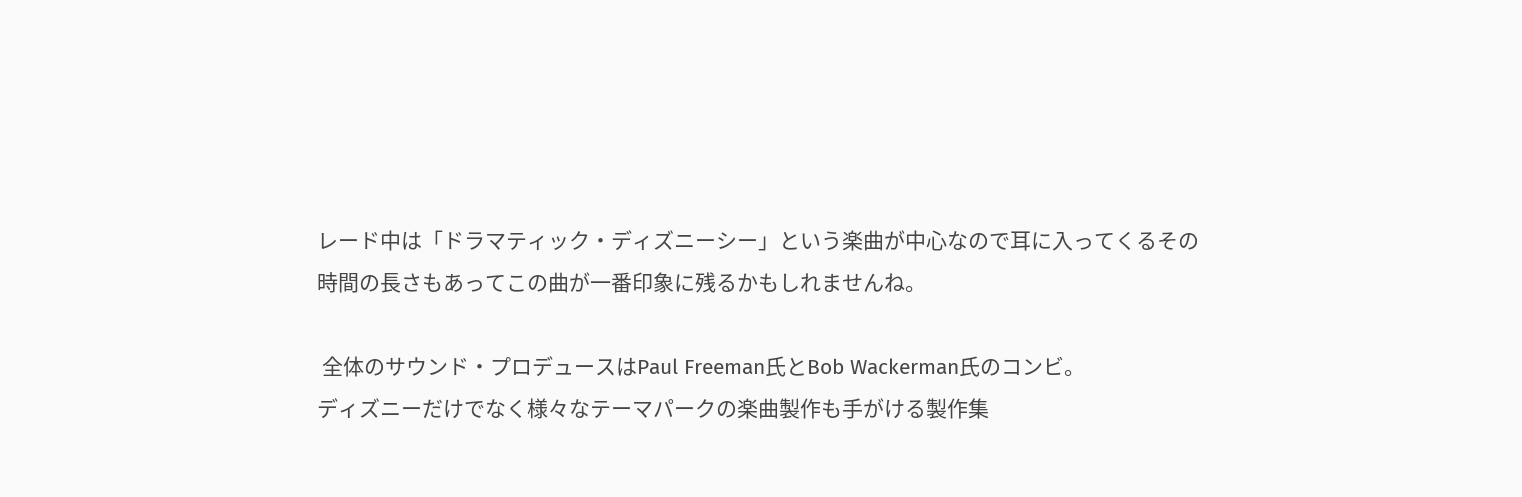レード中は「ドラマティック・ディズニーシー」という楽曲が中心なので耳に入ってくるその時間の長さもあってこの曲が一番印象に残るかもしれませんね。

 全体のサウンド・プロデュースはPaul Freeman氏とBob Wackerman氏のコンビ。
ディズニーだけでなく様々なテーマパークの楽曲製作も手がける製作集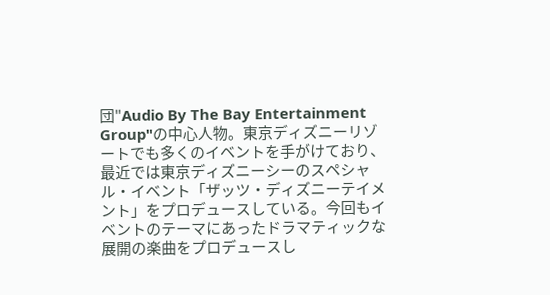団"Audio By The Bay Entertainment Group"の中心人物。東京ディズニーリゾートでも多くのイベントを手がけており、最近では東京ディズニーシーのスペシャル・イベント「ザッツ・ディズニーテイメント」をプロデュースしている。今回もイベントのテーマにあったドラマティックな展開の楽曲をプロデュースし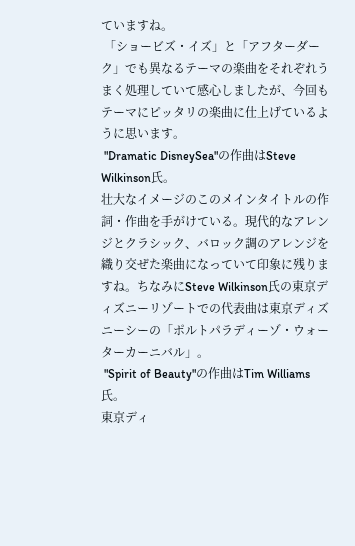ていますね。
 「ショービズ・イズ」と「アフターダーク」でも異なるテーマの楽曲をそれぞれうまく処理していて感心しましたが、今回もテーマにピッタリの楽曲に仕上げているように思います。
 "Dramatic DisneySea"の作曲はSteve Wilkinson氏。
壮大なイメージのこのメインタイトルの作詞・作曲を手がけている。現代的なアレンジとクラシック、バロック調のアレンジを織り交ぜた楽曲になっていて印象に残りますね。ちなみにSteve Wilkinson氏の東京ディズニーリゾートでの代表曲は東京ディズニーシーの「ポルトパラディーゾ・ウォーターカーニバル」。
 "Spirit of Beauty"の作曲はTim Williams氏。
東京ディ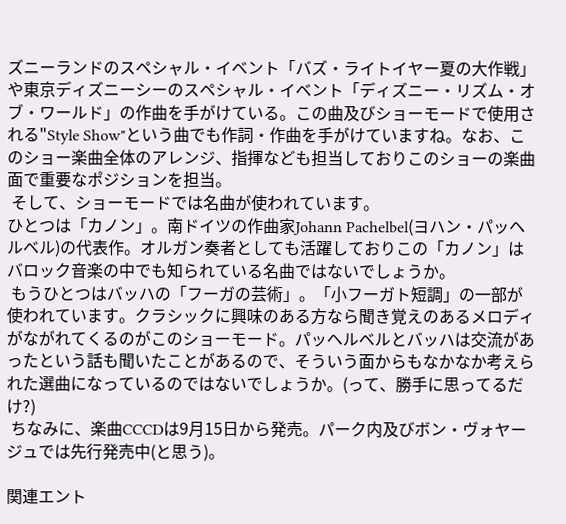ズニーランドのスペシャル・イベント「バズ・ライトイヤー夏の大作戦」や東京ディズニーシーのスペシャル・イベント「ディズニー・リズム・オブ・ワールド」の作曲を手がけている。この曲及びショーモードで使用される"Style Show"という曲でも作詞・作曲を手がけていますね。なお、このショー楽曲全体のアレンジ、指揮なども担当しておりこのショーの楽曲面で重要なポジションを担当。
 そして、ショーモードでは名曲が使われています。
ひとつは「カノン」。南ドイツの作曲家Johann Pachelbel(ヨハン・パッヘルベル)の代表作。オルガン奏者としても活躍しておりこの「カノン」はバロック音楽の中でも知られている名曲ではないでしょうか。
 もうひとつはバッハの「フーガの芸術」。「小フーガト短調」の一部が使われています。クラシックに興味のある方なら聞き覚えのあるメロディがながれてくるのがこのショーモード。パッヘルベルとバッハは交流があったという話も聞いたことがあるので、そういう面からもなかなか考えられた選曲になっているのではないでしょうか。(って、勝手に思ってるだけ?)
 ちなみに、楽曲CCCDは9月15日から発売。パーク内及びボン・ヴォヤージュでは先行発売中(と思う)。

関連エント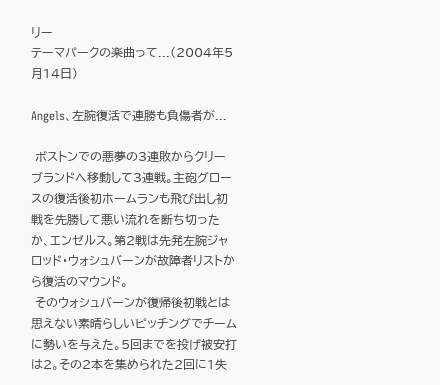リー
テーマパークの楽曲って...(2004年5月14日)

Angels、左腕復活で連勝も負傷者が...

 ボストンでの悪夢の3連敗からクリーブランドへ移動して3連戦。主砲グロースの復活後初ホームランも飛び出し初戦を先勝して悪い流れを断ち切ったか、エンゼルス。第2戦は先発左腕ジャロッド・ウォシュバーンが故障者リストから復活のマウンド。
 そのウォシュバーンが復帰後初戦とは思えない素晴らしいピッチングでチームに勢いを与えた。5回までを投げ被安打は2。その2本を集められた2回に1失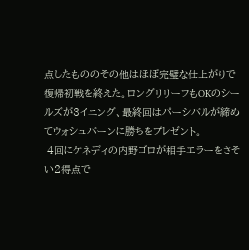点したもののその他はほぼ完璧な仕上がりで復帰初戦を終えた。ロングリリーフもOKのシールズが3イニング、最終回はパーシバルが締めてウォシュバーンに勝ちをプレゼント。
 4回にケネディの内野ゴロが相手エラーをさそい2得点で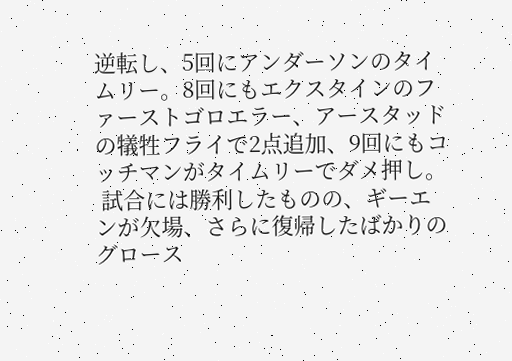逆転し、5回にアンダーソンのタイムリー。8回にもエクスタインのファーストゴロエラー、アースタッドの犠牲フライで2点追加、9回にもコッチマンがタイムリーでダメ押し。
 試合には勝利したものの、ギーエンが欠場、さらに復帰したばかりのグロース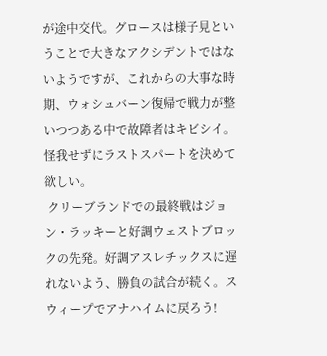が途中交代。グロースは様子見ということで大きなアクシデントではないようですが、これからの大事な時期、ウォシュバーン復帰で戦力が整いつつある中で故障者はキビシイ。怪我せずにラストスパートを決めて欲しい。
 クリーブランドでの最終戦はジョン・ラッキーと好調ウェストブロックの先発。好調アスレチックスに遅れないよう、勝負の試合が続く。スウィープでアナハイムに戻ろう!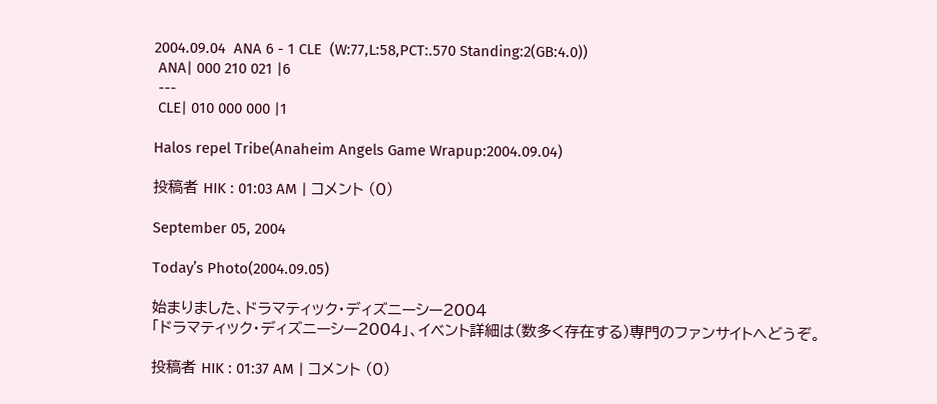2004.09.04  ANA 6 - 1 CLE  (W:77,L:58,PCT:.570 Standing:2(GB:4.0))
 ANA| 000 210 021 |6
 ---
 CLE| 010 000 000 |1

Halos repel Tribe(Anaheim Angels Game Wrapup:2004.09.04)

投稿者 HIK : 01:03 AM | コメント (0)

September 05, 2004

Today’s Photo(2004.09.05)

始まりました、ドラマティック・ディズニーシー2004
「ドラマティック・ディズニーシー2004」、イベント詳細は(数多く存在する)専門のファンサイトへどうぞ。

投稿者 HIK : 01:37 AM | コメント (0)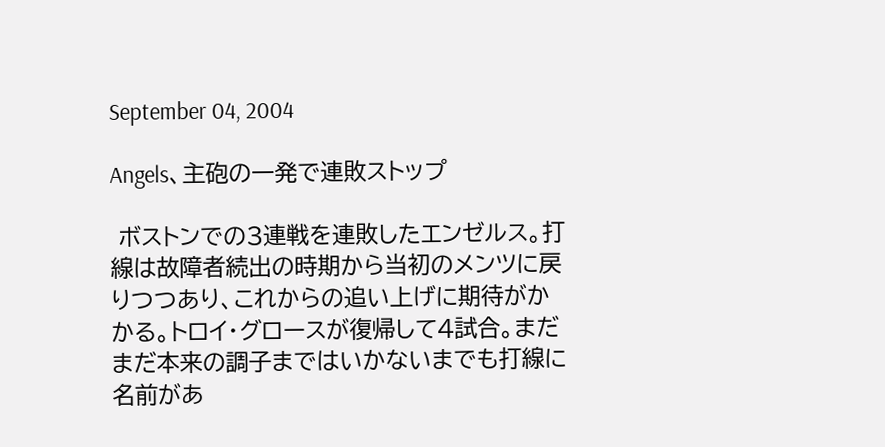September 04, 2004

Angels、主砲の一発で連敗ストップ

 ボストンでの3連戦を連敗したエンゼルス。打線は故障者続出の時期から当初のメンツに戻りつつあり、これからの追い上げに期待がかかる。トロイ・グロースが復帰して4試合。まだまだ本来の調子まではいかないまでも打線に名前があ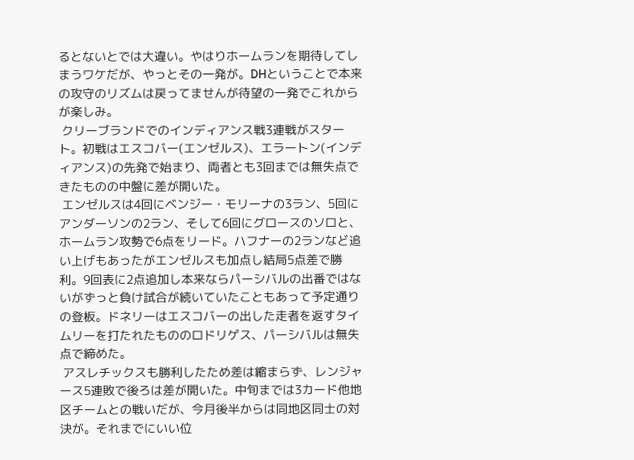るとないとでは大違い。やはりホームランを期待してしまうワケだが、やっとその一発が。DHということで本来の攻守のリズムは戻ってませんが待望の一発でこれからが楽しみ。
 クリーブランドでのインディアンス戦3連戦がスタート。初戦はエスコバー(エンゼルス)、エラートン(インディアンス)の先発で始まり、両者とも3回までは無失点できたものの中盤に差が開いた。
 エンゼルスは4回にベンジー・モリーナの3ラン、5回にアンダーソンの2ラン、そして6回にグロースのソロと、ホームラン攻勢で6点をリード。ハフナーの2ランなど追い上げもあったがエンゼルスも加点し結局5点差で勝利。9回表に2点追加し本来ならパーシバルの出番ではないがずっと負け試合が続いていたこともあって予定通りの登板。ドネリーはエスコバーの出した走者を返すタイムリーを打たれたもののロドリゲス、パーシバルは無失点で締めた。
 アスレチックスも勝利したため差は縮まらず、レンジャース5連敗で後ろは差が開いた。中旬までは3カード他地区チームとの戦いだが、今月後半からは同地区同士の対決が。それまでにいい位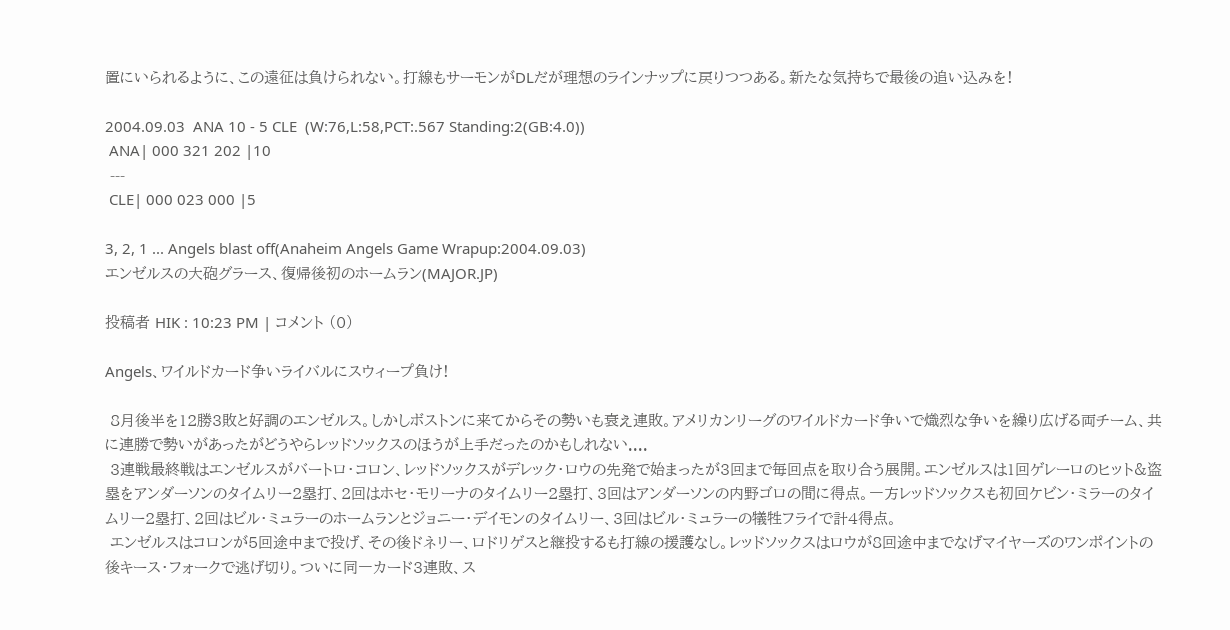置にいられるように、この遠征は負けられない。打線もサーモンがDLだが理想のラインナップに戻りつつある。新たな気持ちで最後の追い込みを!

2004.09.03  ANA 10 - 5 CLE  (W:76,L:58,PCT:.567 Standing:2(GB:4.0))
 ANA| 000 321 202 |10
 ---
 CLE| 000 023 000 |5

3, 2, 1 ... Angels blast off(Anaheim Angels Game Wrapup:2004.09.03)
エンゼルスの大砲グラース、復帰後初のホームラン(MAJOR.JP)

投稿者 HIK : 10:23 PM | コメント (0)

Angels、ワイルドカード争いライバルにスウィープ負け!

 8月後半を12勝3敗と好調のエンゼルス。しかしボストンに来てからその勢いも衰え連敗。アメリカンリーグのワイルドカード争いで熾烈な争いを繰り広げる両チーム、共に連勝で勢いがあったがどうやらレッドソックスのほうが上手だったのかもしれない....
 3連戦最終戦はエンゼルスがバートロ・コロン、レッドソックスがデレック・ロウの先発で始まったが3回まで毎回点を取り合う展開。エンゼルスは1回ゲレーロのヒット&盗塁をアンダーソンのタイムリー2塁打、2回はホセ・モリーナのタイムリー2塁打、3回はアンダーソンの内野ゴロの間に得点。一方レッドソックスも初回ケビン・ミラーのタイムリー2塁打、2回はビル・ミュラーのホームランとジョニー・デイモンのタイムリー、3回はビル・ミュラーの犠牲フライで計4得点。
 エンゼルスはコロンが5回途中まで投げ、その後ドネリー、ロドリゲスと継投するも打線の援護なし。レッドソックスはロウが8回途中までなげマイヤーズのワンポイントの後キース・フォークで逃げ切り。ついに同一カード3連敗、ス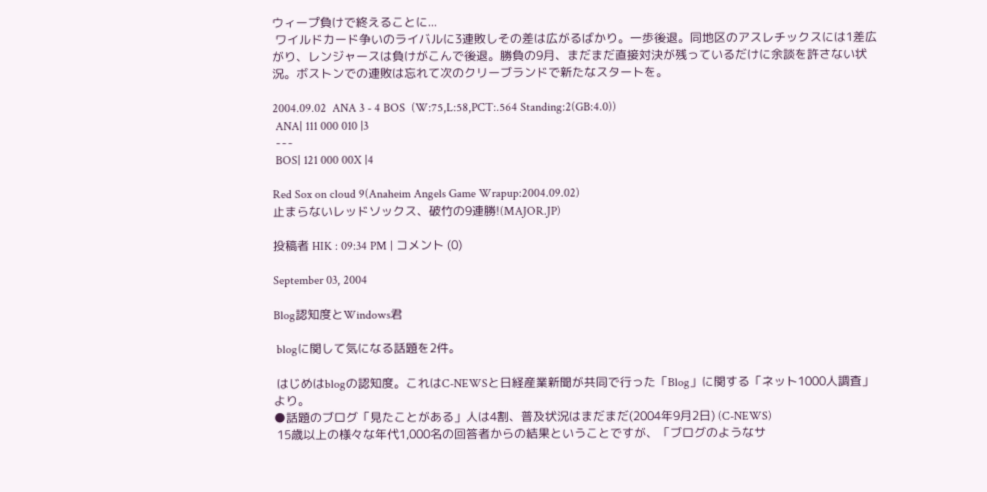ウィープ負けで終えることに...
 ワイルドカード争いのライバルに3連敗しその差は広がるばかり。一歩後退。同地区のアスレチックスには1差広がり、レンジャースは負けがこんで後退。勝負の9月、まだまだ直接対決が残っているだけに余談を許さない状況。ボストンでの連敗は忘れて次のクリーブランドで新たなスタートを。

2004.09.02  ANA 3 - 4 BOS  (W:75,L:58,PCT:.564 Standing:2(GB:4.0))
 ANA| 111 000 010 |3
 ---
 BOS| 121 000 00X |4

Red Sox on cloud 9(Anaheim Angels Game Wrapup:2004.09.02)
止まらないレッドソックス、破竹の9連勝!(MAJOR.JP)

投稿者 HIK : 09:34 PM | コメント (0)

September 03, 2004

Blog認知度とWindows君

 blogに関して気になる話題を2件。

 はじめはblogの認知度。これはC-NEWSと日経産業新聞が共同で行った「Blog」に関する「ネット1000人調査」より。
●話題のブログ「見たことがある」人は4割、普及状況はまだまだ(2004年9月2日) (C-NEWS)
 15歳以上の様々な年代1,000名の回答者からの結果ということですが、「ブログのようなサ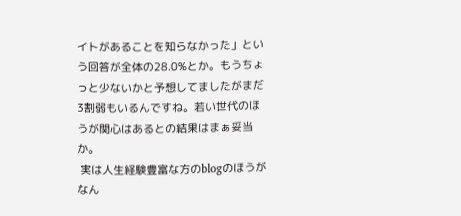イトがあることを知らなかった」という回答が全体の28.0%とか。もうちょっと少ないかと予想してましたがまだ3割弱もいるんですね。若い世代のほうが関心はあるとの結果はまぁ妥当か。
 実は人生経験豊富な方のblogのほうがなん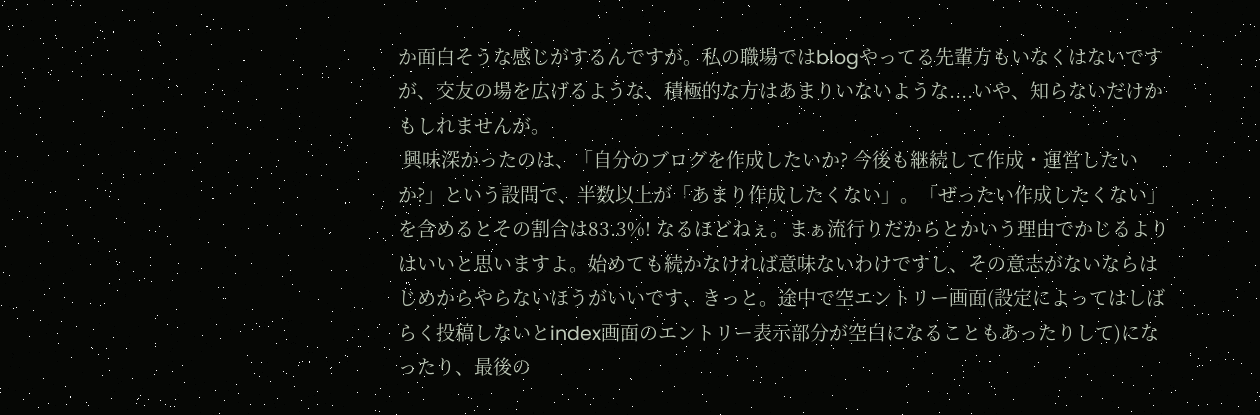か面白そうな感じがするんですが。私の職場ではblogやってる先輩方もいなくはないですが、交友の場を広げるような、積極的な方はあまりいないような....いや、知らないだけかもしれませんが。
 興味深かったのは、「自分のブログを作成したいか? 今後も継続して作成・運営したいか?」という設問で、半数以上が「あまり作成したくない」。「ぜったい作成したくない」を含めるとその割合は83.3%! なるほどねぇ。まぁ流行りだからとかいう理由でかじるよりはいいと思いますよ。始めても続かなければ意味ないわけですし、その意志がないならはじめからやらないほうがいいです、きっと。途中で空エントリー画面(設定によってはしばらく投稿しないとindex画面のエントリー表示部分が空白になることもあったりして)になったり、最後の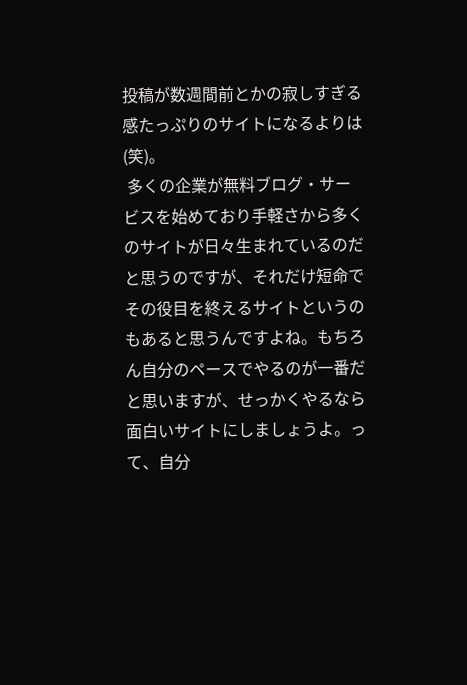投稿が数週間前とかの寂しすぎる感たっぷりのサイトになるよりは(笑)。
 多くの企業が無料ブログ・サービスを始めており手軽さから多くのサイトが日々生まれているのだと思うのですが、それだけ短命でその役目を終えるサイトというのもあると思うんですよね。もちろん自分のペースでやるのが一番だと思いますが、せっかくやるなら面白いサイトにしましょうよ。って、自分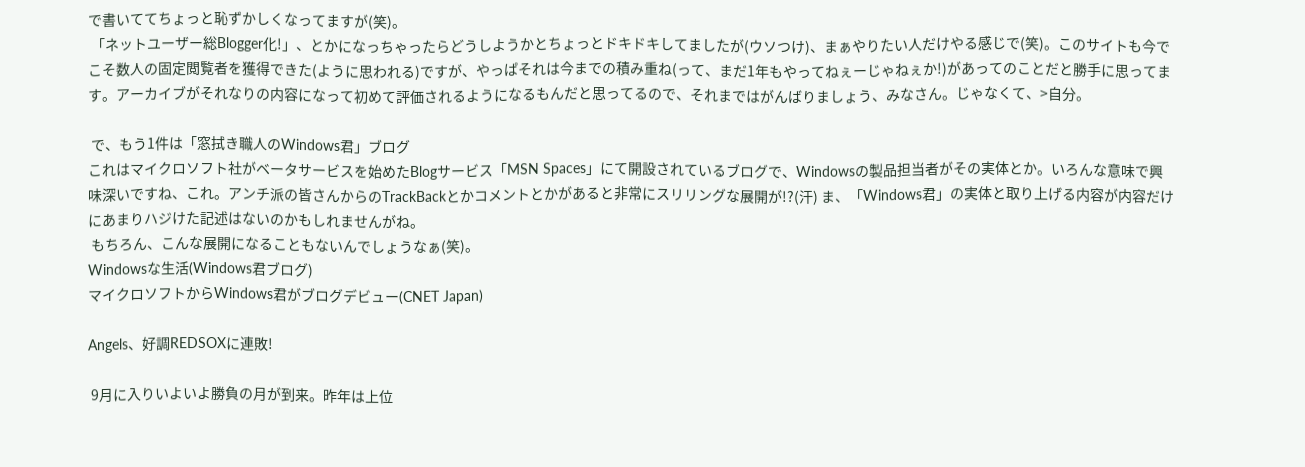で書いててちょっと恥ずかしくなってますが(笑)。
 「ネットユーザー総Blogger化!」、とかになっちゃったらどうしようかとちょっとドキドキしてましたが(ウソつけ)、まぁやりたい人だけやる感じで(笑)。このサイトも今でこそ数人の固定閲覧者を獲得できた(ように思われる)ですが、やっぱそれは今までの積み重ね(って、まだ1年もやってねぇーじゃねぇか!)があってのことだと勝手に思ってます。アーカイブがそれなりの内容になって初めて評価されるようになるもんだと思ってるので、それまではがんばりましょう、みなさん。じゃなくて、>自分。

 で、もう1件は「窓拭き職人のWindows君」ブログ
これはマイクロソフト社がベータサービスを始めたBlogサービス「MSN Spaces」にて開設されているブログで、Windowsの製品担当者がその実体とか。いろんな意味で興味深いですね、これ。アンチ派の皆さんからのTrackBackとかコメントとかがあると非常にスリリングな展開が!?(汗) ま、「Windows君」の実体と取り上げる内容が内容だけにあまりハジけた記述はないのかもしれませんがね。
 もちろん、こんな展開になることもないんでしょうなぁ(笑)。
Windowsな生活(Windows君ブログ)
マイクロソフトからWindows君がブログデビュー(CNET Japan)

Angels、好調REDSOXに連敗!

 9月に入りいよいよ勝負の月が到来。昨年は上位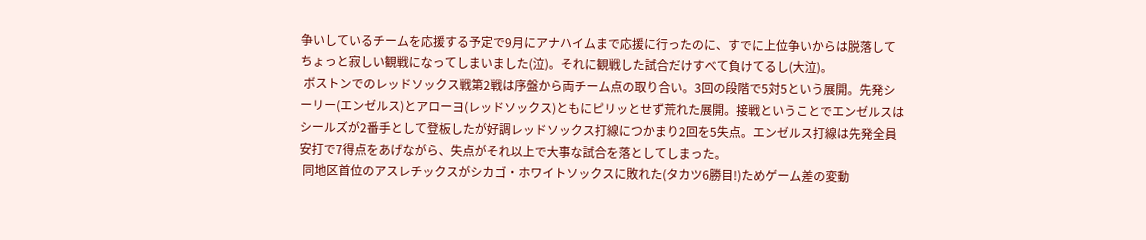争いしているチームを応援する予定で9月にアナハイムまで応援に行ったのに、すでに上位争いからは脱落してちょっと寂しい観戦になってしまいました(泣)。それに観戦した試合だけすべて負けてるし(大泣)。
 ボストンでのレッドソックス戦第2戦は序盤から両チーム点の取り合い。3回の段階で5対5という展開。先発シーリー(エンゼルス)とアローヨ(レッドソックス)ともにピリッとせず荒れた展開。接戦ということでエンゼルスはシールズが2番手として登板したが好調レッドソックス打線につかまり2回を5失点。エンゼルス打線は先発全員安打で7得点をあげながら、失点がそれ以上で大事な試合を落としてしまった。
 同地区首位のアスレチックスがシカゴ・ホワイトソックスに敗れた(タカツ6勝目!)ためゲーム差の変動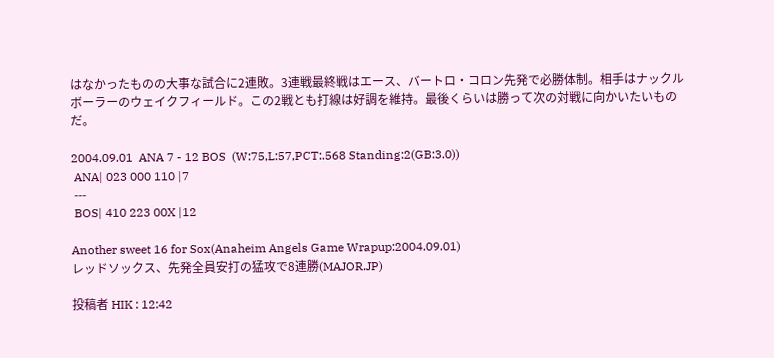はなかったものの大事な試合に2連敗。3連戦最終戦はエース、バートロ・コロン先発で必勝体制。相手はナックルボーラーのウェイクフィールド。この2戦とも打線は好調を維持。最後くらいは勝って次の対戦に向かいたいものだ。

2004.09.01  ANA 7 - 12 BOS  (W:75,L:57,PCT:.568 Standing:2(GB:3.0))
 ANA| 023 000 110 |7
 ---
 BOS| 410 223 00X |12

Another sweet 16 for Sox(Anaheim Angels Game Wrapup:2004.09.01)
レッドソックス、先発全員安打の猛攻で8連勝(MAJOR.JP)

投稿者 HIK : 12:42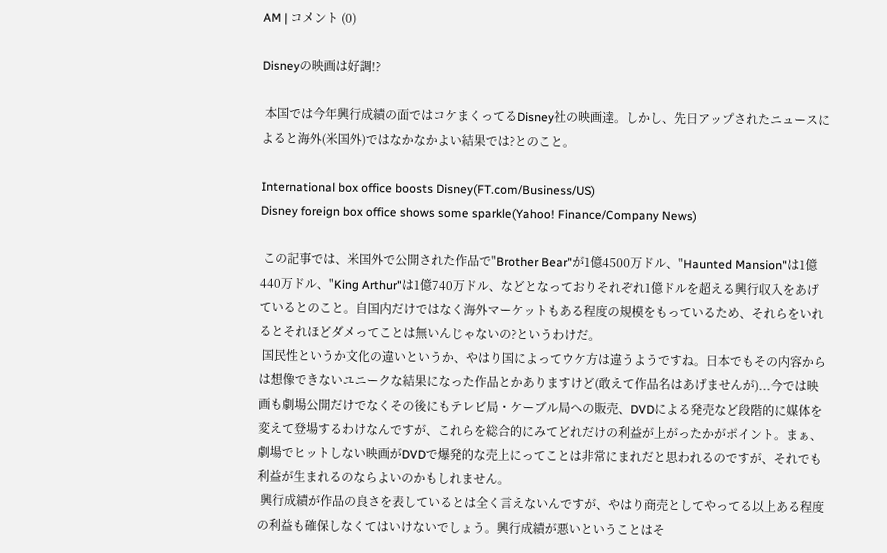AM | コメント (0)

Disneyの映画は好調!?

 本国では今年興行成績の面ではコケまくってるDisney社の映画達。しかし、先日アップされたニュースによると海外(米国外)ではなかなかよい結果では?とのこと。

International box office boosts Disney(FT.com/Business/US)
Disney foreign box office shows some sparkle(Yahoo! Finance/Company News)

 この記事では、米国外で公開された作品で"Brother Bear"が1億4500万ドル、"Haunted Mansion"は1億440万ドル、"King Arthur"は1億740万ドル、などとなっておりそれぞれ1億ドルを超える興行収入をあげているとのこと。自国内だけではなく海外マーケットもある程度の規模をもっているため、それらをいれるとそれほどダメってことは無いんじゃないの?というわけだ。
 国民性というか文化の違いというか、やはり国によってウケ方は違うようですね。日本でもその内容からは想像できないユニークな結果になった作品とかありますけど(敢えて作品名はあげませんが)...今では映画も劇場公開だけでなくその後にもテレビ局・ケーブル局への販売、DVDによる発売など段階的に媒体を変えて登場するわけなんですが、これらを総合的にみてどれだけの利益が上がったかがポイント。まぁ、劇場でヒットしない映画がDVDで爆発的な売上にってことは非常にまれだと思われるのですが、それでも利益が生まれるのならよいのかもしれません。
 興行成績が作品の良さを表しているとは全く言えないんですが、やはり商売としてやってる以上ある程度の利益も確保しなくてはいけないでしょう。興行成績が悪いということはそ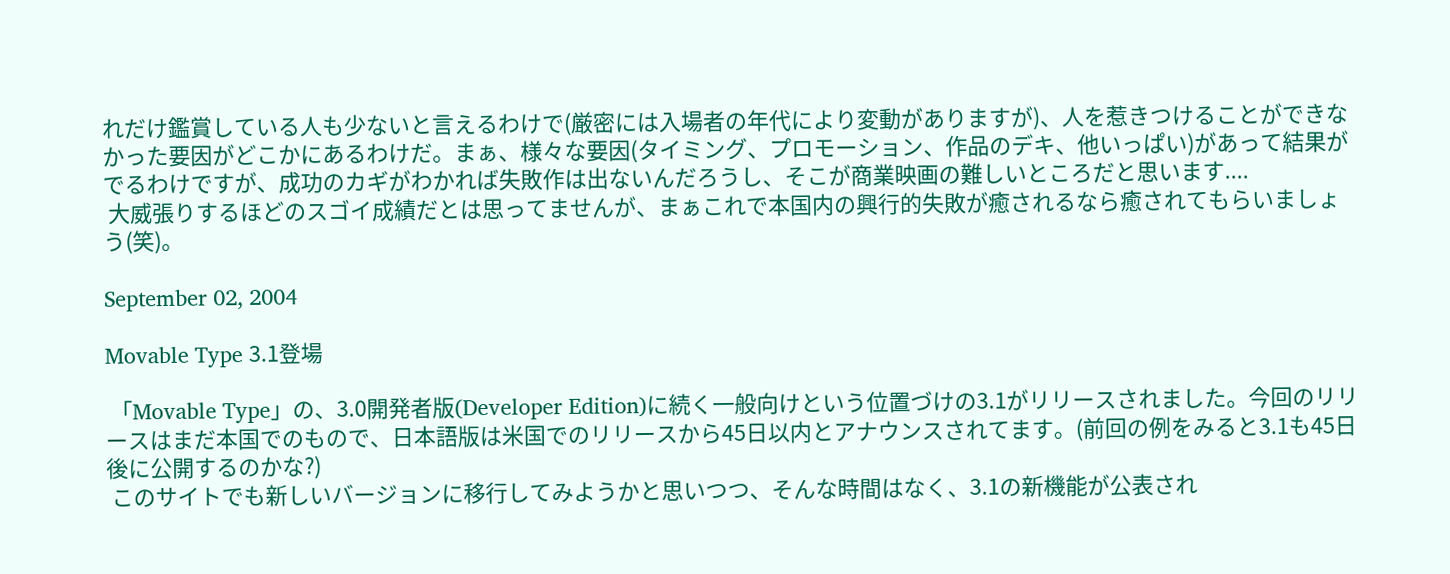れだけ鑑賞している人も少ないと言えるわけで(厳密には入場者の年代により変動がありますが)、人を惹きつけることができなかった要因がどこかにあるわけだ。まぁ、様々な要因(タイミング、プロモーション、作品のデキ、他いっぱい)があって結果がでるわけですが、成功のカギがわかれば失敗作は出ないんだろうし、そこが商業映画の難しいところだと思います....
 大威張りするほどのスゴイ成績だとは思ってませんが、まぁこれで本国内の興行的失敗が癒されるなら癒されてもらいましょう(笑)。

September 02, 2004

Movable Type 3.1登場

 「Movable Type」の、3.0開発者版(Developer Edition)に続く一般向けという位置づけの3.1がリリースされました。今回のリリースはまだ本国でのもので、日本語版は米国でのリリースから45日以内とアナウンスされてます。(前回の例をみると3.1も45日後に公開するのかな?)
 このサイトでも新しいバージョンに移行してみようかと思いつつ、そんな時間はなく、3.1の新機能が公表され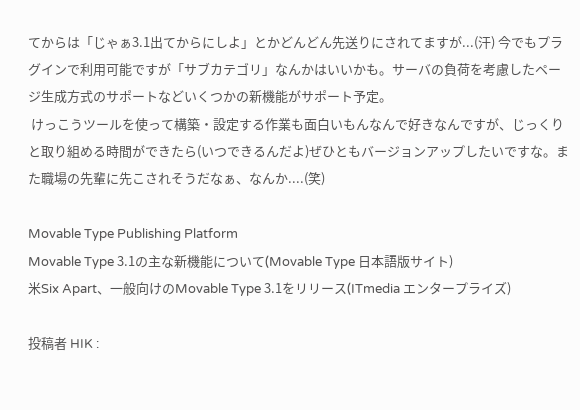てからは「じゃぁ3.1出てからにしよ」とかどんどん先送りにされてますが...(汗) 今でもプラグインで利用可能ですが「サブカテゴリ」なんかはいいかも。サーバの負荷を考慮したページ生成方式のサポートなどいくつかの新機能がサポート予定。
 けっこうツールを使って構築・設定する作業も面白いもんなんで好きなんですが、じっくりと取り組める時間ができたら(いつできるんだよ)ぜひともバージョンアップしたいですな。また職場の先輩に先こされそうだなぁ、なんか....(笑)

Movable Type Publishing Platform
Movable Type 3.1の主な新機能について(Movable Type 日本語版サイト)
米Six Apart、一般向けのMovable Type 3.1をリリース(ITmedia エンタープライズ)

投稿者 HIK :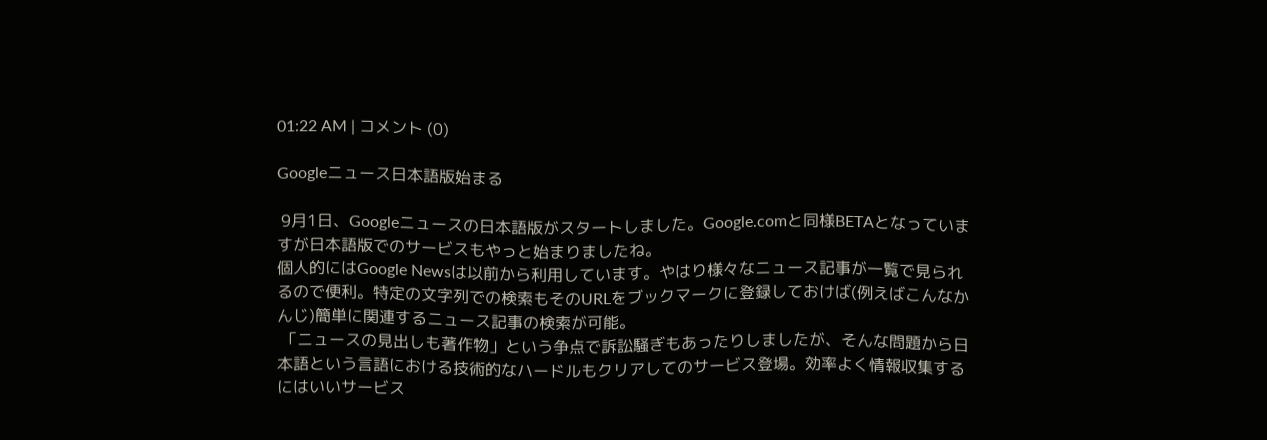01:22 AM | コメント (0)

Googleニュース日本語版始まる

 9月1日、Googleニュースの日本語版がスタートしました。Google.comと同様BETAとなっていますが日本語版でのサービスもやっと始まりましたね。
個人的にはGoogle Newsは以前から利用しています。やはり様々なニュース記事が一覧で見られるので便利。特定の文字列での検索もそのURLをブックマークに登録しておけば(例えばこんなかんじ)簡単に関連するニュース記事の検索が可能。
 「ニュースの見出しも著作物」という争点で訴訟騒ぎもあったりしましたが、そんな問題から日本語という言語における技術的なハードルもクリアしてのサービス登場。効率よく情報収集するにはいいサービス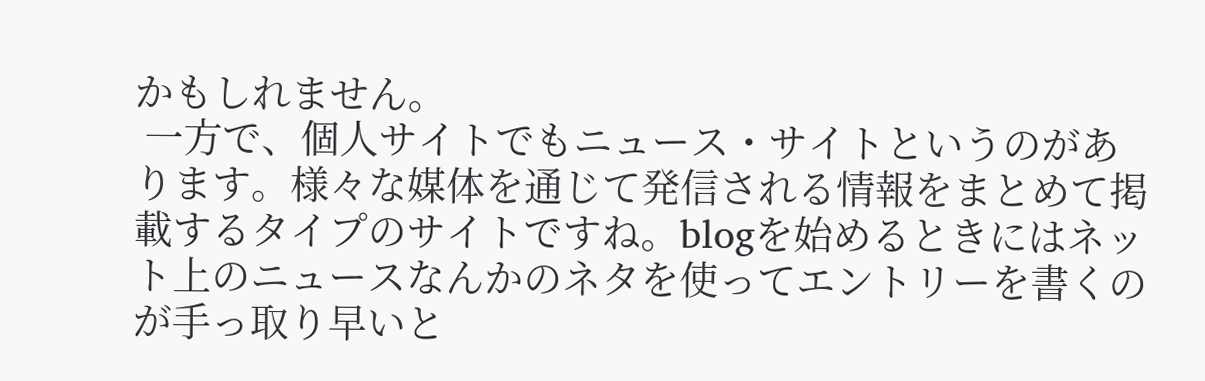かもしれません。
 一方で、個人サイトでもニュース・サイトというのがあります。様々な媒体を通じて発信される情報をまとめて掲載するタイプのサイトですね。blogを始めるときにはネット上のニュースなんかのネタを使ってエントリーを書くのが手っ取り早いと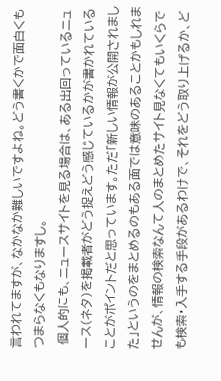言われてますが、なかなか難しいですよね。どう書くかで面白くもつまらなくもなりますし。
 個人的にも、ニュースサイトを見る場合は、ある出回っているニュース(ネタ)を掲載者がどう捉えどう感じているかが書かれていることがポイントだと思っています。ただ「新しい情報が公開されました」というのをまとめるのもある面では意味のあることかもしれませんが、情報の検索なんて人のまとめたサイト見なくてもいくらでも検索・入手する手段があるわけで、それをどう取り上げるか、ど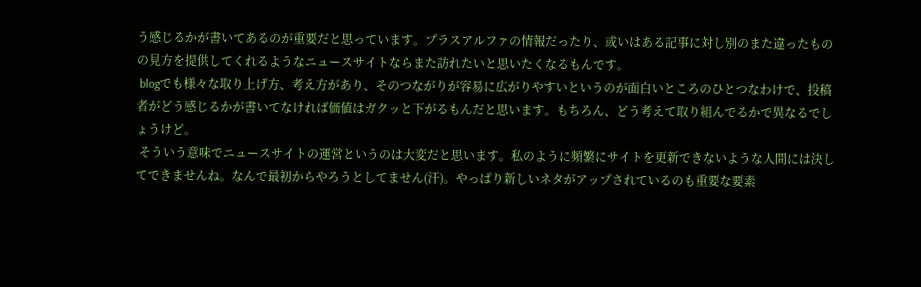う感じるかが書いてあるのが重要だと思っています。プラスアルファの情報だったり、或いはある記事に対し別のまた違ったものの見方を提供してくれるようなニュースサイトならまた訪れたいと思いたくなるもんです。
 blogでも様々な取り上げ方、考え方があり、そのつながりが容易に広がりやすいというのが面白いところのひとつなわけで、投稿者がどう感じるかが書いてなければ価値はガクッと下がるもんだと思います。もちろん、どう考えて取り組んでるかで異なるでしょうけど。
 そういう意味でニュースサイトの運営というのは大変だと思います。私のように頻繁にサイトを更新できないような人間には決してできませんね。なんで最初からやろうとしてません(汗)。やっぱり新しいネタがアップされているのも重要な要素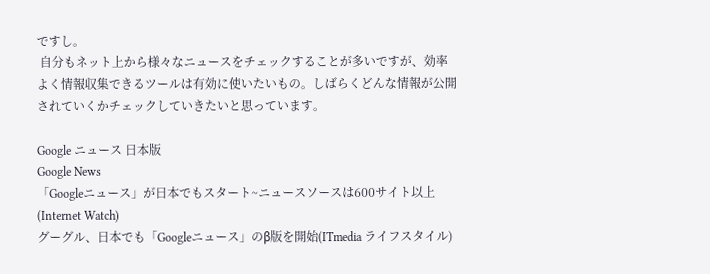ですし。
 自分もネット上から様々なニュースをチェックすることが多いですが、効率よく情報収集できるツールは有効に使いたいもの。しばらくどんな情報が公開されていくかチェックしていきたいと思っています。

Google ニュース 日本版
Google News
「Googleニュース」が日本でもスタート~ニュースソースは600サイト以上 (Internet Watch)
グーグル、日本でも「Googleニュース」のβ版を開始(ITmedia ライフスタイル)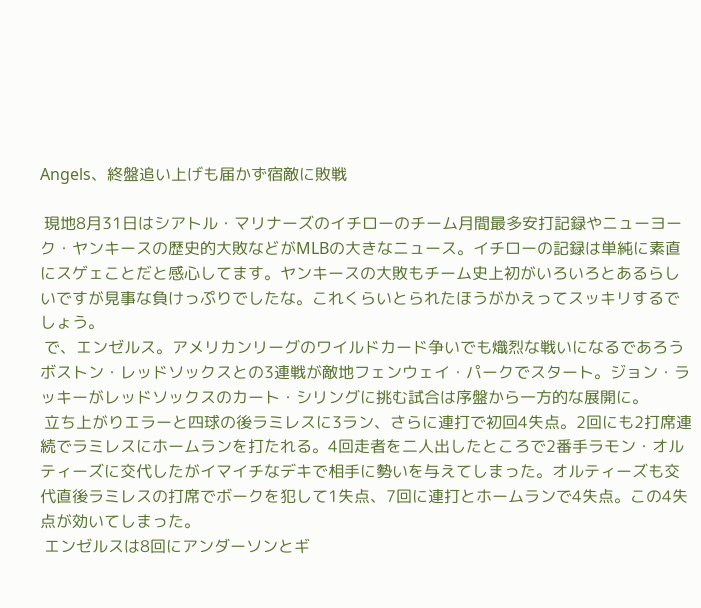Angels、終盤追い上げも届かず宿敵に敗戦

 現地8月31日はシアトル・マリナーズのイチローのチーム月間最多安打記録やニューヨーク・ヤンキースの歴史的大敗などがMLBの大きなニュース。イチローの記録は単純に素直にスゲェことだと感心してます。ヤンキースの大敗もチーム史上初がいろいろとあるらしいですが見事な負けっぷりでしたな。これくらいとられたほうがかえってスッキリするでしょう。
 で、エンゼルス。アメリカンリーグのワイルドカード争いでも熾烈な戦いになるであろうボストン・レッドソックスとの3連戦が敵地フェンウェイ・パークでスタート。ジョン・ラッキーがレッドソックスのカート・シリングに挑む試合は序盤から一方的な展開に。
 立ち上がりエラーと四球の後ラミレスに3ラン、さらに連打で初回4失点。2回にも2打席連続でラミレスにホームランを打たれる。4回走者を二人出したところで2番手ラモン・オルティーズに交代したがイマイチなデキで相手に勢いを与えてしまった。オルティーズも交代直後ラミレスの打席でボークを犯して1失点、7回に連打とホームランで4失点。この4失点が効いてしまった。
 エンゼルスは8回にアンダーソンとギ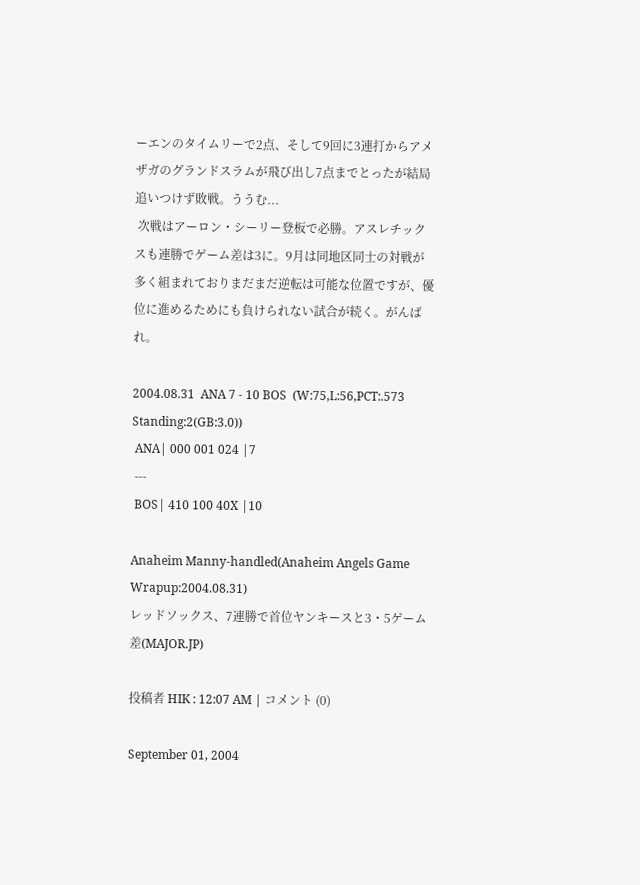ーエンのタイムリーで2点、そして9回に3連打からアメザガのグランドスラムが飛び出し7点までとったが結局追いつけず敗戦。ううむ...
 次戦はアーロン・シーリー登板で必勝。アスレチックスも連勝でゲーム差は3に。9月は同地区同士の対戦が多く組まれておりまだまだ逆転は可能な位置ですが、優位に進めるためにも負けられない試合が続く。がんばれ。

2004.08.31  ANA 7 - 10 BOS  (W:75,L:56,PCT:.573 Standing:2(GB:3.0))
 ANA| 000 001 024 |7
 ---
 BOS| 410 100 40X |10

Anaheim Manny-handled(Anaheim Angels Game Wrapup:2004.08.31)
レッドソックス、7連勝で首位ヤンキースと3・5ゲーム差(MAJOR.JP)

投稿者 HIK : 12:07 AM | コメント (0)

September 01, 2004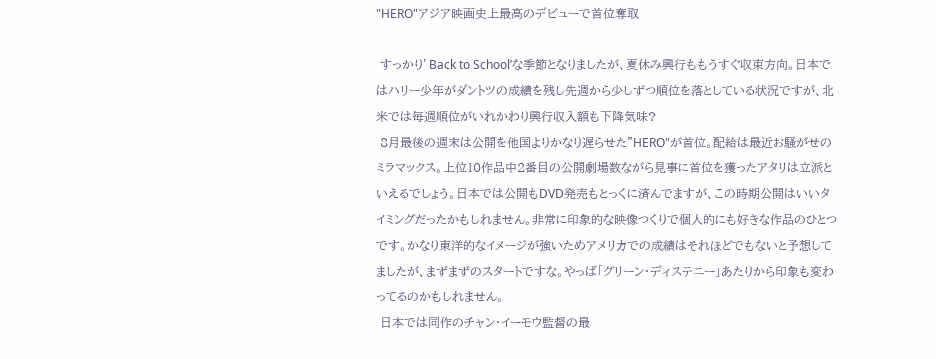"HERO"アジア映画史上最高のデビューで首位奪取

 すっかり’Back to School’な季節となりましたが、夏休み興行ももうすぐ収束方向。日本ではハリー少年がダントツの成績を残し先週から少しずつ順位を落としている状況ですが、北米では毎週順位がいれかわり興行収入額も下降気味?
 8月最後の週末は公開を他国よりかなり遅らせた"HERO"が首位。配給は最近お騒がせのミラマックス。上位10作品中2番目の公開劇場数ながら見事に首位を獲ったアタリは立派といえるでしょう。日本では公開もDVD発売もとっくに済んでますが、この時期公開はいいタイミングだったかもしれません。非常に印象的な映像つくりで個人的にも好きな作品のひとつです。かなり東洋的なイメージが強いためアメリカでの成績はそれほどでもないと予想してましたが、まずまずのスタートですな。やっぱ「グリーン・ディステニー」あたりから印象も変わってるのかもしれません。
 日本では同作のチャン・イーモウ監督の最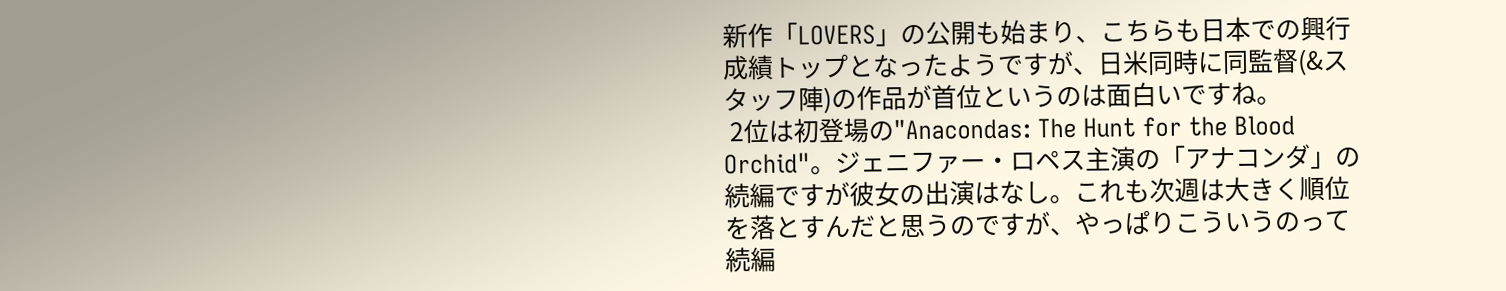新作「LOVERS」の公開も始まり、こちらも日本での興行成績トップとなったようですが、日米同時に同監督(&スタッフ陣)の作品が首位というのは面白いですね。
 2位は初登場の"Anacondas: The Hunt for the Blood Orchid"。ジェニファー・ロペス主演の「アナコンダ」の続編ですが彼女の出演はなし。これも次週は大きく順位を落とすんだと思うのですが、やっぱりこういうのって続編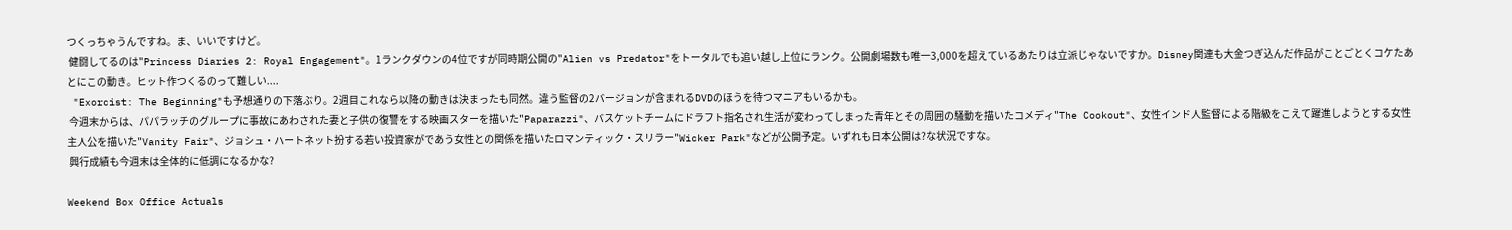つくっちゃうんですね。ま、いいですけど。
 健闘してるのは"Princess Diaries 2: Royal Engagement"。1ランクダウンの4位ですが同時期公開の"Alien vs Predator"をトータルでも追い越し上位にランク。公開劇場数も唯一3,000を超えているあたりは立派じゃないですか。Disney関連も大金つぎ込んだ作品がことごとくコケたあとにこの動き。ヒット作つくるのって難しい....
 "Exorcist: The Beginning"も予想通りの下落ぶり。2週目これなら以降の動きは決まったも同然。違う監督の2バージョンが含まれるDVDのほうを待つマニアもいるかも。
 今週末からは、パパラッチのグループに事故にあわされた妻と子供の復讐をする映画スターを描いた"Paparazzi"、バスケットチームにドラフト指名され生活が変わってしまった青年とその周囲の騒動を描いたコメディ"The Cookout"、女性インド人監督による階級をこえて躍進しようとする女性主人公を描いた"Vanity Fair"、ジョシュ・ハートネット扮する若い投資家がであう女性との関係を描いたロマンティック・スリラー"Wicker Park"などが公開予定。いずれも日本公開は?な状況ですな。
 興行成績も今週末は全体的に低調になるかな?

Weekend Box Office Actuals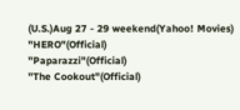(U.S.)Aug 27 - 29 weekend(Yahoo! Movies)
"HERO"(Official)
"Paparazzi"(Official)
"The Cookout"(Official)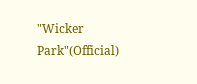"Wicker Park"(Official)